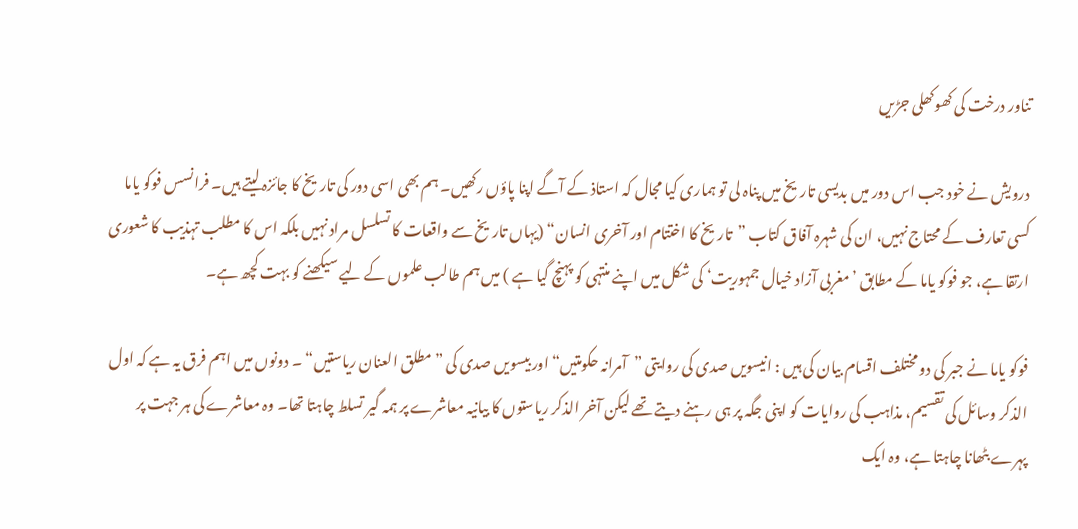تناور درخت کی کھوکھلی جڑیں

درویش نے خود جب اس دور میں بدیسی تاریخ میں پناہ لی تو ہماری کیا مجال کہ استاذ کے آگے اپنا پاؤں رکھیں۔ ہم بھی اسی دور کی تاریخ کا جائزہ لیتے ہیں۔ فرانسس فوکو یاما کسی تعارف کے محتاج نہیں، ان کی شہرہ آفاق کتاب ”تاریخ کا اختتام اور آخری انسان“ (یہاں تاریخ سے واقعات کا تسلسل مراد نہیں بلکہ اس کا مطلب تہذیب کا شعوری ارتقا ہے، جو فوکو یاما کے مطابق ’مغربی آزاد خیال جمہوریت‘ کی شکل میں اپنے منتہی کو پہنچ گیا ہے ) میں ہم طالب علموں کے لیے سیکھنے کو بہت کچھ ہے۔

فوکو یاما نے جبر کی دو مختلف اقسام بیان کی ہیں : انیسویں صدی کی روایتی ”آمرانہ حکومتیں“ اور بیسویں صدی کی ”مطلق العنان ریاستیں“ ۔ دونوں میں اہم فرق یہ ہے کہ اول الذکر وسائل کی تقسیم، مذاہب کی روایات کو اپنی جگہ پر ہی رہنے دیتے تھے لیکن آخر الذکر ریاستوں کا بیانیہ معاشرے پر ہمہ گیر تسلط چاہتا تھا۔ وہ معاشرے کی ہر جہت پر پہرے بٹھانا چاہتا ہے، وہ ایک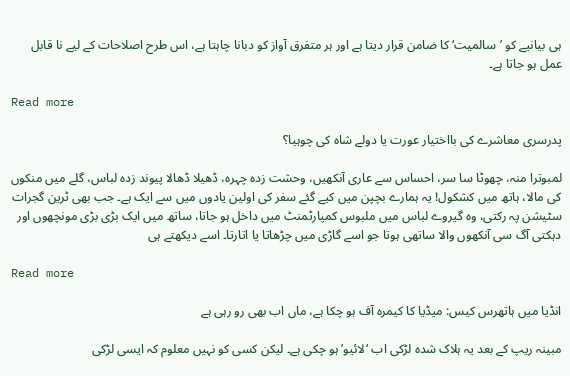ہی بیانیے کو ’سالمیت‘ کا ضامن قرار دیتا ہے اور ہر متفرق آواز کو دبانا چاہتا ہے، اس طرح اصلاحات کے لیے نا قابل عمل ہو جاتا ہے۔

Read more

پدرسری معاشرے کی بااختیار عورت یا دولے شاہ کی چوہیا؟

لمبوترا منہ، چھوٹا سا سر، احساس سے عاری آنکھیں، وحشت زدہ چہرہ، ڈھیلا ڈھالا پیوند زدہ لباس، گلے میں منکوں کی مالا، ہاتھ میں کشکول! یہ ہمارے بچپن میں کیے گئے سفر کی اولین یادوں میں سے ایک ہے۔ جب بھی ٹرین گجرات سٹیشن پہ رکتی، وہ گیروے لباس میں ملبوس کمپارٹمنٹ میں داخل ہو جاتا، ساتھ میں ایک بڑی بڑی مونچھوں اور دہکتی آگ سی آنکھوں والا ساتھی ہوتا جو اسے گاڑی میں چڑھاتا یا اتارتا۔ اسے دیکھتے ہی

Read more

انڈیا میں ہاتھرس کیس: میڈیا کا کیمرہ آف ہو چکا ہے، ماں اب بھی رو رہی ہے

مبینہ ریپ کے بعد یہ ہلاک شدہ لڑکی اب ‘لائیو’ ہو چکی ہے۔ لیکن کسی کو نہیں معلوم کہ ایسی لڑکی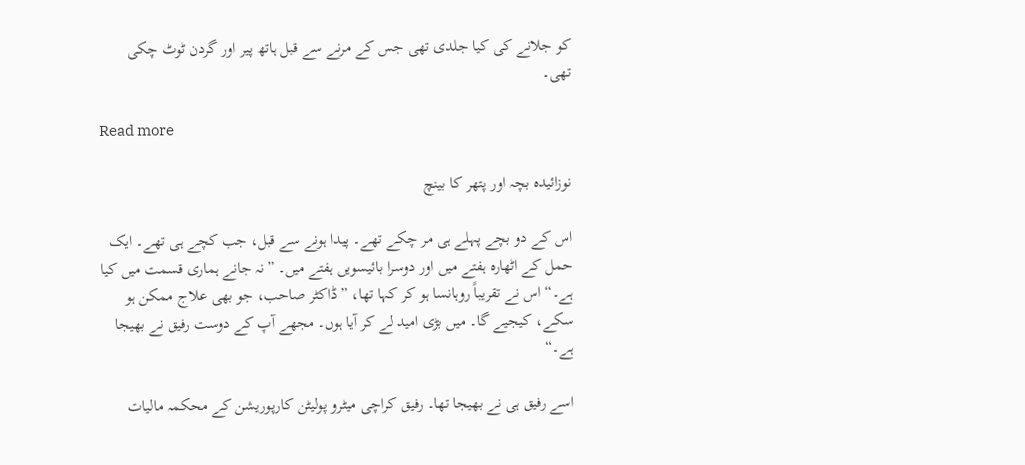کو جلانے کی کیا جلدی تھی جس کے مرنے سے قبل ہاتھ پیر اور گردن ٹوٹ چکی تھی۔

Read more

نوزائیدہ بچہ اور پتھر کا بینچ

اس کے دو بچے پہلے ہی مر چکے تھے۔ پیدا ہونے سے قبل، جب کچے ہی تھے۔ ایک حمل کے اٹھارہ ہفتے میں اور دوسرا بائیسویں ہفتے میں۔ ”نہ جانے ہماری قسمت میں کیا ہے۔“ اس نے تقریباً روہانسا ہو کر کہا تھا، ”ڈاکٹر صاحب، جو بھی علاج ممکن ہو سکے، کیجیے گا۔ میں بڑی امید لے کر آیا ہوں۔ مجھے آپ کے دوست رفیق نے بھیجا ہے۔“

اسے رفیق ہی نے بھیجا تھا۔ رفیق کراچی میٹرو پولیٹن کارپوریشن کے محکمہ مالیات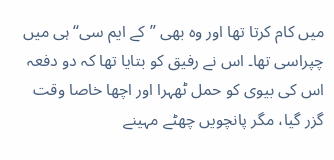میں کام کرتا تھا اور وہ بھی ”کے ایم سی“ ہی میں چپراسی تھا۔ اس نے رفیق کو بتایا تھا کہ دو دفعہ اس کی بیوی کو حمل ٹھہرا اور اچھا خاصا وقت گزر گیا، مگر پانچویں چھٹے مہینے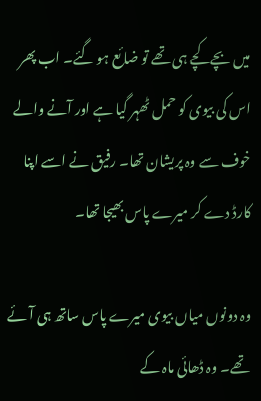میں بچے کچے ہی تھے تو ضائع ہو گئے۔ اب پھر اس کی بیوی کو حمل ٹھہر گیا ہے اور آنے والے خوف سے وہ پریشان تھا۔ رفیق نے اسے اپنا کارڈ دے کر میرے پاس بھیجا تھا۔

وہ دونوں میاں بیوی میرے پاس ساتھ ہی آئے تھے۔ وہ ڈھائی ماہ کے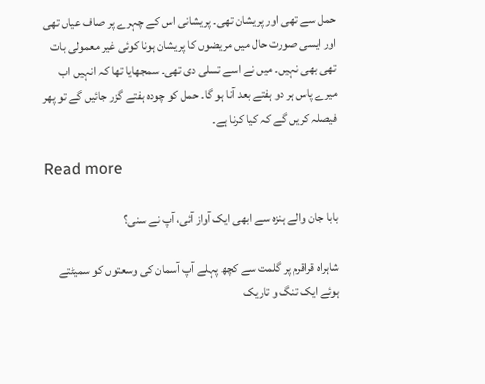حمل سے تھی اور پریشان تھی۔ پریشانی اس کے چہرے پر صاف عیاں تھی اور ایسی صورت حال میں مریضوں کا پریشان ہونا کوئی غیر معمولی بات تھی بھی نہیں۔ میں نے اسے تسلی دی تھی۔ سمجھایا تھا کہ انہیں اب میرے پاس ہر دو ہفتے بعد آنا ہو گا۔ حمل کو چودہ ہفتے گزر جائیں گے تو پھر فیصلہ کریں گے کہ کیا کرنا ہے۔

Read more

بابا جان والے ہنزہ سے ابھی ایک آواز آئی، آپ نے سنی؟

شاہراہ قراقرم پر گلمت سے کچھ پہلے آپ آسمان کی وسعتوں کو سمیٹتے ہوئے ایک تنگ و تاریک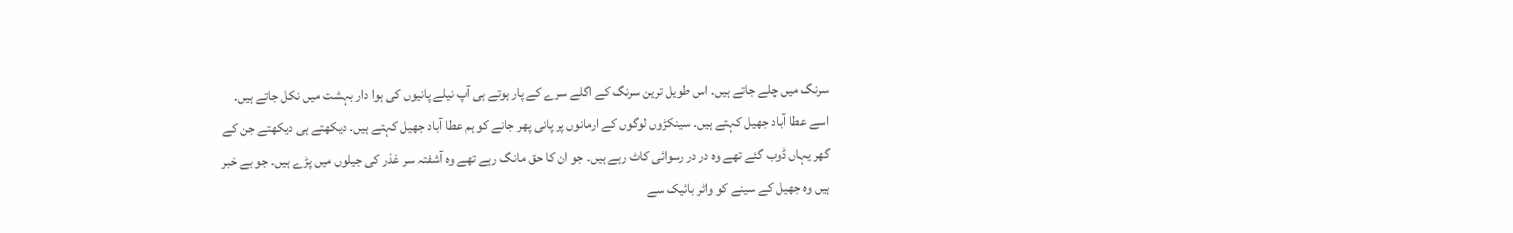سرنگ میں چلے جاتے ہیں۔ اس طویل ترین سرنگ کے اگلے سرے کے پار ہوتے ہی آپ نیلے پانیوں کی ہوا دار بہشت میں نکل جاتے ہیں۔ اسے عطا آباد جھیل کہتے ہیں۔ سینکڑوں لوگوں کے ارمانوں پر پانی پھر جانے کو ہم عطا آباد جھیل کہتے ہیں۔ دیکھتے ہی دیکھتے جن کے گھر یہاں ڈوب گئے تھے وہ در در رسوائی کاٹ رہے ہیں۔ جو ان کا حق مانگ رہے تھے وہ آشفتہ سر غذر کی جیلوں میں پڑے ہیں۔ جو بے خبر ہیں وہ جھیل کے سینے کو واٹر بائیک سے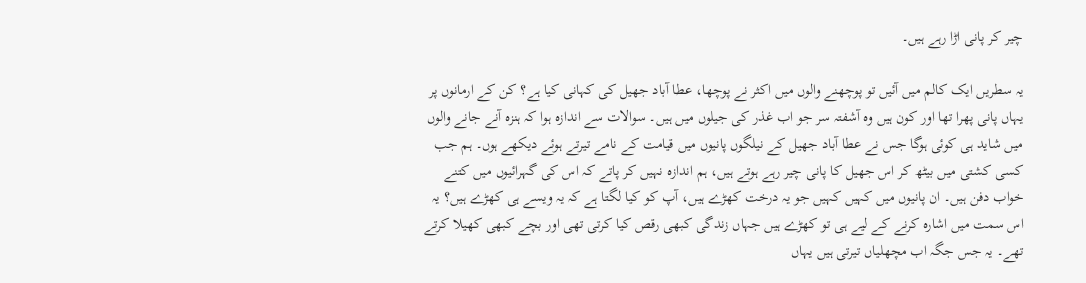چیر کر پانی اڑا رہے ہیں۔

یہ سطریں ایک کالم میں آئیں تو پوچھنے والوں میں اکثر نے پوچھا، عطا آباد جھیل کی کہانی کیا ہے؟ کن کے ارمانوں پر یہاں پانی پھرا تھا اور کون ہیں وہ آشفتہ سر جو اب غذر کی جیلوں میں ہیں۔ سوالات سے اندازہ ہوا کہ ہنزہ آنے جانے والوں میں شاید ہی کوئی ہوگا جس نے عطا آباد جھیل کے نیلگوں پانیوں میں قیامت کے نامے تیرتے ہوئے دیکھے ہوں۔ ہم جب کسی کشتی میں بیٹھ کر اس جھیل کا پانی چیر رہے ہوتے ہیں، ہم اندازہ نہیں کر پاتے کہ اس کی گہرائیوں میں کتنے خواب دفن ہیں۔ ان پانیوں میں کہیں کہیں جو یہ درخت کھڑے ہیں، آپ کو کیا لگتا ہے کہ یہ ویسے ہی کھڑے ہیں؟ یہ اس سمت میں اشارہ کرنے کے لیے ہی تو کھڑے ہیں جہاں زندگی کبھی رقص کیا کرتی تھی اور بچے کبھی کھیلا کرتے تھے۔ یہ جس جگہ اب مچھلیاں تیرتی ہیں یہاں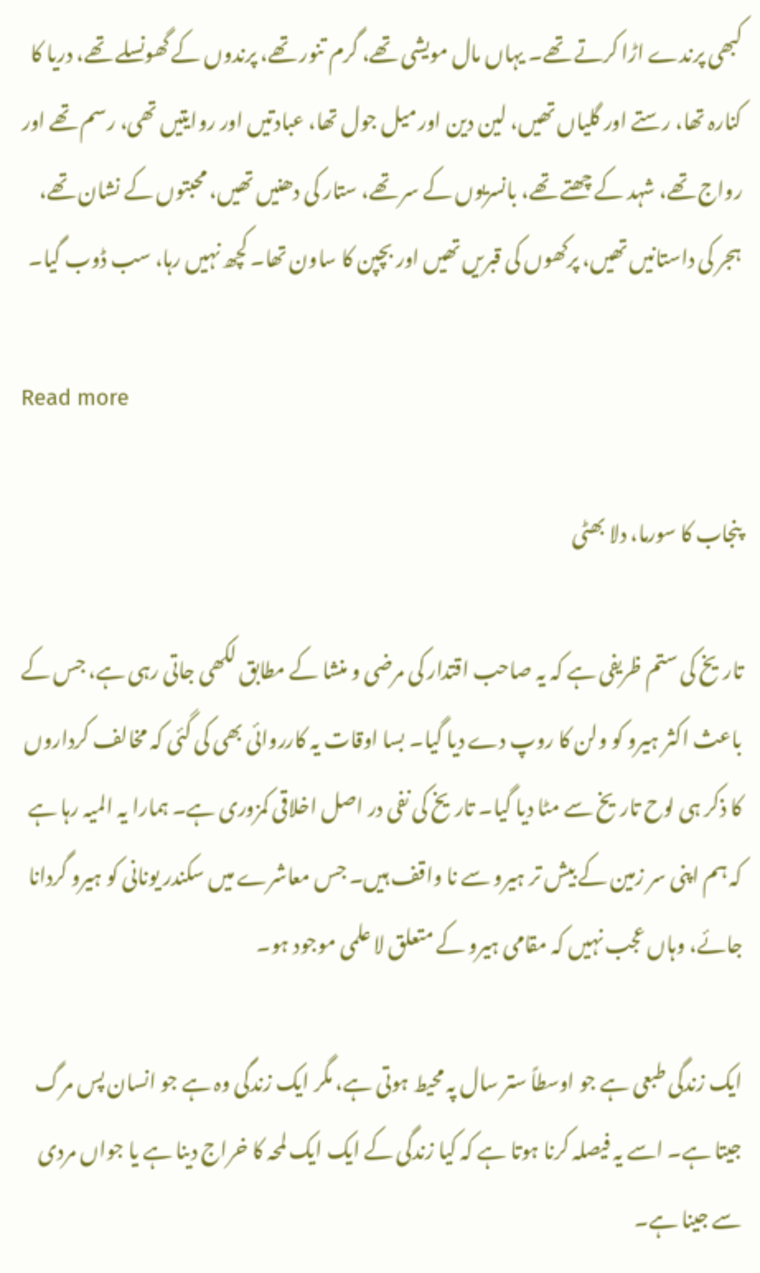کبھی پرندے اڑا کرتے تھے۔ یہاں مال مویشی تھے، گرم تنور تھے، پرندوں کے گھونسلے تھے، دریا کا کنارہ تھا، رستے اور گلیاں تھیں، لین دین اور میل جول تھا، عبادتیں اور روایتیں تھی، رسم تھے اور رواج تھے، شہد کے چھتے تھے، بانسریوں کے سر تھے، ستار کی دھنیں تھیں، محبتوں کے نشان تھے، ہجر کی داستانیں تھیں، پرکھوں کی قبریں تھیں اور بچپن کا ساون تھا۔ کچھ نہیں رہا، سب ڈوب گیا۔

Read more

پنجاب کا سورما، دلا بھٹی

تاریخ کی ستم ظریفی ہے کہ یہ صاحب اقتدار کی مرضی و منشا کے مطابق لکھی جاتی رہی ہے، جس کے باعث اکثر ہیرو کو ولن کا روپ دے دیا گیا۔ بسا اوقات یہ کارروائی بھی کی گئی کہ مخالف کرداروں کا ذکر ہی لوح تاریخ سے مٹا دیا گیا۔ تاریخ کی نفی در اصل اخلاقی کمزوری ہے۔ ہمارا یہ المیہ رہا ہے کہ ہم اپنی سر زمین کے بیش تر ہیرو سے نا واقف ہیں۔ جس معاشرے میں سکندر یونانی کو ہیرو گردانا جائے، وہاں عجب نہیں کہ مقامی ہیرو کے متعلق لا علمی موجود ہو۔

ایک زندگی طبعی ہے جو اوسطاً ستر سال پہ محیط ہوتی ہے، مگر ایک زندگی وہ ہے جو انسان پس مرگ جیتا ہے۔ اسے یہ فیصلہ کرنا ہوتا ہے کہ کیا زندگی کے ایک ایک لمحہ کا خراج دینا ہے یا جواں مردی سے جینا ہے۔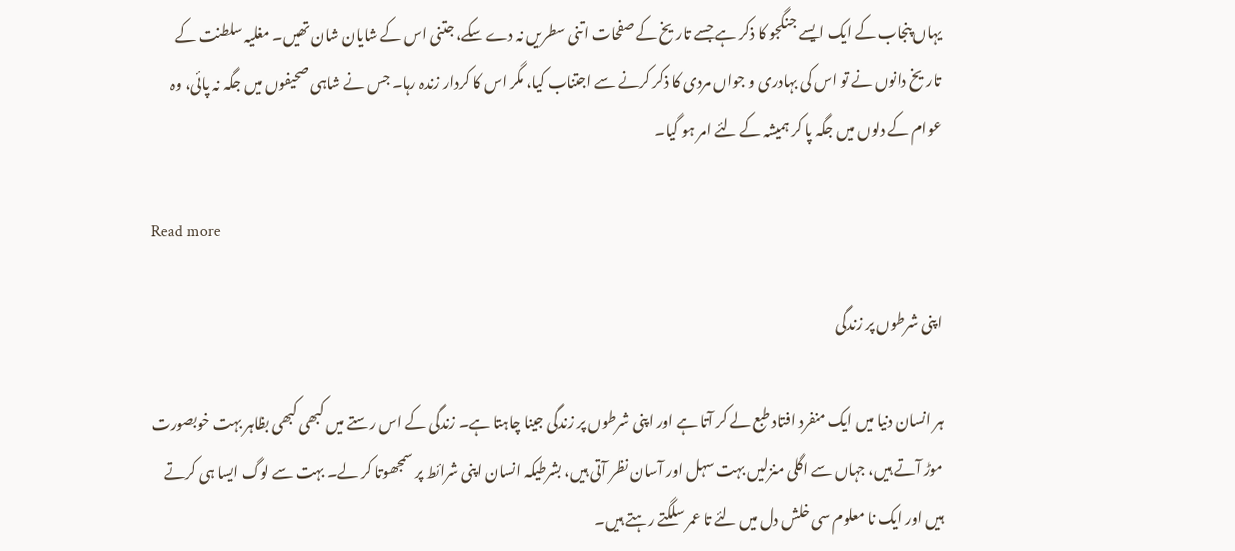یہاں پنجاب کے ایک ایسے جنگجو کا ذکر ہے جسے تاریخ کے صفحات اتنی سطریں نہ دے سکے، جتنی اس کے شایان شان تھیں۔ مغلیہ سلطنت کے تاریخ دانوں نے تو اس کی بہادری و جواں مردی کا ذکر کرنے سے اجتناب کیا، مگر اس کا کردار زندہ رہا۔ جس نے شاہی صحیفوں میں جگہ نہ پائی، وہ عوام کے دلوں میں جگہ پا کر ہمیشہ کے لئے امر ہو گیا۔

Read more

اپنی شرطوں پر زندگی

ہر انسان دنیا میں ایک منفرد افتاد طبع لے کر آتا ہے اور اپنی شرطوں پر زندگی جینا چاہتا ہے۔ زندگی کے اس رستے میں کبھی کبھی بظاہر بہت خوبصورت موڑ آتے ہیں، جہاں سے اگلی منزلیں بہت سہل اور آسان نظر آتی ہیں، بشرطیکہ انسان اپنی شرائط پر سمجھوتا کر لے۔ بہت سے لوگ ایسا ہی کرتے ہیں اور ایک نا معلوم سی خلش دل میں لئے تا عمر سلگتے رہتے ہیں۔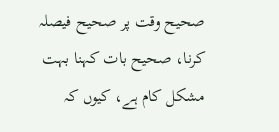صحیح وقت پر صحیح فیصلہ کرنا، صحیح بات کہنا بہت مشکل کام ہے، کیوں کہ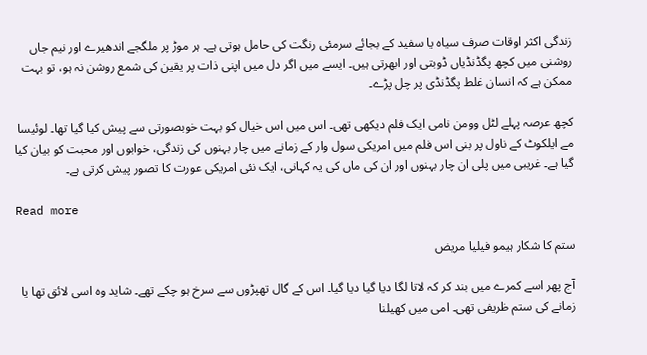زندگی اکثر اوقات صرف سیاہ یا سفید کے بجائے سرمئی رنگت کی حامل ہوتی ہے۔ ہر موڑ پر ملگجے اندھیرے اور نیم جاں روشنی میں کچھ پگڈنڈیاں ڈوبتی اور ابھرتی ہیں۔ ایسے میں اگر دل میں اپنی ذات پر یقین کی شمع روشن نہ ہو، تو بہت ممکن ہے کہ انسان غلط پگڈنڈی پر چل پڑے۔

کچھ عرصہ پہلے لٹل وومن نامی ایک فلم دیکھی تھی۔ اس میں اس خیال کو بہت خوبصورتی سے پیش کیا گیا تھا۔ لوئیسا مے ایلکوٹ کے ناول پر بنی اس فلم میں امریکی سول وار کے زمانے میں چار بہنوں کی زندگی، خوابوں اور محبت کو بیان کیا گیا ہے۔ غریبی میں پلی ان چار بہنوں اور ان کی ماں کی یہ کہانی، ایک نئی امریکی عورت کا تصور پیش کرتی ہے۔

Read more

ستم کا شکار ہیمو فیلیا مریض

آج پھر اسے کمرے میں بند کر کہ لاتا لگا دیا گیا دیا گیا۔ اس کے گال تھپڑوں سے سرخ ہو چکے تھے۔ شاید وہ اسی لائق تھا یا زمانے کی ستم ظریفی تھی۔ امی میں کھیلنا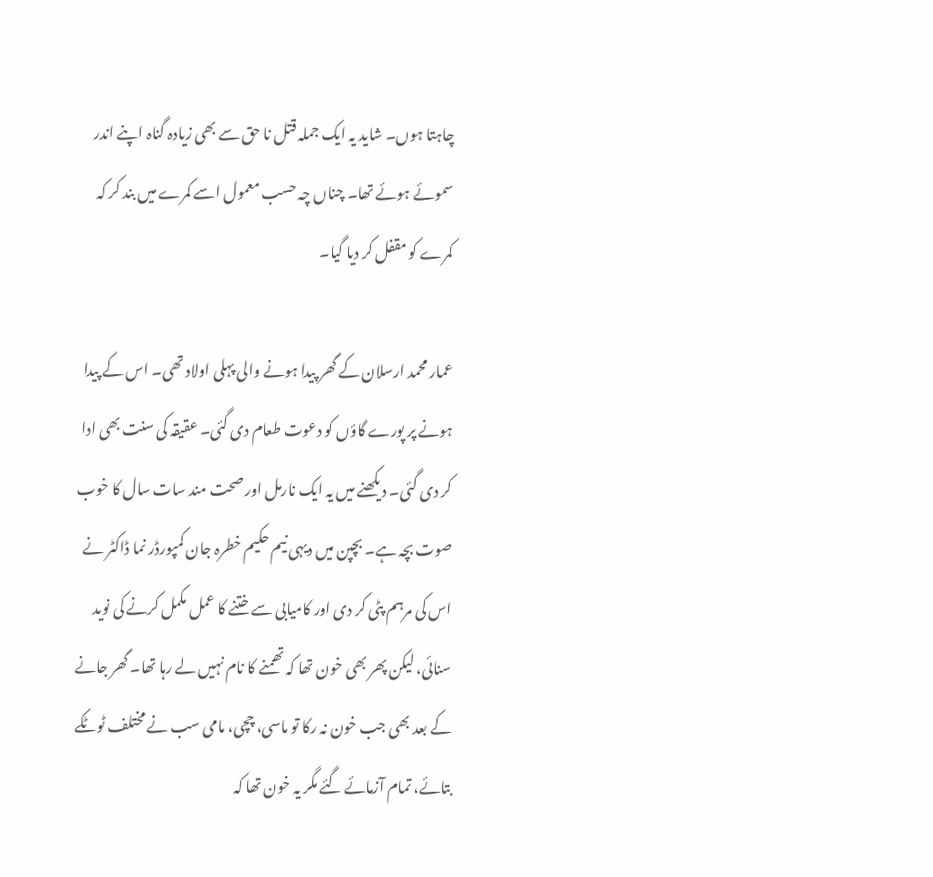چاہتا ہوں۔ شاید یہ ایک جملہ قتل نا حق سے بھی زیادہ گناہ اپنے اندر سموئے ہوئے تھا۔ چناں چہ حسب معمول اسے کمرے میں بند کر کہ کمرے کو مقفل کر دیا گیا۔

عمار محمد ارسلان کے گھر پیدا ہونے والی پہلی اولاد تھی۔ اس کے پیدا ہونے پر پورے گاؤں کو دعوت طعام دی گئی۔ عقیقہ کی سنت بھی ادا کر دی گئی۔ دیکھنے میں یہ ایک نارمل اور صحت مند سات سال کا خوب صوت بچہ ہے۔ بچپن میں دیہی نیم حکیم خطرہ جان کمپورڈر نما ڈاکٹر نے اس کی مرہم پٹی کر دی اور کامیابی سے ختنے کا عمل مکمل کرنے کی نوید سنائی، لیکن پھر بھی خون تھا کہ تھمنے کا نام نہیں لے رہا تھا۔ گھر جانے کے بعد بھی جب خون نہ رکا تو ماسی، چچی، مامی سب نے مختلف ٹوٹکے بتائے، تمام آزمائے گئے مگر یہ خون تھا کہ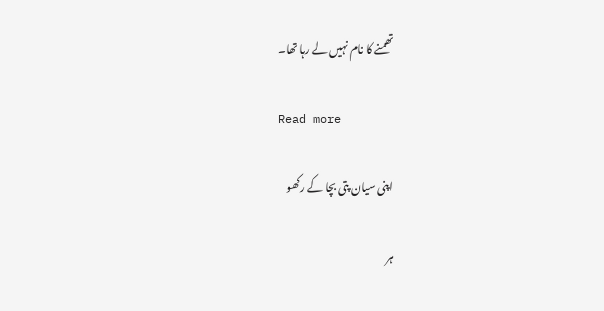تھمنے کا نام نہیں لے رہا تھا۔

Read more

اپنی سیان پتی بچا کے رکھو

ہر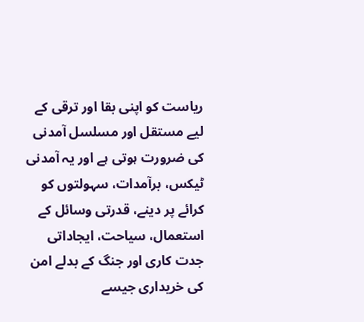ریاست کو اپنی بقا اور ترقی کے لیے مستقل اور مسلسل آمدنی کی ضرورت ہوتی ہے اور یہ آمدنی ٹیکس، برآمدات، سہولتوں کو کرائے پر دینے، قدرتی وسائل کے استعمال، سیاحت، ایجاداتی جدت کاری اور جنگ کے بدلے امن کی خریداری جیسے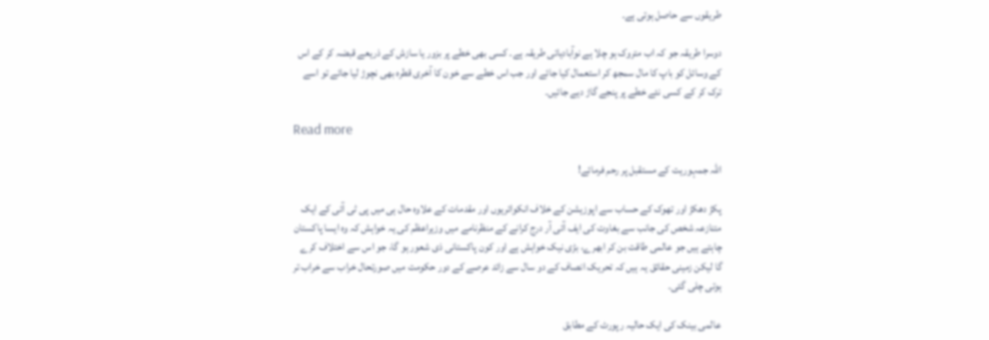طریقوں سے حاصل ہوتی ہے۔

دوسرا طریقہ جو کہ اب متروک ہو چلا ہے نوآبادیاتی طریقہ ہے۔ کسی بھی خطے پر بزور یا سازش کے ذریعے قبضہ کر کے اس کے وسائل کو باپ کا مال سمجھ کر استعمال کیا جائے اور جب اس خطے سے خون کا آخری قطرہ بھی نچوڑ لیا جائے تو اسے ترک کر کے کسی نئے خطے پر پنجے گاڑ دیے جائیں۔

Read more

اللہ جمہوریت کے مستقبل پر رحم فرمائے!

پکڑ دھکڑ اور تھوک کے حساب سے اپوزیشن کے خلاف انکوائریوں اور مقدمات کے علاوہ حال ہی میں پی ٹی آئی کے ایک متنازعہ شخص کی جانب سے بغاوت کی ایف آئی آر درج کرانے کے منظرنامے میں وزیراعظم کی یہ خواہش کہ وہ ایسا پاکستان چاہتے ہیں جو عالمی طاقت بن کر ابھرے، بڑی نیک خواہش ہے اور کون پاکستانی ذی شعور ہو گا، جو اس سے اختلاف کرے گا لیکن زمینی حقائق یہ ہیں کہ تحریک انصاف کے دو سال سے زائد عرصے کے دور حکومت میں صورتحال خراب سے خراب تر ہوتی چلی گئی۔

عالمی بینک کی ایک حالیہ رپورٹ کے مطابق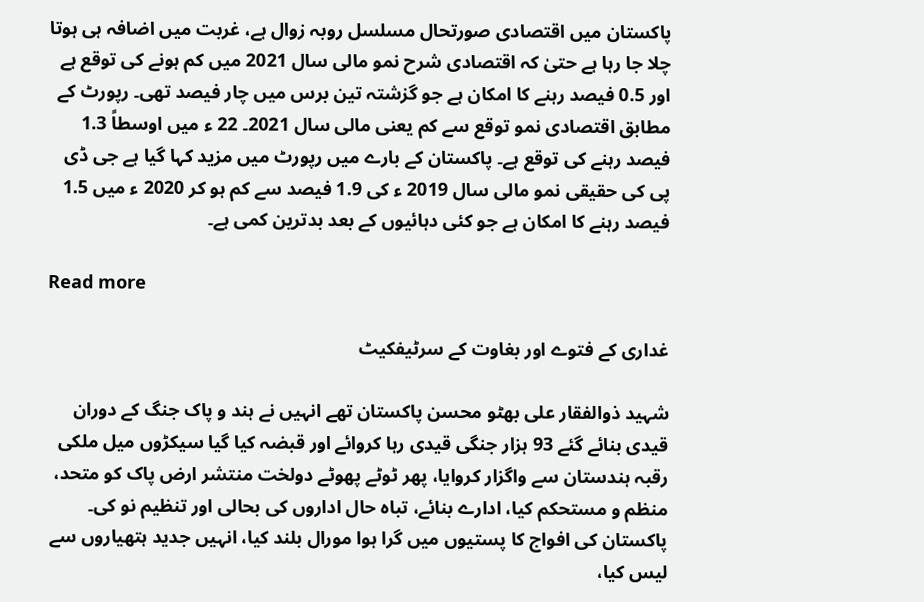پاکستان میں اقتصادی صورتحال مسلسل روبہ زوال ہے، غربت میں اضافہ ہی ہوتا چلا جا رہا ہے حتیٰ کہ اقتصادی شرح نمو مالی سال 2021 میں کم ہونے کی توقع ہے اور 0.5 فیصد رہنے کا امکان ہے جو گزشتہ تین برس میں چار فیصد تھی۔ رپورٹ کے مطابق اقتصادی نمو توقع سے کم یعنی مالی سال 2021۔ 22 ء میں اوسطاً 1.3 فیصد رہنے کی توقع ہے۔ پاکستان کے بارے میں رپورٹ میں مزید کہا گیا ہے جی ڈی پی کی حقیقی نمو مالی سال 2019 ء کی 1.9 فیصد سے کم ہو کر 2020 ء میں 1.5 فیصد رہنے کا امکان ہے جو کئی دہائیوں کے بعد بدترین کمی ہے۔

Read more

غداری کے فتوے اور بغاوت کے سرٹیفکیٹ

شہید ذوالفقار علی بھٹو محسن پاکستان تھے انہیں نے ہند و پاک جنگ کے دوران قیدی بنائے گئے 93 ہزار جنگی قیدی رہا کروائے اور قبضہ کیا گیا سیکڑوں میل ملکی رقبہ ہندستان سے واگزار کروایا، پھر ٹوٹے پھوٹے دولخت منتشر ارض پاک کو متحد، منظم و مستحکم کیا، ادارے بنائے، تباہ حال اداروں کی بحالی اور تنظیم نو کی۔ پاکستان کی افواج کا پستیوں میں گرا ہوا مورال بلند کیا، انہیں جدید ہتھیاروں سے لیس کیا،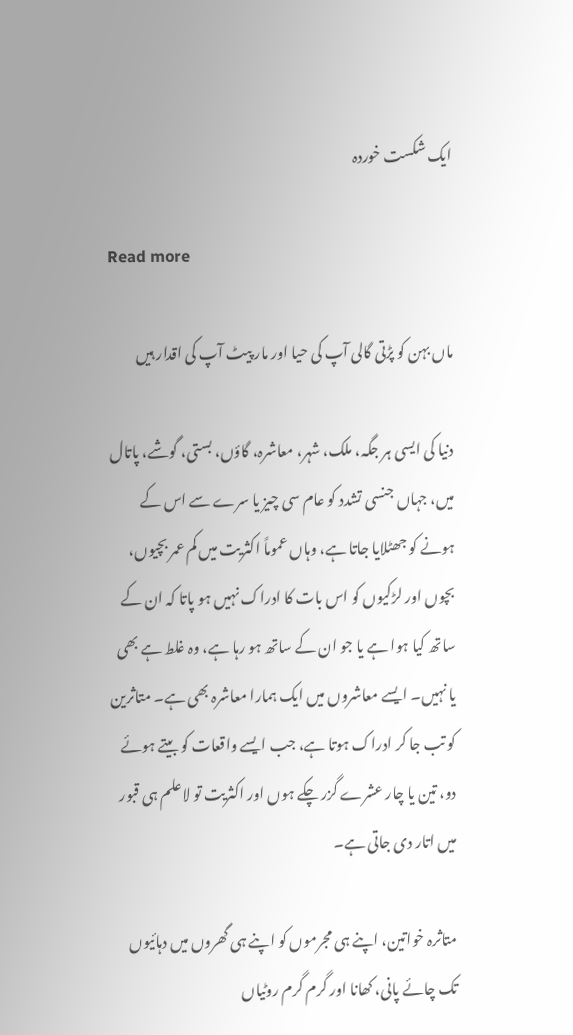ایک شکست خوردہ

Read more

ماں بہن کو پڑتی گالی آپ کی حیا اور مار پیٹ آپ کی اقدار ہیں

دنیا کی ایسی ہر جگہ، ملک، شہر، معاشرہ، گاؤں، بستی، گوشے، پاتال میں، جہاں جنسی تشدد کو عام سی چیز یا سرے سے اس کے ہونے کو جھٹلایا جاتا ہے، وہاں عموماً اکثریت میں کم عمر بچیوں، بچوں اور لڑکیوں کو اس بات کا ادراک نہیں ہو پاتا کہ ان کے ساتھ کیا ہوا ہے یا جو ان کے ساتھ ہو رہا ہے، وہ غلط ہے بھی یا نہیں۔ ایسے معاشروں میں ایک ہمارا معاشرہ بھی ہے۔ متاثرین کو تب جا کر ادراک ہوتا ہے، جب ایسے واقعات کو بیتے ہوئے دو، تین یا چار عشرے گزر چکے ہوں اور اکثریت تو لاعلم ہی قبور میں اتار دی جاتی ہے۔

متاثرہ خواتین، اپنے ہی مجرموں کو اپنے ہی گھروں میں دہائیوں تک چائے پانی، کھانا اور گرم گرم روٹیاں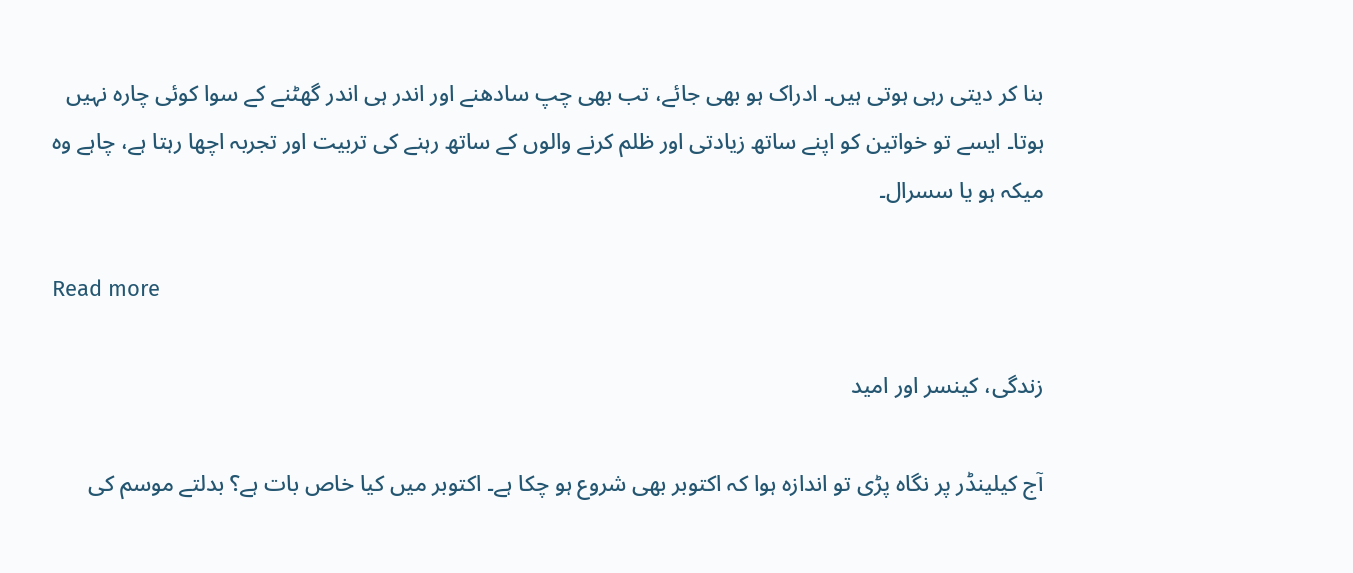بنا کر دیتی رہی ہوتی ہیں۔ ادراک ہو بھی جائے، تب بھی چپ سادھنے اور اندر ہی اندر گھٹنے کے سوا کوئی چارہ نہیں ہوتا۔ ایسے تو خواتین کو اپنے ساتھ زیادتی اور ظلم کرنے والوں کے ساتھ رہنے کی تربیت اور تجربہ اچھا رہتا ہے، چاہے وہ میکہ ہو یا سسرال۔

Read more

زندگی، کینسر اور امید

آج کیلینڈر پر نگاہ پڑی تو اندازہ ہوا کہ اکتوبر بھی شروع ہو چکا ہے۔ اکتوبر میں کیا خاص بات ہے؟ بدلتے موسم کی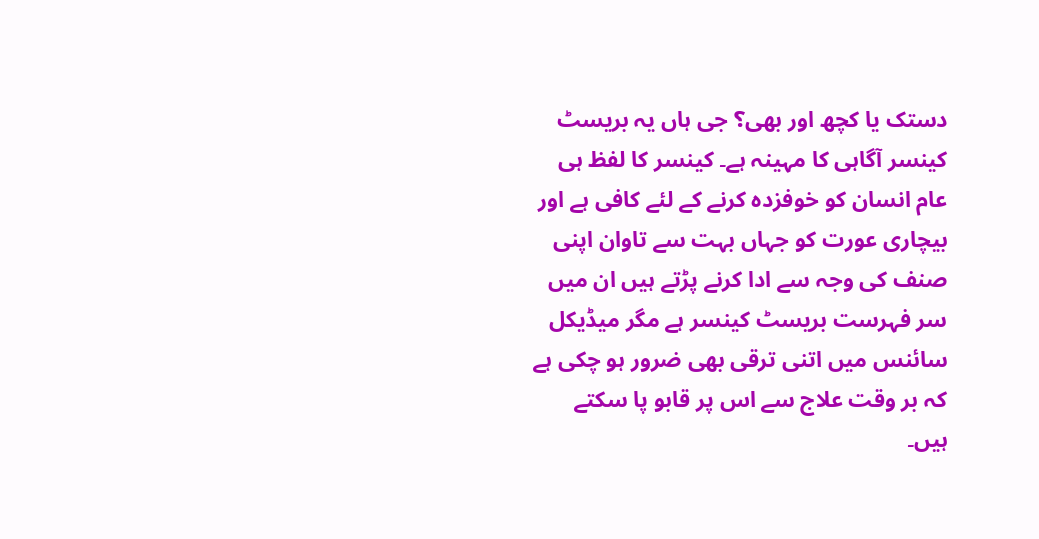دستک یا کچھ اور بھی؟ جی ہاں یہ بریسٹ کینسر آگاہی کا مہینہ ہے۔ کینسر کا لفظ ہی عام انسان کو خوفزدہ کرنے کے لئے کافی ہے اور بیچاری عورت کو جہاں بہت سے تاوان اپنی صنف کی وجہ سے ادا کرنے پڑتے ہیں ان میں سر فہرست بریسٹ کینسر ہے مگر میڈیکل سائنس میں اتنی ترقی بھی ضرور ہو چکی ہے کہ بر وقت علاج سے اس پر قابو پا سکتے ہیں۔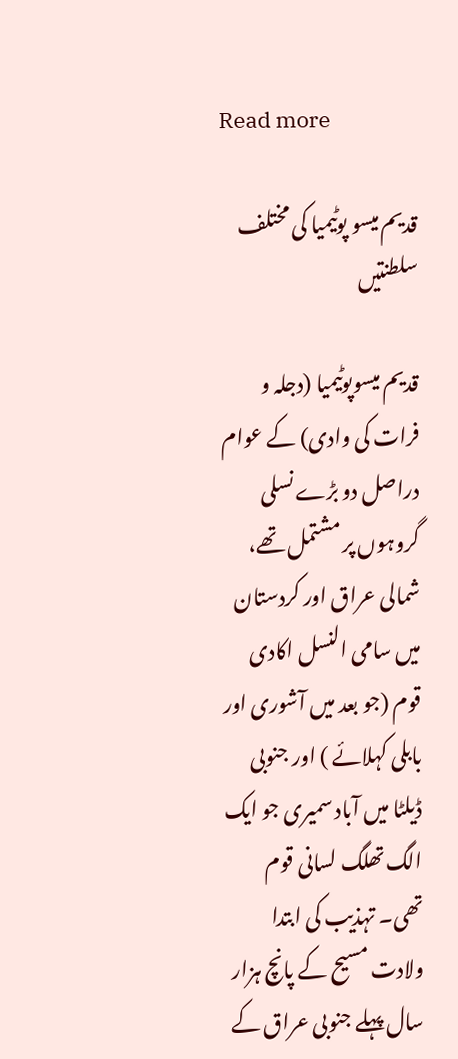Read more

قدیم میسو پوٹیمیا کی مختلف سلطنتیں

قدیم میسوپوٹیمیا (دجلہ و فرات کی وادی) کے عوام دراصل دو بڑے نسلی گروہوں پر مشتمل تھے، شمالی عراق اور کردستان میں سامی النسل اکادی قوم (جو بعد میں آشوری اور بابلی کہلائے ) اور جنوبی ڈیلٹا میں آباد سمیری جو ایک الگ تھلگ لسانی قوم تھی۔ تہذیب کی ابتدا ولادت مسیح کے پانچ ہزار سال پہلے جنوبی عراق کے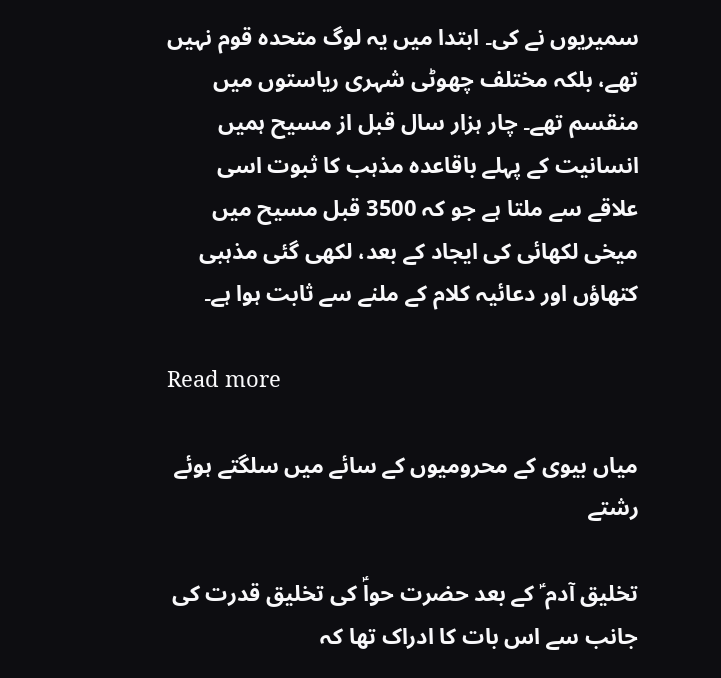سمیریوں نے کی۔ ابتدا میں یہ لوگ متحدہ قوم نہیں تھے، بلکہ مختلف چھوٹی شہری ریاستوں میں منقسم تھے۔ چار ہزار سال قبل از مسیح ہمیں انسانیت کے پہلے باقاعدہ مذہب کا ثبوت اسی علاقے سے ملتا ہے جو کہ 3500 قبل مسیح میں میخی لکھائی کی ایجاد کے بعد، لکھی گئی مذہبی کتھاؤں اور دعائیہ کلام کے ملنے سے ثابت ہوا ہے۔

Read more

میاں بیوی کے محرومیوں کے سائے میں سلگتے ہوئے رشتے

تخلیق آدم ؑ کے بعد حضرت حواؑ کی تخلیق قدرت کی جانب سے اس بات کا ادراک تھا کہ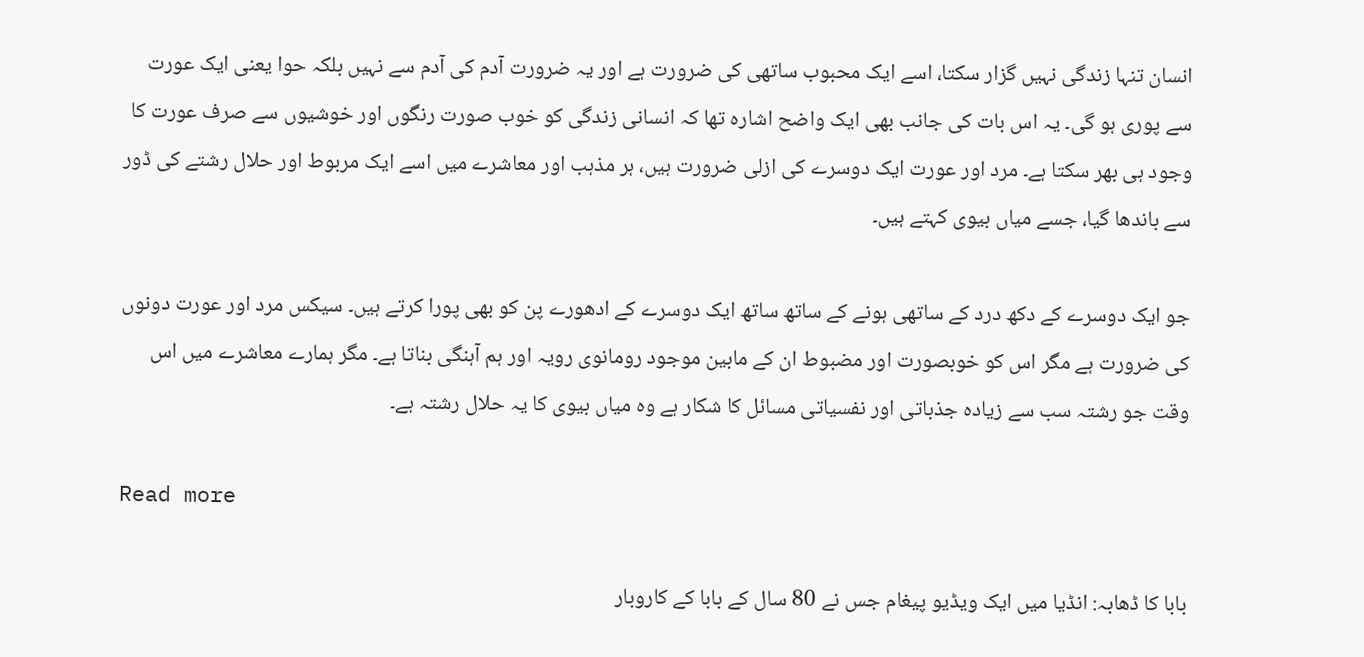انسان تنہا زندگی نہیں گزار سکتا، اسے ایک محبوب ساتھی کی ضرورت ہے اور یہ ضرورت آدم کی آدم سے نہیں بلکہ حوا یعنی ایک عورت سے پوری ہو گی۔ یہ اس بات کی جانب بھی ایک واضح اشارہ تھا کہ انسانی زندگی کو خوب صورت رنگوں اور خوشیوں سے صرف عورت کا وجود ہی بھر سکتا ہے۔ مرد اور عورت ایک دوسرے کی ازلی ضرورت ہیں، ہر مذہب اور معاشرے میں اسے ایک مربوط اور حلال رشتے کی ڈور سے باندھا گیا، جسے میاں بیوی کہتے ہیں۔

جو ایک دوسرے کے دکھ درد کے ساتھی ہونے کے ساتھ ساتھ ایک دوسرے کے ادھورے پن کو بھی پورا کرتے ہیں۔ سیکس مرد اور عورت دونوں کی ضرورت ہے مگر اس کو خوبصورت اور مضبوط ان کے مابین موجود رومانوی رویہ اور ہم آہنگی بناتا ہے۔ مگر ہمارے معاشرے میں اس وقت جو رشتہ سب سے زیادہ جذباتی اور نفسیاتی مسائل کا شکار ہے وہ میاں بیوی کا یہ حلال رشتہ ہے۔

Read more

بابا کا ڈھابہ: انڈیا میں ایک ویڈیو پیغام جس نے 80 سال کے بابا کے کاروبار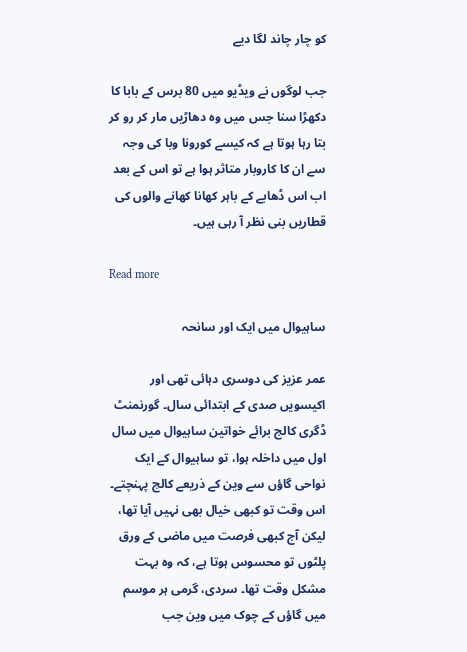کو چار چاند لگا دیے

جب لوگوں نے ویڈیو میں 80 برس کے بابا کا دکھڑا سنا جس میں وہ دھاڑیں مار کر رو کر بتا رہا ہوتا ہے کہ کیسے کورونا وبا کی وجہ سے ان کا کاروبار متاثر ہوا ہے تو اس کے بعد اب اس ڈھابے کے باہر کھانا کھانے والوں کی قطاریں بنی نظر آ رہی ہیں۔

Read more

ساہیوال میں ایک اور سانحہ

عمر عزیز کی دوسری دہائی تھی اور اکیسویں صدی کے ابتدائی سال۔ گورنمنٹ ڈگری کالج برائے خواتین ساہیوال میں سال اول میں داخلہ ہوا، تو ساہیوال کے ایک نواحی گاؤں سے وین کے ذریعے کالج پہنچتے۔ اس وقت تو کبھی خیال بھی نہیں آیا تھا، لیکن آج کبھی فرصت میں ماضی کے ورق پلٹوں تو محسوس ہوتا ہے، کہ وہ بہت مشکل وقت تھا۔ سردی، گرمی ہر موسم میں گاؤں کے چوک میں وین جب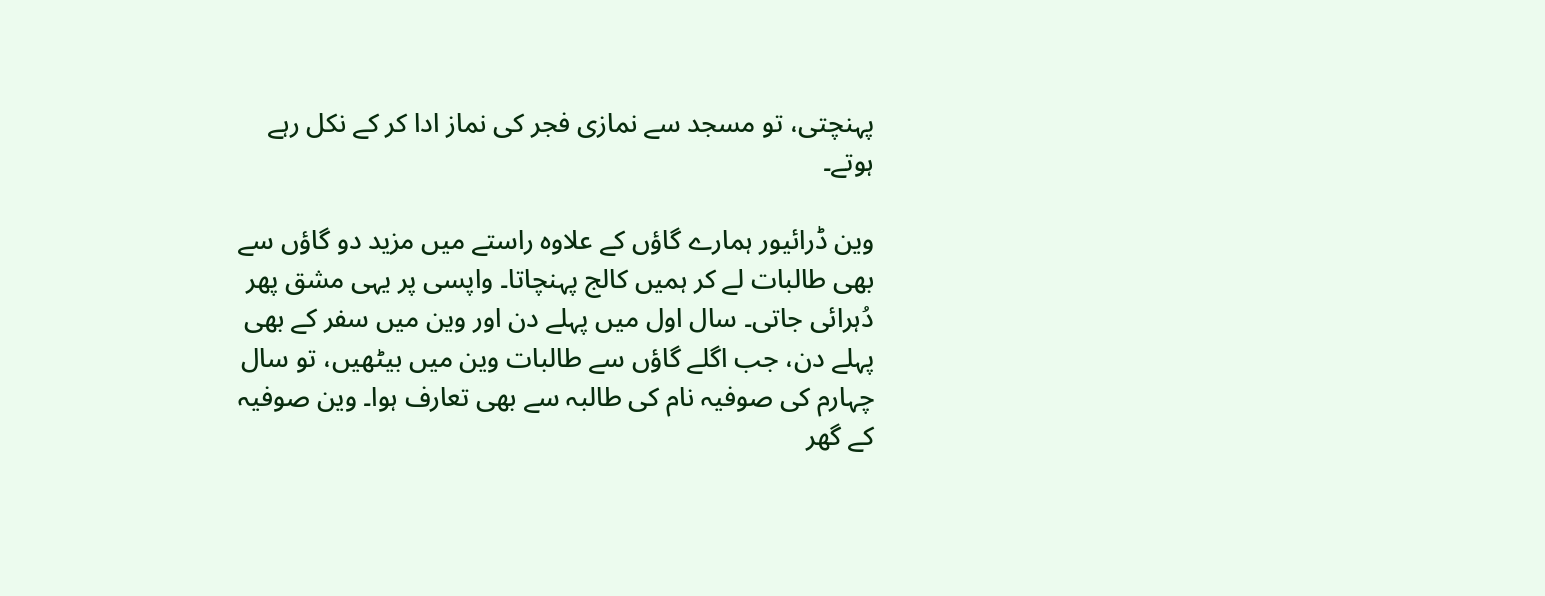پہنچتی، تو مسجد سے نمازی فجر کی نماز ادا کر کے نکل رہے ہوتے۔

وین ڈرائیور ہمارے گاؤں کے علاوہ راستے میں مزید دو گاؤں سے بھی طالبات لے کر ہمیں کالج پہنچاتا۔ واپسی پر یہی مشق پھر دُہرائی جاتی۔ سال اول میں پہلے دن اور وین میں سفر کے بھی پہلے دن، جب اگلے گاؤں سے طالبات وین میں بیٹھیں، تو سال چہارم کی صوفیہ نام کی طالبہ سے بھی تعارف ہوا۔ وین صوفیہ کے گھر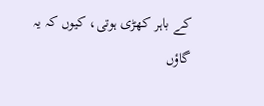کے باہر کھڑی ہوتی، کیوں کہ یہ گاؤں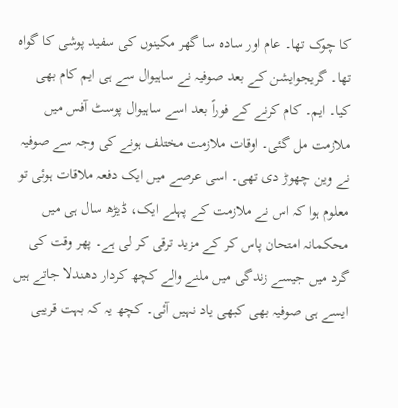کا چوک تھا۔ عام اور سادہ سا گھر مکینوں کی سفید پوشی کا گواہ تھا۔ گریجوایشن کے بعد صوفیہ نے ساہیوال سے ہی ایم کام بھی کیا۔ ایم۔ کام کرنے کے فوراً بعد اسے ساہیوال پوسٹ آفس میں ملازمت مل گئی۔ اوقات ملازمت مختلف ہونے کی وجہ سے صوفیہ نے وین چھوڑ دی تھی۔ اسی عرصے میں ایک دفعہ ملاقات ہوئی تو معلوم ہوا کہ اس نے ملازمت کے پہلے ایک، ڈیڑھ سال ہی میں محکمانہ امتحان پاس کر کے مزید ترقی کر لی ہے۔ پھر وقت کی گرد میں جیسے زندگی میں ملنے والے کچھ کردار دھندلا جاتے ہیں ایسے ہی صوفیہ بھی کبھی یاد نہیں آئی۔ کچھ یہ کہ بہت قریبی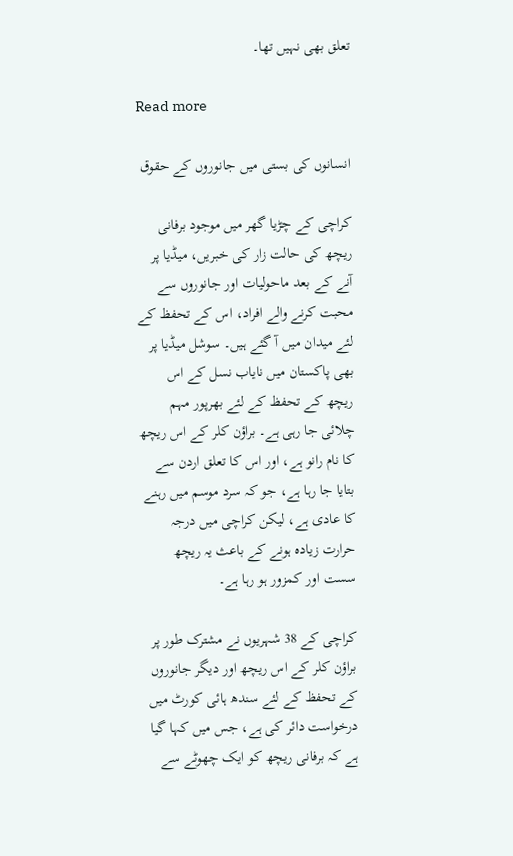تعلق بھی نہیں تھا۔

Read more

انسانوں کی بستی میں جانوروں کے حقوق

کراچی کے چڑیا گھر میں موجود برفانی ریچھ کی حالت زار کی خبریں، میڈیا پر آنے کے بعد ماحولیات اور جانوروں سے محبت کرنے والے افراد، اس کے تحفظ کے لئے میدان میں آ گئے ہیں۔ سوشل میڈیا پر بھی پاکستان میں نایاب نسل کے اس ریچھ کے تحفظ کے لئے بھرپور مہم چلائی جا رہی ہے۔ براؤن کلر کے اس ریچھ کا نام رانو ہے، اور اس کا تعلق اردن سے بتایا جا رہا ہے، جو کہ سرد موسم میں رہنے کا عادی ہے، لیکن کراچی میں درجہ حرارت زیادہ ہونے کے باعث یہ ریچھ سست اور کمزور ہو رہا ہے۔

کراچی کے 38 شہریوں نے مشترک طور پر براؤن کلر کے اس ریچھ اور دیگر جانوروں کے تحفظ کے لئے سندھ ہائی کورٹ میں درخواست دائر کی ہے، جس میں کہا گیا ہے کہ برفانی ریچھ کو ایک چھوٹے سے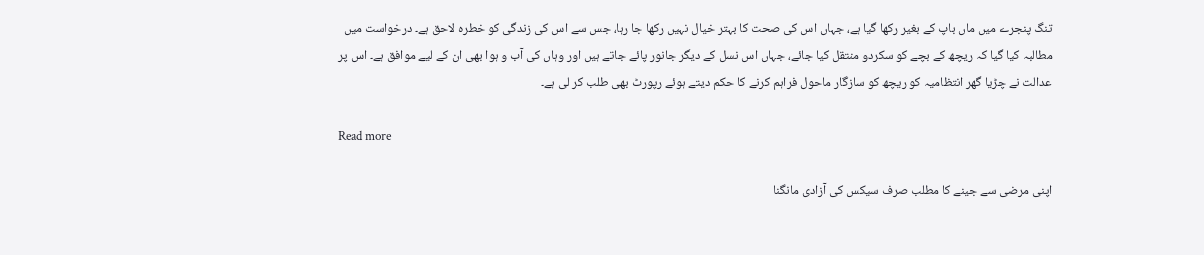تنگ پنجرے میں ماں باپ کے بغیر رکھا گیا ہے، جہاں اس کی صحت کا بہتر خیال نہیں رکھا جا رہا، جس سے اس کی زندگی کو خطرہ لاحق ہے۔ درخواست میں مطالبہ کیا گیا کہ ریچھ کے بچے کو سکردو منتقل کیا جائے، جہاں اس نسل کے دیگر جانور پائے جاتے ہیں اور وہاں کی آب و ہوا بھی ان کے لیے موافق ہے۔ اس پر عدالت نے چڑیا گھر انتظامیہ کو ریچھ کو سازگار ماحول فراہم کرنے کا حکم دیتے ہوئے رپورٹ بھی طلب کر لی ہے۔

Read more

اپنی مرضی سے جینے کا مطلب صرف سیکس کی آزادی مانگنا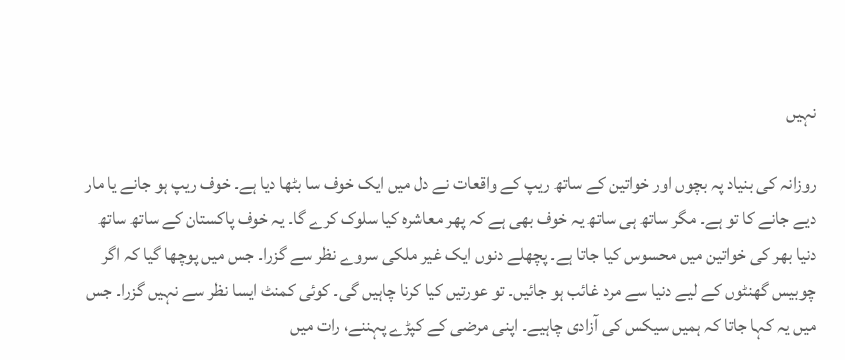نہیں

روزانہ کی بنیاد پہ بچوں اور خواتین کے ساتھ ریپ کے واقعات نے دل میں ایک خوف سا بٹھا دیا ہے۔ خوف ریپ ہو جانے یا مار دیے جانے کا تو ہے۔ مگر ساتھ ہی ساتھ یہ خوف بھی ہے کہ پھر معاشرہ کیا سلوک کرے گا۔ یہ خوف پاکستان کے ساتھ ساتھ دنیا بھر کی خواتین میں محسوس کیا جاتا ہے۔ پچھلے دنوں ایک غیر ملکی سروے نظر سے گزرا۔ جس میں پوچھا گیا کہ اگر چوبیس گھنٹوں کے لیے دنیا سے مرد غائب ہو جائیں۔ تو عورتیں کیا کرنا چاہیں گی۔ کوئی کمنٹ ایسا نظر سے نہیں گزرا۔ جس میں یہ کہا جاتا کہ ہمیں سیکس کی آزادی چاہیے۔ اپنی مرضی کے کپڑے پہننے، رات میں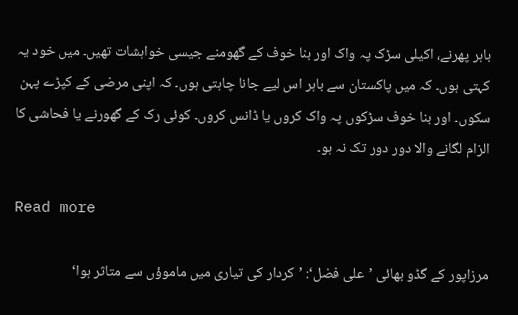باہر پھرنے، اکیلی سڑک پہ واک اور بنا خوف کے گھومنے جیسی خواہشات تھیں۔ میں خود یہ کہتی ہوں۔ کہ میں پاکستان سے باہر اس لیے جانا چاہتی ہوں۔ کہ اپنی مرضی کے کپڑے پہن سکوں۔ اور بنا خوف سڑکوں پہ واک کروں یا ڈانس کروں۔ کوئی رک کے گھورنے یا فحاشی کا الزام لگانے والا دور دور تک نہ ہو۔

Read more

مرزاپور کے گڈو بھائی ’علی فضل‘: ’کردار کی تیاری میں ماموؤں سے متاثر ہوا‘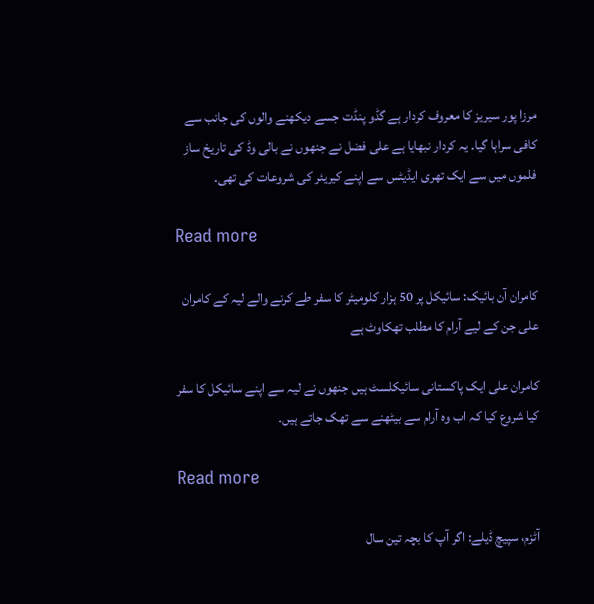مرزا پور سیریز کا معروف کردار ہے گڈو پنڈت جسے دیکھنے والوں کی جانب سے کافی سراہا گیا۔ یہ کردار نبھایا ہے علی فضل نے جنھوں نے بالی وڈ کی تاریخ ساز فلموں میں سے ایک تھری ایڈیٹس سے اپنے کیریئر کی شروعات کی تھی۔

Read more

کامران آن بائیک: سائیکل پر 50 ہزار کلومیٹر کا سفر طے کرنے والے لیہ کے کامران علی جن کے لیے آرام کا مطلب تھکاوٹ ہے

کامران علی ایک پاکستانی سائیکلسٹ ہیں جنھوں نے لیہ سے اپنے سائیکل کا سفر کیا شروع کیا کہ اب وہ آرام سے بیٹھنے سے تھک جاتے ہیں۔

Read more

آٹزم، سپیچ ڈیلے: اگر آپ کا بچہ تین سال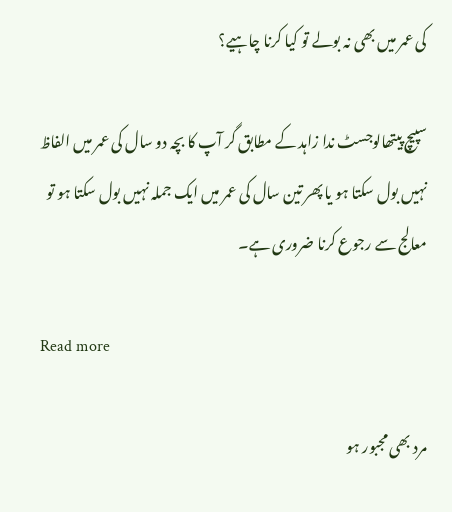کی عمر میں بھی نہ بولے تو کیا کرنا چاہیے؟

سپیچ پیتھالوجسٹ ندا زاہد کے مطابق گر آپ کا بچہ دو سال کی عمر میں الفاظ نہیں بول سکتا ہو یا پھر تین سال کی عمر میں ایک جملہ نہیں بول سکتا ہو تو معالج سے رجوع کرنا ضروری ہے۔

Read more

مرد بھی مجبور ہو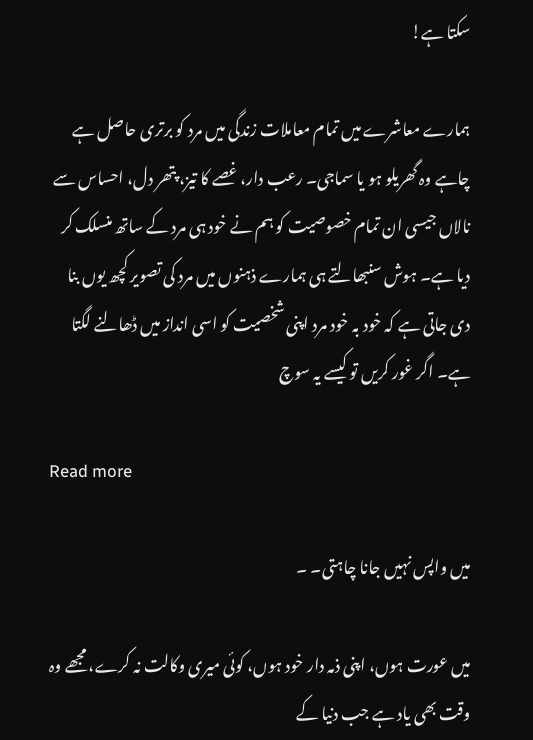سکتا ہے!

ہمارے معاشرے میں تمام معاملات زندگی میں مرد کو برتری حاصل ہے چاہے وہ گھریلو ہو یا سماجی۔ رعب دار، غصے کا تیز، پتھر دل، احساس سے نالاں جیسی ان تمام خصوصیت کو ہم نے خود ہی مرد کے ساتھ منسلک کر دیا ہے۔ ہوش سنبھالتے ہی ہمارے ذہنوں میں مرد کی تصویر کچھ یوں بنا دی جاتی ہے کہ خود بہ خود مرد اپنی شخصیت کو اسی انداز میں ڈھالنے لگتا ہے۔ اگر غور کریں تو کیسے یہ سوچ

Read more

میں واپس نہیں جانا چاہتی۔ ۔

میں عورت ہوں، اپنی ذمہ دار خود ہوں، کوئی میری وکالت نہ کرے، مجھے وہ وقت بھی یاد ہے جب دنیا کے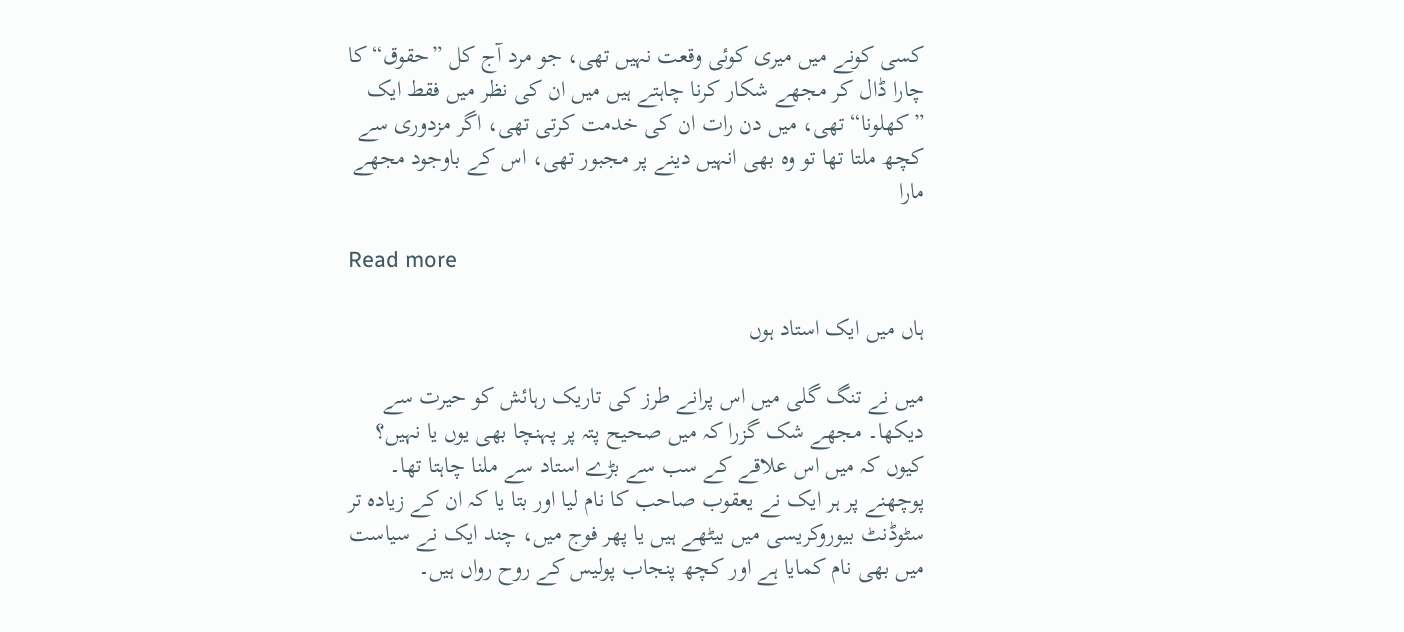کسی کونے میں میری کوئی وقعت نہیں تھی، جو مرد آج کل ”حقوق“ کا چارا ڈال کر مجھے شکار کرنا چاہتے ہیں میں ان کی نظر میں فقط ایک ”کھلونا“ تھی، میں دن رات ان کی خدمت کرتی تھی، اگر مزدوری سے کچھ ملتا تھا تو وہ بھی انہیں دینے پر مجبور تھی، اس کے باوجود مجھے مارا

Read more

ہاں میں ایک استاد ہوں

میں نے تنگ گلی میں اس پرانے طرز کی تاریک رہائش کو حیرت سے دیکھا۔ مجھے شک گزرا کہ میں صحیح پتہ پر پہنچا بھی یوں یا نہیں؟ کیوں کہ میں اس علاقے کے سب سے بڑے استاد سے ملنا چاہتا تھا۔ پوچھنے پر ہر ایک نے یعقوب صاحب کا نام لیا اور بتا یا کہ ان کے زیادہ تر سٹوڈنٹ بیوروکریسی میں بیٹھے ہیں یا پھر فوج میں، چند ایک نے سیاست میں بھی نام کمایا ہے اور کچھ پنجاب پولیس کے روح رواں ہیں۔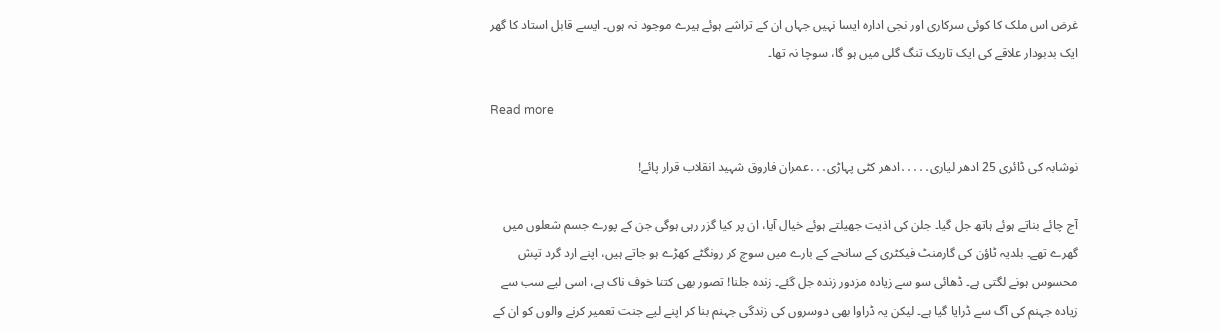غرض اس ملک کا کوئی سرکاری اور نجی ادارہ ایسا نہیں جہاں ان کے تراشے ہوئے ہیرے موجود نہ ہوں۔ ایسے قابل استاد کا گھر ایک بدبودار علاقے کی ایک تاریک تنگ گلی میں ہو گا، سوچا نہ تھا۔

Read more

نوشابہ کی ڈائری 25 ادھر لیاری․․․․․ادھر کٹی پہاڑی․․․عمران فاروق شہید انقلاب قرار پائے!

آج چائے بناتے ہوئے ہاتھ جل گیا۔ جلن کی اذیت جھیلتے ہوئے خیال آیا، ان پر کیا گزر رہی ہوگی جن کے پورے جسم شعلوں میں گھرے تھے۔ بلدیہ ٹاؤن کی گارمنٹ فیکٹری کے سانحے کے بارے میں سوچ کر رونگٹے کھڑے ہو جاتے ہیں، اپنے ارد گرد تپش محسوس ہونے لگتی ہے۔ ڈھائی سو سے زیادہ مزدور زندہ جل گئے۔ زندہ جلنا! تصور بھی کتنا خوف ناک ہے، اسی لیے سب سے زیادہ جہنم کی آگ سے ڈرایا گیا ہے۔ لیکن یہ ڈراوا بھی دوسروں کی زندگی جہنم بنا کر اپنے لیے جنت تعمیر کرنے والوں کو ان کے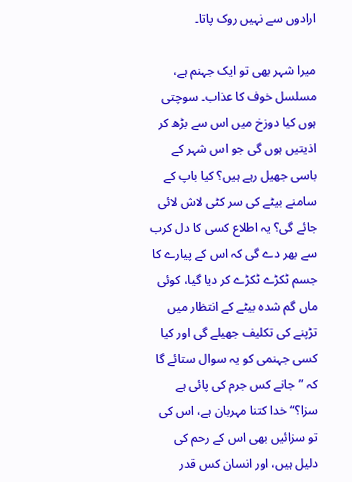ارادوں سے نہیں روک پاتا۔

میرا شہر بھی تو ایک جہنم ہے، مسلسل خوف کا عذاب۔ سوچتی ہوں کیا دوزخ میں اس سے بڑھ کر اذیتیں ہوں گی جو اس شہر کے باسی جھیل رہے ہیں؟ کیا باپ کے سامنے بیٹے کی سر کٹی لاش لائی جائے گی؟ یہ اطلاع کسی کا دل کرب سے بھر دے گی کہ اس کے پیارے کا جسم ٹکڑے ٹکڑے کر دیا گیا، کوئی ماں گم شدہ بیٹے کے انتظار میں تڑپنے کی تکلیف جھیلے گی اور کیا کسی جہنمی کو یہ سوال ستائے گا کہ ”جانے کس جرم کی پائی ہے سزا؟“ خدا کتنا مہربان ہے، اس کی تو سزائیں بھی اس کے رحم کی دلیل ہیں، اور انسان کس قدر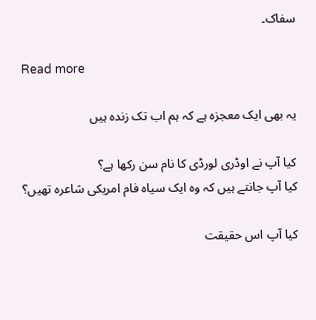سفاک۔

Read more

یہ بھی ایک معجزہ ہے کہ ہم اب تک زندہ ہیں

کیا آپ نے اوڈری لورڈی کا نام سن رکھا ہے؟
کیا آپ جانتے ہیں کہ وہ ایک سیاہ فام امریکی شاعرہ تھیں؟

کیا آپ اس حقیقت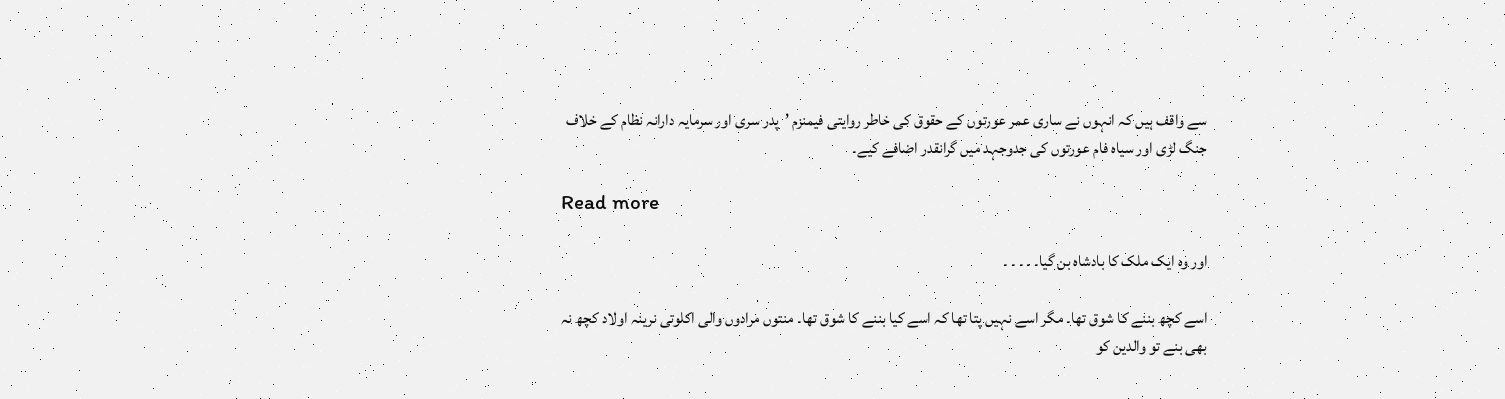سے واقف ہیں کہ انہوں نے ساری عمر عورتوں کے حقوق کی خاطر روایتی فیمنزم ’پدر سری اور سرمایہ دارانہ نظام کے خلاف جنگ لڑی اور سیاہ فام عورتوں کی جدوجہد میں گرانقدر اضافے کیے۔

Read more

اور وہ ایک ملک کا بادشاہ بن گیا۔ ۔ ۔ ۔ ۔

اسے کچھ بننے کا شوق تھا۔ مگر اسے نہیں پتا تھا کہ اسے کیا بننے کا شوق تھا۔ منتوں مرادوں والی اکلوتی نرینہ اولاد کچھ نہ بھی بنے تو والدین کو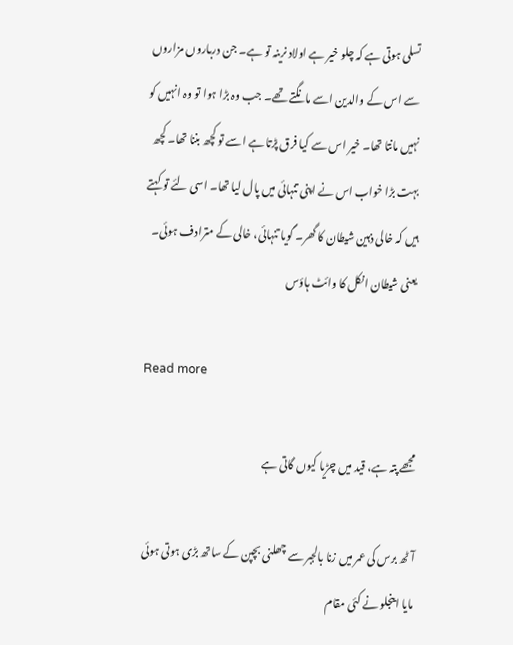تسلی ہوتی ہے کہ چلو خیر ہے اولاد نرینہ تو ہے۔ جن درباروں مزاروں سے اس کے والدین اسے مانگتے تھے۔ جب وہ بڑا ہوا تو وہ انہیں کو نہیں مانتا تھا۔ خیر اس سے کیا فرق پڑتا ہے اسے تو کچھ بننا تھا۔ کچھ بہت بڑا خواب اس نے اپنی تنہائی میں پال لیا تھا۔ اسی لئے تو کہتے ہیں کہ خالی ذہین شیطان کا گھر۔ گویا تنہائی، خالی کے مترادف ہوئی۔ یعنی شیطان انکل کا وائٹ ہاؤس

Read more

مجھے پتہ ہے، قید میں چڑیا کیوں گاتی ہے

آٹھ برس کی عمر میں زنا بالجبر سے چھلنی بچپن کے ساتھ بڑی ہوتی ہوئی مایا اینجلو نے کئی مقام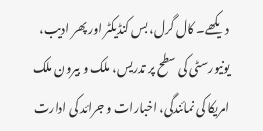دیکھے۔ کال گرل، بس کنڈیکٹر اور پھر ادیب، یونیورسٹی کی سطح پر تدریس، ملک و بیرون ملک امریکا کی نمائندگی، اخبارات و جرائد کی ادارت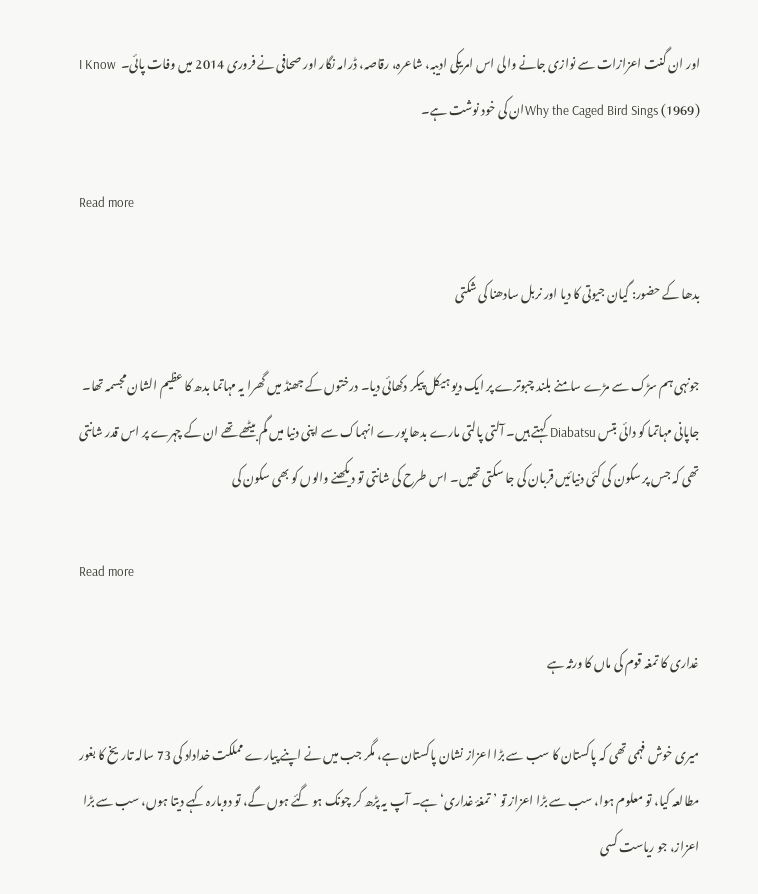اور ان گنت اعزازات سے نوازی جانے والی اس امریکی ادیبہ، شاعرہ، رقاصہ، ڈرامہ نگار اور صحافی نے فروری 2014 میں وفات پائی۔  I Know Why the Caged Bird Sings (1969)ان کی خود نوشت ہے۔

Read more

بدھا کے حضور: گیان جیوتی کا دیا اور نربل سادھنا کی شکتی

جونہی ہم سڑک سے مڑے سامنے بلند چبوترے پر ایک دیو ہیکل پیکر دکھائی دیا۔ درختوں کے جھنڈ میں گھرا یہ مہاتما بدھ کا عظیم الشان مجسمہ تھا۔ جاپانی مہاتما کو دائی بتس Diabatsu کہتے ہیں۔ آلتی پالتی مارے بدھا پورے انہماک سے اپنی دنیا میں گم بیٹھے تھے ان کے چہرے پر اس قدر شانتی تھی کہ جس پر سکون کی کئی دنیائیں قربان کی جا سکتی تھیں۔ اس طرح کی شانتی تو دیکھنے والوں کو بھی سکون کی

Read more

غداری کا تمغہ قوم کی ماں کا ورثہ ہے

میری خوش فہمی تھی کہ پاکستان کا سب سے بڑا اعزاز نشان پاکستان ہے، مگر جب میں نے اپنے پیارے مملکت خداداد کی 73 سالہ تاریخ کا بغور مطالعہ کیا، تو معلوم ہوا، سب سے بڑا اعزاز تو ’تمغۂ غداری‘ ہے۔ آپ یہ پڑھ کر چونک ہو گئے ہوں گے، تو دوبارہ کہے دیتا ہوں، سب سے بڑا اعزاز، جو ریاست کسی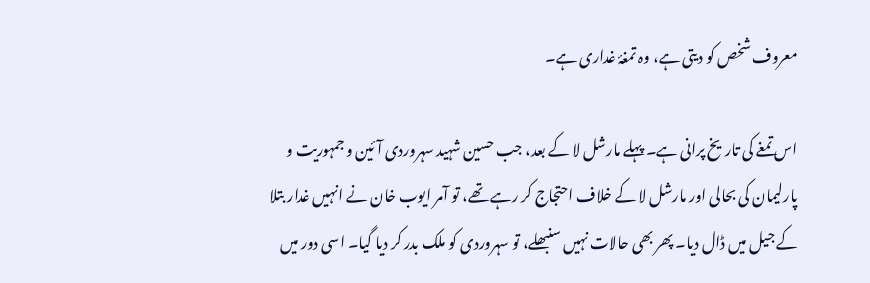معروف شخص کو دیتی ہے، وہ تمغۂ غداری ہے۔

اس تمغے کی تاریخ پرانی ہے۔ پہلے مارشل لا کے بعد، جب حسین شہید سہروردی آئین و جمہوریت و پارلیمان کی بحالی اور مارشل لا کے خلاف احتجاج کر رہے تھے، تو آمر ایوب خان نے انہیں غدار بتلا کے جیل میں ڈال دیا۔ پھر بھی حالات نہیں سنبھلے، تو سہروردی کو ملک بدر کر دیا گیا۔ اسی دور میں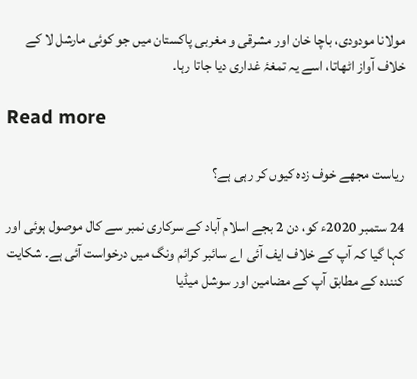مولانا مودودی، باچا خان اور مشرقی و مغربی پاکستان میں جو کوئی مارشل لا کے خلاف آواز اٹھاتا، اسے یہ تمغۂ غداری دیا جاتا رہا۔

Read more

ریاست مجھے خوف زدہ کیوں کر رہی ہے؟

24 ستمبر 2020ء کو، دن 2 بجے اسلام آباد کے سرکاری نمبر سے کال موصول ہوئی اور کہا گیا کہ آپ کے خلاف ایف آئی اے سائبر کرائم ونگ میں درخواست آئی ہے۔ شکایت کنندہ کے مطابق آپ کے مضامین اور سوشل میڈیا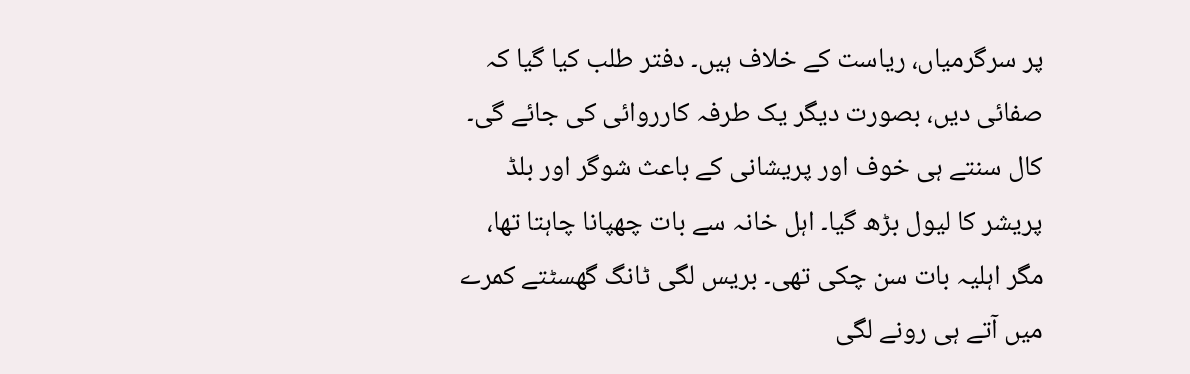پر سرگرمیاں، ریاست کے خلاف ہیں۔ دفتر طلب کیا گیا کہ صفائی دیں، بصورت دیگر یک طرفہ کارروائی کی جائے گی۔ کال سنتے ہی خوف اور پریشانی کے باعث شوگر اور بلڈ پریشر کا لیول بڑھ گیا۔ اہل خانہ سے بات چھپانا چاہتا تھا، مگر اہلیہ بات سن چکی تھی۔ بریس لگی ٹانگ گھسٹتے کمرے میں آتے ہی رونے لگی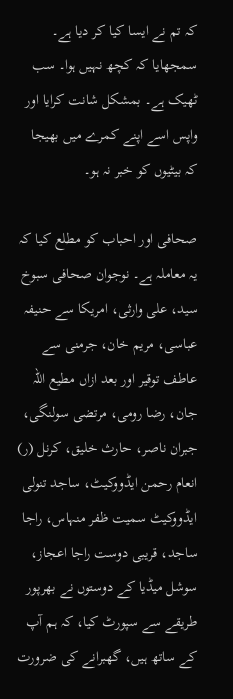کہ تم نے ایسا کیا کر دیا ہے۔ سمجھایا کہ کچھ نہیں ہوا۔ سب ٹھیک ہے۔ بمشکل شانت کرایا اور واپس اسے اپنے کمرے میں بھیجا کہ بیٹیوں کو خبر نہ ہو۔

صحافی اور احباب کو مطلع کیا کہ یہ معاملہ ہے۔ نوجوان صحافی سبوخ سید، علی وارثی، امریکا سے حنیفہ عباسی، مریم خان، جرمنی سے عاطف توقیر اور بعد ازاں مطیع اللہ جان، رضا رومی، مرتضی سولنگی، جبران ناصر، حارث خلیق، کرنل (ر) انعام رحمن ایڈووکیٹ، ساجد تنولی ایڈووکیٹ سمیت ظفر منہاس، راجا ساجد، قریبی دوست راجا اعجاز، سوشل میڈیا کے دوستوں نے بھرپور طریقے سے سپورٹ کیا، کہ ہم آپ کے ساتھ ہیں، گھبرانے کی ضرورت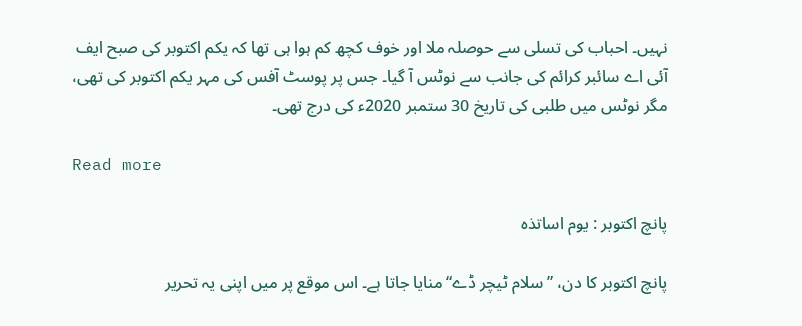نہیں۔ احباب کی تسلی سے حوصلہ ملا اور خوف کچھ کم ہوا ہی تھا کہ یکم اکتوبر کی صبح ایف آئی اے سائبر کرائم کی جانب سے نوٹس آ گیا۔ جس پر پوسٹ آفس کی مہر یکم اکتوبر کی تھی، مگر نوٹس میں طلبی کی تاریخ 30 ستمبر 2020ء کی درج تھی۔

Read more

پانچ اکتوبر : یوم اساتذہ

پانچ اکتوبر کا دن، ”سلام ٹیچر ڈے“ منایا جاتا ہے۔ اس موقع پر میں اپنی یہ تحریر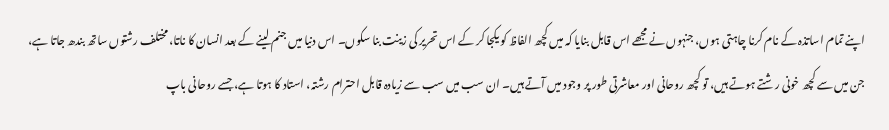اپنے تمام اساتذہ کے نام کرنا چاہتی ہوں، جنہوں نے مجھے اس قابل بنایا کہ میں کچھ الفاظ کو یکجا کر کے اس تحریر کی زینت بنا سکوں۔ اس دنیا میں جنم لینے کے بعد انسان کا ناتا، مختلف رشتوں ساتھ بندھ جاتا ہے، جن میں سے کچھ خونی رشتے ہوتے ہیں، تو کچھ روحانی اور معاشرتی طور پر وجود میں آتے ہیں۔ ان سب میں سب سے زیادہ قابل احترام رشتہ، استاد کا ہوتا ہے، جسے روحانی باپ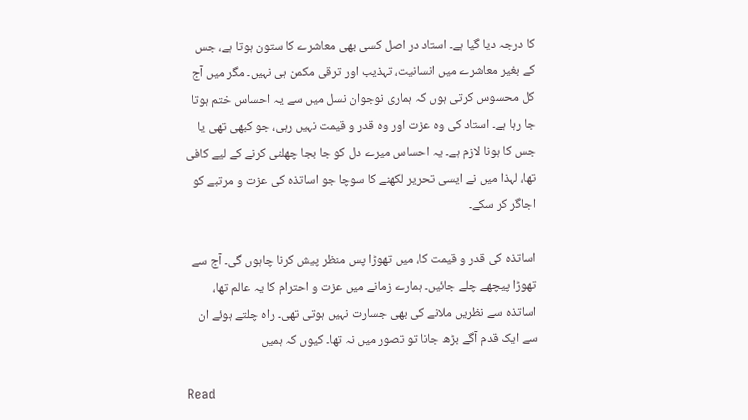کا درجہ دیا گیا ہے۔ استاد در اصل کسی بھی معاشرے کا ستون ہوتا ہے، جس کے بغیر معاشرے میں انسانیت، تہذیب اور ترقی مکمن ہی نہیں۔ مگر میں آج کل محسوس کرتی ہوں کہ ہماری نوجوان نسل میں سے یہ احساس ختم ہوتا جا رہا ہے۔ استاد کی وہ عزت اور وہ قدر و قیمت نہیں رہی، جو کبھی تھی یا جس کا ہونا لازم ہے۔ یہ احساس میرے دل کو جا بجا چھلنی کرنے کے لیے کافی تھا، لہذا میں نے ایسی تحریر لکھنے کا سوچا جو اساتذہ کی عزت و مرتبے کو اجاگر کر سکے۔

اساتذہ کی قدر و قیمت کا، میں تھوڑا پس منظر پیش کرنا چاہوں گی۔ آج سے تھوڑا پیچھے چلے جائیں۔ ہمارے زمانے میں عزت و احترام کا یہ عالم تھا، اساتذہ سے نظریں ملانے کی بھی جسارت نہیں ہوتی تھی۔ راہ چلتے ہوئے ان سے ایک قدم آگے بڑھ جانا تو تصور میں نہ تھا۔ کیوں کہ ہمیں

Read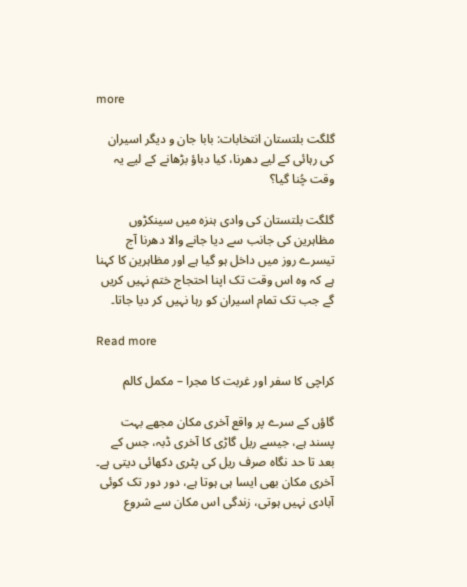more

گلگت بلتستان انتخابات: بابا جان و دیگر اسیران کی رہائی کے لیے دھرنا، کیا دباؤ بڑھانے کے لیے یہ وقت چُنا گیا؟

گلگت بلتستان کی وادی ہنزہ میں سینکڑوں مظاہرین کی جانب سے دیا جانے والا دھرنا آج تیسرے روز میں داخل ہو گیا ہے اور مظاہرین کا کہنا ہے کہ وہ اس وقت تک اپنا احتجاج ختم نہیں کریں گے جب تک تمام اسیران کو رہا نہیں کر دیا جاتا۔

Read more

کراچی کا سفر اور غربت کا مجرا – مکمل کالم

گاؤں کے سرے پر واقع آخری مکان مجھے بہت پسند ہے، جیسے ریل گاڑی کا آخری ڈبہ، جس کے بعد تا حد نگاہ صرف ریل کی پٹری دکھائی دیتی ہے۔ آخری مکان بھی ایسا ہی ہوتا ہے، دور دور تک کوئی آبادی نہیں ہوتی، زندگی اس مکان سے شروع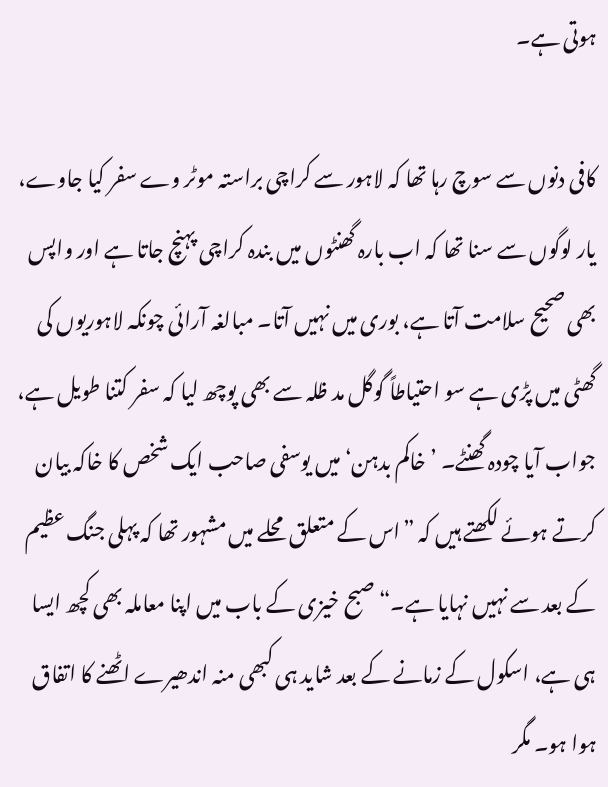ہوتی ہے۔

کافی دنوں سے سوچ رہا تھا کہ لاہور سے کراچی براستہ موٹر وے سفر کیا جاوے، یار لوگوں سے سنا تھا کہ اب بارہ گھنٹوں میں بندہ کراچی پہنچ جاتا ہے اور واپس بھی صحیح سلامت آتا ہے، بوری میں نہیں آتا۔ مبالغہ آرائی چونکہ لاہوریوں کی گھٹی میں پڑی ہے سو احتیاطاً گوگل مد ظلہ سے بھی پوچھ لیا کہ سفر کتنا طویل ہے، جواب آیا چودہ گھنٹے۔ ’خاکم بدہن‘ میں یوسفی صاحب ایک شخص کا خاکہ بیان کرتے ہوئے لکھتے ہیں کہ ”اس کے متعلق محلے میں مشہور تھا کہ پہلی جنگ عظیم کے بعد سے نہیں نہایا ہے۔“ صبح خیزی کے باب میں اپنا معاملہ بھی کچھ ایسا ہی ہے، اسکول کے زمانے کے بعد شاید ہی کبھی منہ اندھیرے اٹھنے کا اتفاق ہوا ہو۔ مگر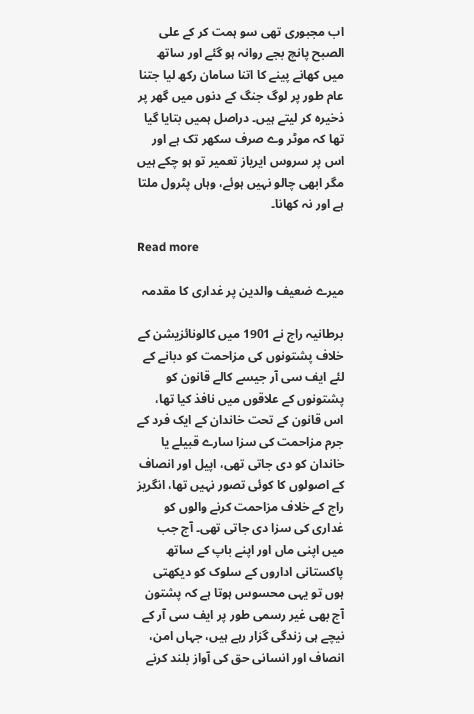اب مجبوری تھی سو ہمت کر کے علی الصبح پانچ بجے روانہ ہو گئے اور ساتھ میں کھانے پینے کا اتنا سامان رکھ لیا جتنا عام طور پر لوگ جنگ کے دنوں میں گھر پر ذخیرہ کر لیتے ہیں۔ دراصل ہمیں بتایا گیا تھا کہ موٹر وے صرف سکھر تک ہے اور اس پر سروس ایریاز تعمیر تو ہو چکے ہیں مگر ابھی چالو نہیں ہوئے، وہاں پٹرول ملتا ہے اور نہ کھانا۔

Read more

میرے ضعیف والدین پر غداری کا مقدمہ

برطانیہ راج نے 1901 میں کالونائزیشن کے خلاف پشتونوں کی مزاحمت کو دبانے کے لئے ایف سی آر جیسے کالے قانون کو پشتونوں کے علاقوں میں نافذ کیا تھا، اس قانون کے تحت خاندان کے ایک فرد کے جرم مزاحمت کی سزا سارے قبیلے یا خاندان کو دی جاتی تھی، اپیل اور انصاف کے اصولوں کا کوئی تصور نہیں تھا، انگریز راج کے خلاف مزاحمت کرنے والوں کو غداری کی سزا دی جاتی تھی۔ آج جب میں اپنی ماں اور اپنے باپ کے ساتھ پاکستانی اداروں کے سلوک کو دیکھتی ہوں تو یہی محسوس ہوتا ہے کہ پشتون آج بھی غیر رسمی طور پر ایف سی آر کے نیچے ہی زندگی گزار رہے ہیں، جہاں امن، انصاف اور انسانی حق کی آواز بلند کرنے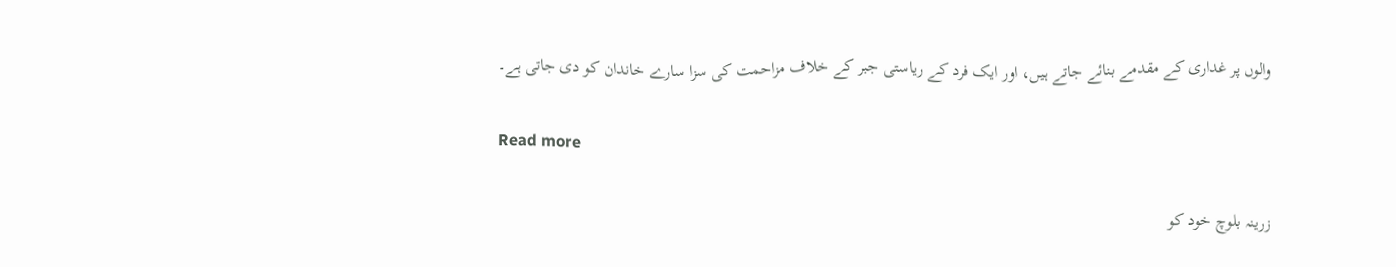والوں پر غداری کے مقدمے بنائے جاتے ہیں، اور ایک فرد کے ریاستی جبر کے خلاف مزاحمت کی سزا سارے خاندان کو دی جاتی ہے۔

Read more

زرینہ بلوچ خود کو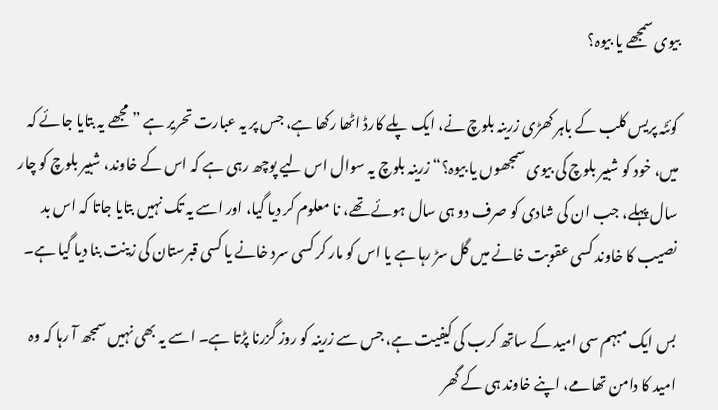بیوی سمجھے یا بیوہ؟

کوئٹہ پریس کلب کے باہر کھڑی زرینہ بلوچ نے، ایک پلے کارڈ اٹھا رکھا ہے، جس پر یہ عبارت تحریر ہے ”مجھے یہ بتایا جائے کہ میں، خود کو شبیر بلوچ کی بیوی سمجھوں یا بیوہ؟“ زرینہ بلوچ یہ سوال اس لیے پوچھ رہی ہے کہ اس کے خاوند، شبیر بلوچ کو چار سال پہلے، جب ان کی شادی کو صرف دو ہی سال ہوئے تھے، نا معلوم کر دیا گیا، اور اسے یہ تک نہیں بتایا جاتا کہ اس بد نصیب کا خاوند کسی عقوبت خانے میں گل سڑ رہا ہے یا اس کو مار کر کسی سرد خانے یا کسی قبرستان کی زینت بنا دیا گیا ہے۔

بس ایک مبہم سی امید کے ساتھ کرب کی کیفیت ہے، جس سے زرینہ کو روز گزرنا پڑتا ہے۔ اسے یہ بھی نہیں سمجھ آ رہا کہ وہ امید کا دامن تھامے، اپنے خاوند ہی کے گھر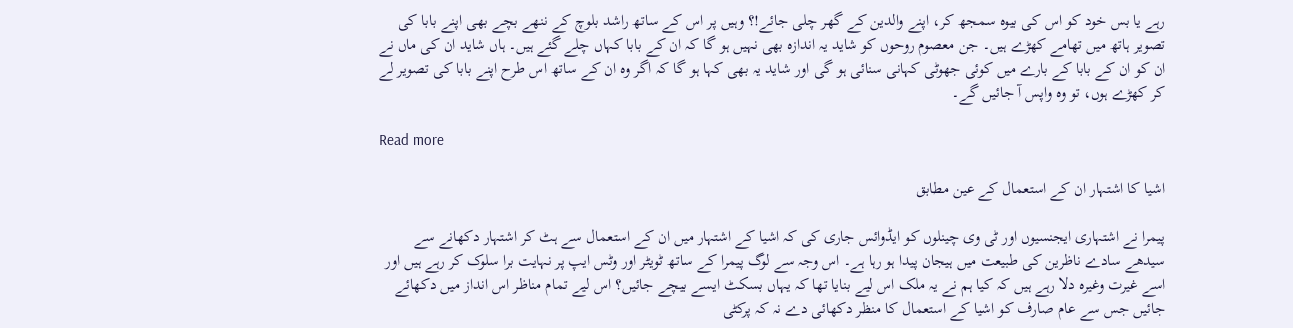رہے یا بس خود کو اس کی بیوہ سمجھ کر، اپنے والدین کے گھر چلی جائے!؟ وہیں پر اس کے ساتھ راشد بلوچ کے ننھے بچے بھی اپنے بابا کی تصویر ہاتھ میں تھامے کھڑے ہیں۔ جن معصوم روحوں کو شاید یہ اندازہ بھی نہیں ہو گا کہ ان کے بابا کہاں چلے گئے ہیں۔ ہاں شاید ان کی ماں نے ان کو ان کے بابا کے بارے میں کوئی جھوٹی کہانی سنائی ہو گی اور شاید یہ بھی کہا ہو گا کہ اگر وہ ان کے ساتھ اس طرح اپنے بابا کی تصویر لے کر کھڑے ہوں، تو وہ واپس آ جائیں گے۔

Read more

اشیا کا اشتہار ان کے استعمال کے عین مطابق

پیمرا نے اشتہاری ایجنسیوں اور ٹی وی چینلوں کو ایڈوائس جاری کی کہ اشیا کے اشتہار میں ان کے استعمال سے ہٹ کر اشتہار دکھانے سے سیدھے سادے ناظرین کی طبیعت میں ہیجان پیدا ہو رہا ہے۔ اس وجہ سے لوگ پیمرا کے ساتھ ٹویٹر اور وٹس ایپ پر نہایت برا سلوک کر رہے ہیں اور اسے غیرت وغیرہ دلا رہے ہیں کہ کیا ہم نے یہ ملک اس لیے بنایا تھا کہ یہاں بسکٹ ایسے بیچے جائیں؟ اس لیے تمام مناظر اس انداز میں دکھائے جائیں جس سے عام صارف کو اشیا کے استعمال کا منظر دکھائی دے نہ کہ پرکٹی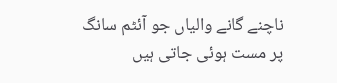ناچنے گانے والیاں جو آئٹم سانگ پر مست ہوئی جاتی ہیں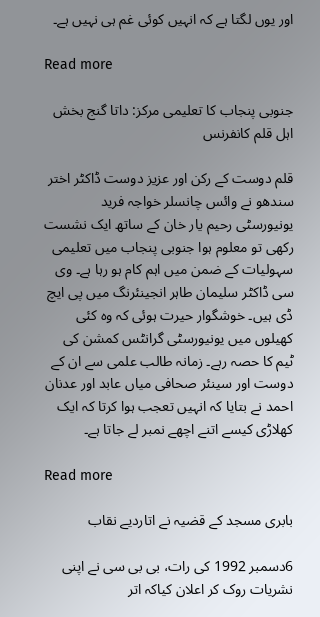اور یوں لگتا ہے کہ انہیں کوئی غم ہی نہیں ہے۔

Read more

جنوبی پنجاب کا تعلیمی مرکز: داتا گنج بخش اہل قلم کانفرنس

قلم دوست کے رکن اور عزیز دوست ڈاکٹر اختر سندھو نے وائس چانسلر خواجہ فرید یونیورسٹی رحیم یار خان کے ساتھ ایک نشست رکھی تو معلوم ہوا جنوبی پنجاب میں تعلیمی سہولیات کے ضمن میں اہم کام ہو رہا ہے۔ وی سی ڈاکٹر سلیمان طاہر انجینئرنگ میں پی ایچ ڈی ہیں۔ خوشگوار حیرت ہوئی کہ وہ کئی کھیلوں میں یونیورسٹی گرانٹس کمشن کی ٹیم کا حصہ رہے۔ زمانہ طالب علمی سے ان کے دوست اور سینئر صحافی میاں عابد اور عدنان احمد نے بتایا کہ انہیں تعجب ہوا کرتا کہ ایک کھلاڑی کیسے اتنے اچھے نمبر لے جاتا ہے۔

Read more

بابری مسجد کے قضیہ نے اتاردیے نقاب

6دسمبر 1992 کی رات، بی بی سی نے اپنی نشریات روک کر اعلان کیاکہ اتر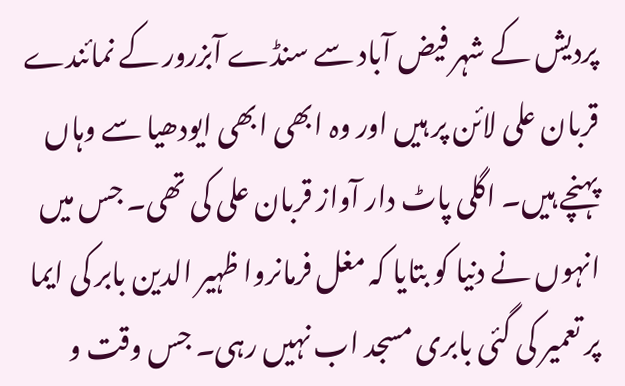پردیش کے شہر فیض آباد سے سنڈے آبزرور کے نمائندے قربان علی لائن پر ہیں اور وہ ابھی ابھی ایودھیا سے وہاں پہنچے ہیں۔ اگلی پاٹ دار آواز قربان علی کی تھی۔ جس میں انہوں نے دنیا کو بتایا کہ مغل فرمانروا ظہیر الدین بابر کی ایما پر تعمیر کی گئی بابری مسجد اب نہیں رہی۔ جس وقت و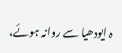ہ ایودھیا سے روانہ ہوئے،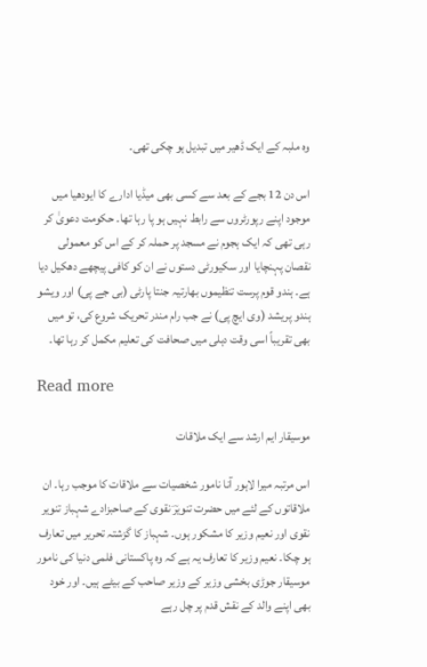وہ ملبہ کے ایک ڈھیر میں تبدیل ہو چکی تھی۔

اس دن 12 بجے کے بعد سے کسی بھی میڈیا ادارے کا ایودھیا میں موجود اپنے رپورٹروں سے رابط نہیں ہو پا رہا تھا۔ حکومت دعویٰ کر رہی تھی کہ ایک ہجوم نے مسجد پر حملہ کر کے اس کو معمولی نقصان پہنچایا اور سکیورٹی دستوں نے ان کو کافی پیچھے دھکیل دیا ہے۔ ہندو قوم پرست تنظیموں بھارتیہ جنتا پارٹی (بی جے پی) اور ویشو ہندو پریشد (وی ایچ پی) نے جب رام مندر تحریک شروع کی، تو میں بھی تقریباً اسی وقت دہلی میں صحافت کی تعلیم مکمل کر رہا تھا۔

Read more

موسیقار ایم ارشد سے ایک ملاقات

اس مرتبہ میرا لاہور آنا نامور شخصیات سے ملاقات کا موجب رہا۔ ان ملاقاتوں کے لئے میں حضرت تنویرؔ نقوی کے صاحبزادے شہباز تنویر نقوی اور نعیم وزیر کا مشکور ہوں۔ شہباز کا گزشتہ تحریر میں تعارف ہو چکا۔ نعیم وزیر کا تعارف یہ ہے کہ وہ پاکستانی فلمی دنیا کی نامور موسیقار جوڑی بخشی وزیر کے وزیر صاحب کے بیٹے ہیں۔ اور خود بھی اپنے والد کے نقش قدم پر چل رہے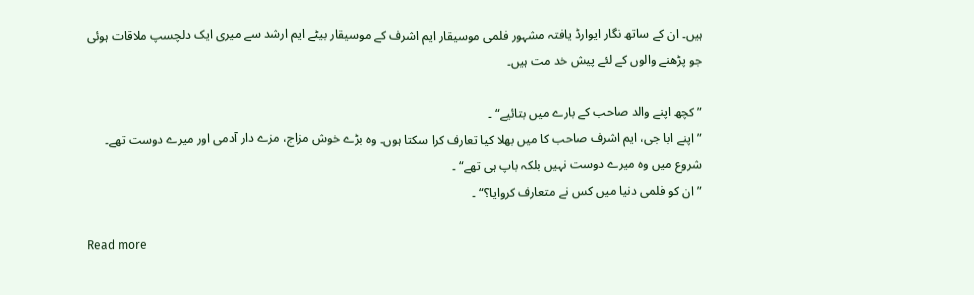ہیں۔ ان کے ساتھ نگار ایوارڈ یافتہ مشہور فلمی موسیقار ایم اشرف کے موسیقار بیٹے ایم ارشد سے میری ایک دلچسپ ملاقات ہوئی جو پڑھنے والوں کے لئے پیش خد مت ہیں۔

” کچھ اپنے والد صاحب کے بارے میں بتائیے“ ۔
” اپنے ابا جی، ایم اشرف صاحب کا میں بھلا کیا تعارف کرا سکتا ہوں۔ وہ بڑے خوش مزاج، مزے دار آدمی اور میرے دوست تھے۔ شروع میں وہ میرے دوست نہیں بلکہ باپ ہی تھے“ ۔
” ان کو فلمی دنیا میں کس نے متعارف کروایا؟“ ۔

Read more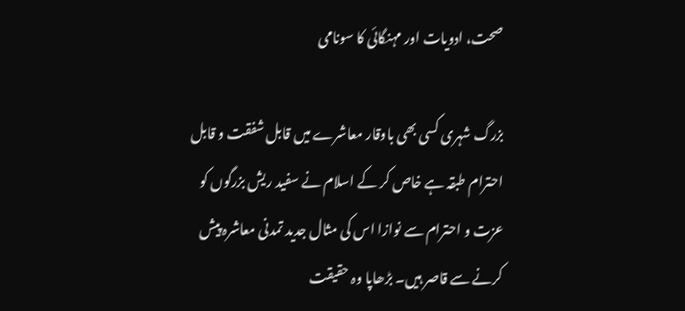صحت، ادویات اور مہنگائی کا سونامی

بزرگ شہری کسی بھی باوقار معاشرے میں قابل شفقت و قابل احترام طبقہ ہے خاص کر کے اسلام نے سفید ریش بزرگوں کو عزت و احترام سے نوازا اس کی مثال جدید تمدنی معاشرہ پیش کرنے سے قاصر ہیں۔ بڑھاپا وہ حقیقت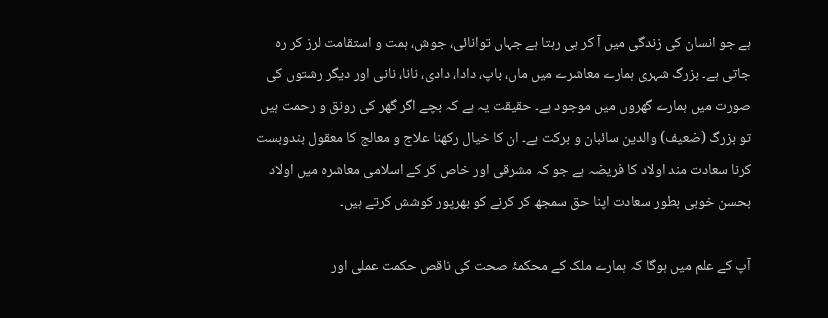ہے جو انسان کی زندگی میں آ کر ہی رہتا ہے جہاں توانائی، جوش، ہمت و استقامت لرز کر رہ جاتی ہے۔ بزرگ شہری ہمارے معاشرے میں ماں، باپ، دادا، دادی، نانا، نانی اور دیگر رشتوں کی صورت میں ہمارے گھروں میں موجود ہے۔ حقیقت یہ ہے کہ بچے اگر گھر کی رونق و رحمت ہیں تو بزرگ (ضعیف) والدین سائبان و برکت ہے۔ ان کا خیال رکھنا علاج و معالج کا معقول بندوبست کرنا سعادت مند اولاد کا فریضہ ہے جو کہ مشرقی اور خاص کر کے اسلامی معاشرہ میں اولاد بحسن خوبی بطور سعادت اپنا حق سمجھ کر کرنے کو بھرپور کوشش کرتے ہیں۔

آپ کے علم میں ہوگا کہ ہمارے ملک کے محکمۂ صحت کی ناقص حکمت عملی اور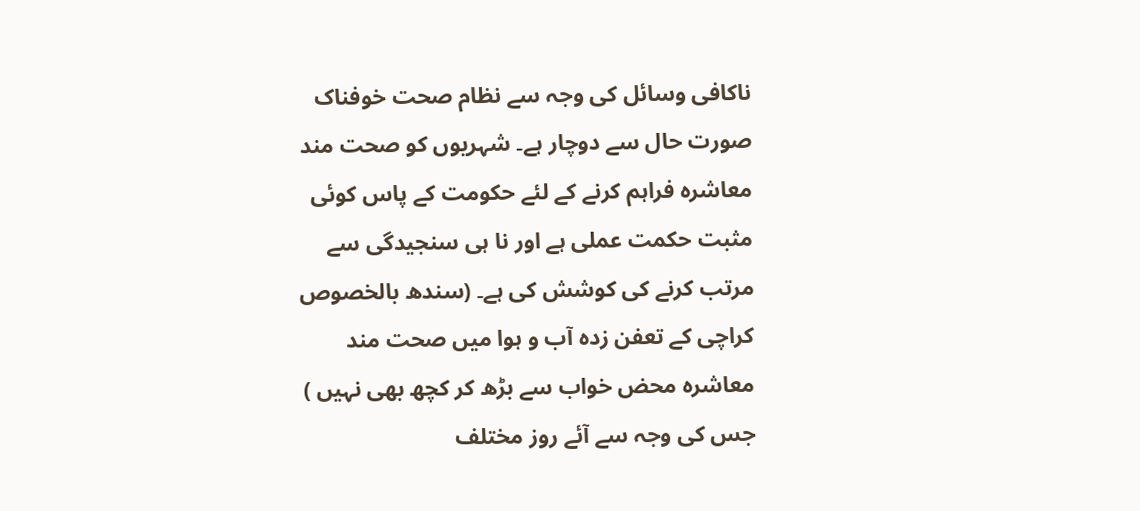ناکافی وسائل کی وجہ سے نظام صحت خوفناک صورت حال سے دوچار ہے۔ شہریوں کو صحت مند معاشرہ فراہم کرنے کے لئے حکومت کے پاس کوئی مثبت حکمت عملی ہے اور نا ہی سنجیدگی سے مرتب کرنے کی کوشش کی ہے۔ (سندھ بالخصوص کراچی کے تعفن زدہ آب و ہوا میں صحت مند معاشرہ محض خواب سے بڑھ کر کچھ بھی نہیں ) جس کی وجہ سے آئے روز مختلف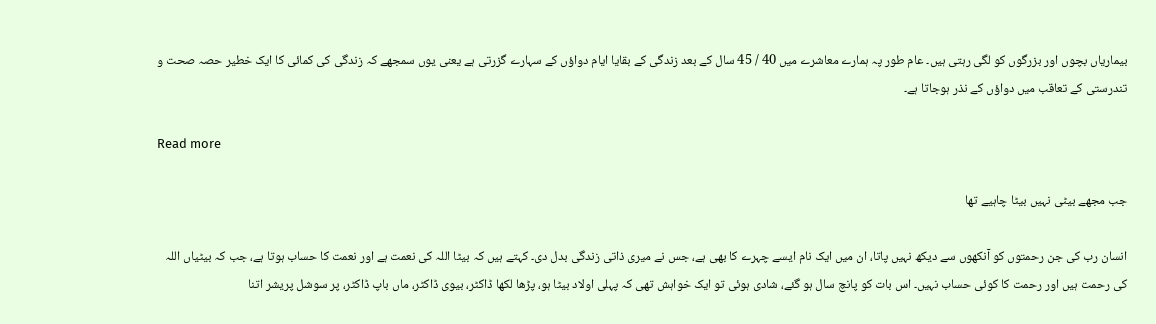بیماریاں بچوں اور بزرگوں کو لگی رہتی ہیں۔ عام طور پہ ہمارے معاشرے میں 40 / 45 سال کے بعد زندگی کے بقایا ایام دواؤں کے سہارے گزرتی ہے یعنی یوں سمجھے کہ زندگی کی کمائی کا ایک خطیر حصہ صحت و تندرستی کے تعاقب میں دواؤں کے نذر ہوجاتا ہے۔

Read more

جب مجھے بیٹی نہیں بیٹا چاہیے تھا

انسان رب کی جن رحمتوں کو آنکھوں سے دیکھ نہیں پاتا، ان میں ایک نام ایسے چہرے کا بھی ہے، جس نے میری ذاتی زندگی بدل دی۔ کہتے ہیں کہ بیٹا اللہ کی نعمت ہے اور نعمت کا حساب ہوتا ہے، جب کہ بیٹیاں اللہ کی رحمت ہیں اور رحمت کا کوئی حساب نہیں۔ اس بات کو پانچ سال ہو گئے، شادی ہوئی تو ایک خواہش تھی کہ پہلی اولاد بیٹا ہو، پڑھا لکھا ڈاکٹر، بیوی ڈاکٹر، ماں باپ ڈاکٹر، پر سوشل پریشر اتنا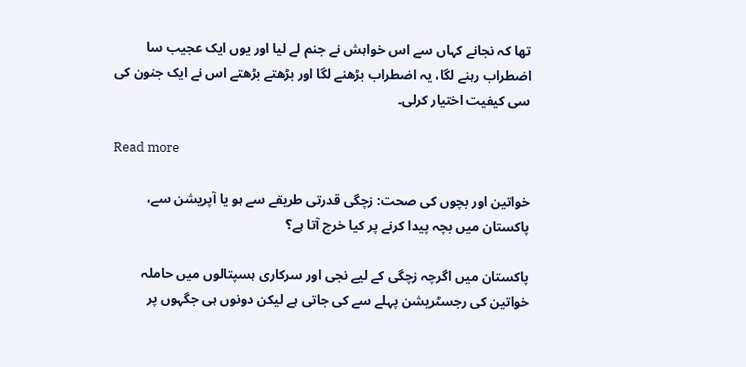تھا کہ نجانے کہاں سے اس خواہش نے جنم لے لیا اور یوں ایک عجیب سا اضطراب رہنے لگا، یہ اضطراب بڑھنے لگا اور بڑھتے بڑھتے اس نے ایک جنون کی سی کیفیت اختیار کرلی۔

Read more

خواتین اور بچوں کی صحت: زچگی قدرتی طریقے سے ہو یا آپریشن سے، پاکستان میں بچہ پیدا کرنے پر کیا خرچ آتا ہے؟

پاکستان میں اگرچہ زچگی کے لیے نجی اور سرکاری ہسپتالوں میں حاملہ خواتین کی رجسٹریشن پہلے سے کی جاتی ہے لیکن دونوں ہی جگہوں پر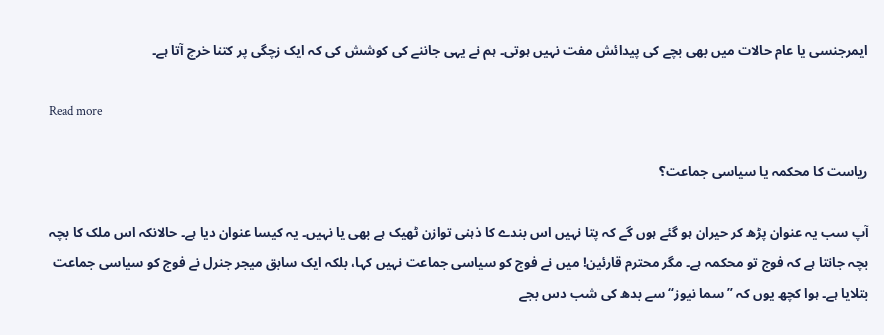ایمرجنسی یا عام حالات میں بھی بچے کی پیدائش مفت نہیں ہوتی۔ ہم نے یہی جاننے کی کوشش کی کہ ایک زچگی پر کتنا خرچ آتا ہے۔

Read more

ریاست کا محکمہ یا سیاسی جماعت؟

آپ سب یہ عنوان پڑھ کر حیران ہو گئے ہوں گے کہ پتا نہیں اس بندے کا ذہنی توازن ٹھیک ہے بھی یا نہیں۔ یہ کیسا عنوان دیا ہے۔ حالانکہ اس ملک کا بچہ بچہ جانتا ہے کہ فوج تو محکمہ ہے۔ مگر محترم قارئین! میں نے فوج کو سیاسی جماعت نہیں کہا، بلکہ ایک سابق میجر جنرل نے فوج کو سیاسی جماعت بتلایا ہے۔ ہوا کچھ یوں کہ ”سما نیوز“ سے بدھ کی شب دس بجے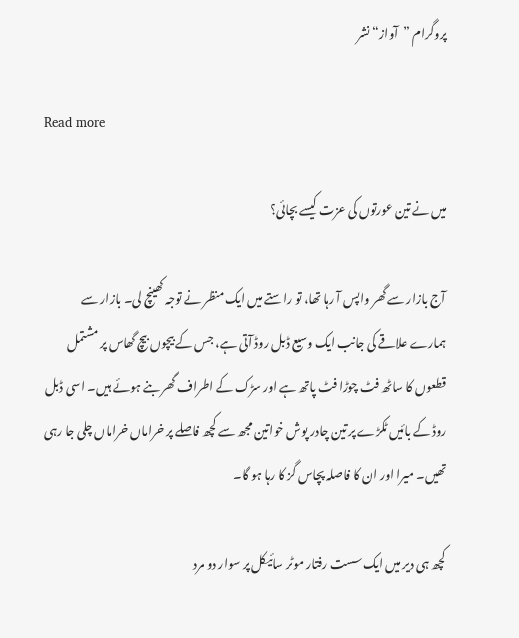پروگرام ”آواز“ نشر

Read more

میں نے تین عورتوں کی عزت کیسے بچائی؟

آج بازار سے گھر واپس آ رہا تھا، تو راستے میں ایک منظر نے توجہ کھینچ لی۔ بازار سے ہمارے علاقے کی جانب ایک وسیع ڈبل روڈ آتی ہے، جس کے بیچوں بیچ گھاس پر مشتمل قطعوں کا ساٹھ فٹ چوڑا فٹ پاتھ ہے اور سڑک کے اطراف گھر بنے ہوئے ہیں۔ اسی ڈبل روڈ کے بائیں ٹکڑے پر تین چادر پوش خواتین مجھ سے کچھ فاصلے پر خراماں خراماں چلی جا رہی تھیں۔ میرا اور ان کا فاصلہ پچاس گز کا رہا ہو گا۔

کچھ ہی دیر میں ایک سست رفتار موٹر سائیکل پر سوار دو مرد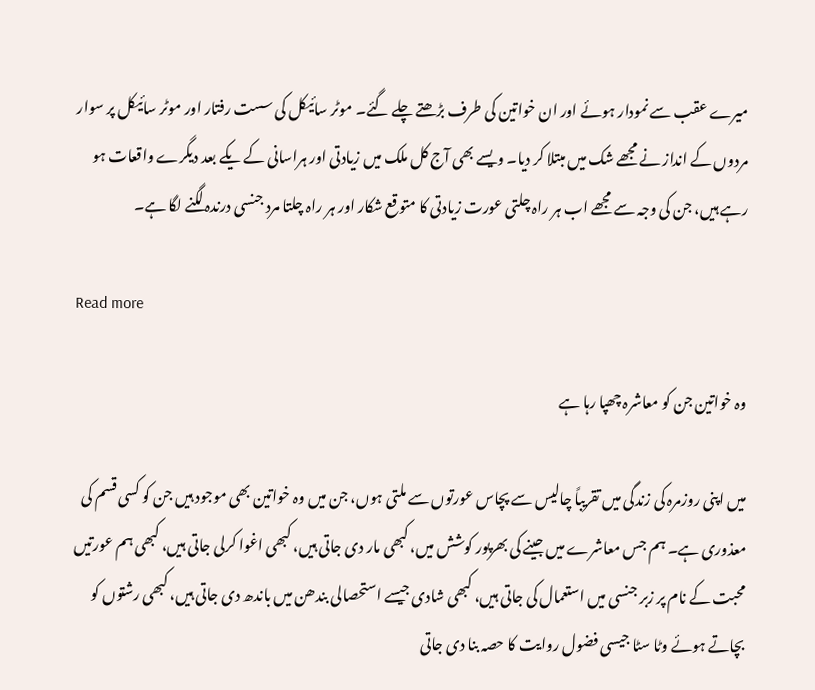میرے عقب سے نمودار ہوئے اور ان خواتین کی طرف بڑھتے چلے گئے۔ موٹر سائیکل کی سست رفتار اور موٹر سائیکل پر سوار مردوں کے انداز نے مجھے شک میں مبتلا کر دیا۔ ویسے بھی آج کل ملک میں زیادتی اور ہراسانی کے یکے بعد دیگرے واقعات ہو رہے ہیں، جن کی وجہ سے مجھے اب ہر راہ چلتی عورت زیادتی کا متوقع شکار اور ہر راہ چلتا مرد جنسی درندہ لگنے لگا ہے۔

Read more

وہ خواتین جن کو معاشرہ چھپا رہا ہے

میں اپنی روزمرہ کی زندگی میں تقریباً چالیس سے پچاس عورتوں سے ملتی ہوں، جن میں وہ خواتین بھی موجود ہیں جن کو کسی قسم کی معذوری ہے۔ ہم جس معاشرے میں جینے کی بھرپور کوشش میں، کبھی مار دی جاتی ہیں، کبھی اغوا کرلی جاتی ہیں، کبھی ہم عورتیں محبت کے نام پر زبر جنسی میں استعمال کی جاتی ہیں، کبھی شادی جیسے استحصالی بندھن میں باندھ دی جاتی ہیں، کبھی رشتوں کو بچاتے ہوئے وٹا سٹا جیسی فضول روایت کا حصہ بنا دی جاتی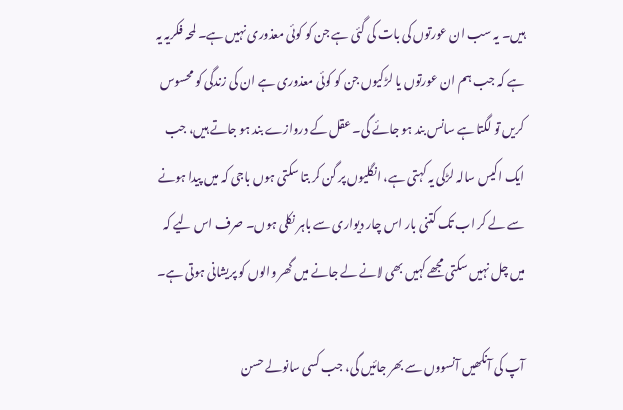ہیں۔ یہ سب ان عورتوں کی بات کی گئی ہے جن کو کوئی معذوری نہیں ہے۔ لمحہ فکریہ یہ ہے کہ جب ہم ان عورتوں یا لڑکیوں جن کو کوئی معذوری ہے ان کی زندگی کو محسوس کریں تو لگتا ہے سانس بند ہو جائے گی۔ عقل کے دروازے بند ہو جاتے ہیں، جب ایک اکیس سالہ لڑکی یہ کہتی ہے، انگلیوں پر گن کر بتا سکتی ہوں باجی کہ میں پیدا ہونے سے لے کر اب تک کتنی بار اس چار دیواری سے باہر نکلی ہوں۔ صرف اس لیے کہ میں چل نہیں سکتی مجھے کہیں بھی لانے لے جانے میں گھر والوں کو پریشانی ہوتی ہے۔

آپ کی آنکھیں آنسووں سے بھر جائیں گی، جب کسی سانولے حسن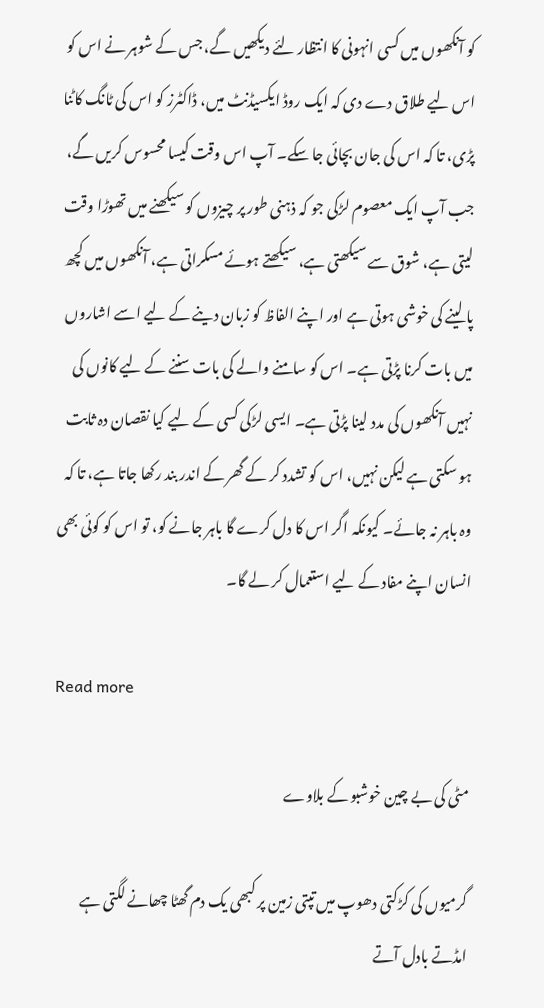کو آنکھوں میں کسی انہونی کا انتظار لئے دیکھیں گے، جس کے شوہر نے اس کو اس لیے طلاق دے دی کہ ایک روڈ ایکسیڈنٹ میں، ڈاکٹرز کو اس کی ٹانگ کاٹنا پڑی، تا کہ اس کی جان بچائی جا سکے۔ آپ اس وقت کیسا محسوس کریں گے، جب آپ ایک معصوم لڑکی جو کہ ذہنی طور پر چیزوں کو سیکھنے میں تھوڑا وقت لیتی ہے، شوق سے سیکھتی ہے، سیکھتے ہوئے مسکراتی ہے، آنکھوں میں کچھ پا لینے کی خوشی ہوتی ہے اور اپنے الفاظ کو زبان دینے کے لیے اسے اشاروں میں بات کرنا پڑتی ہے۔ اس کو سامنے والے کی بات سننے کے لیے کانوں کی نہیں آنکھوں کی مدد لینا پڑتی ہے۔ ایسی لڑکی کسی کے لیے کیا نقصان دہ ثابت ہو سکتی ہے لیکن نہیں، اس کو تشدد کر کے گھر کے اندر بند رکھا جاتا ہے، تا کہ وہ باہر نہ جائے۔ کیونکہ اگر اس کا دل کرے گا باہر جانے کو، تو اس کو کوئی بھی انسان اپنے مفاد کے لیے استعمال کر لے گا۔

Read more

مٹی کی بے چین خوشبو کے بلاوے

گرمیوں کی کڑکتی دھوپ میں تپتی زمین پر کبھی یک دم گھٹا چھانے لگتی ہے امڈتے بادل آتے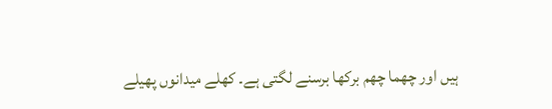ہیں اور چھما چھم برکھا برسنے لگتی ہے۔ کھلے میدانوں پھیلے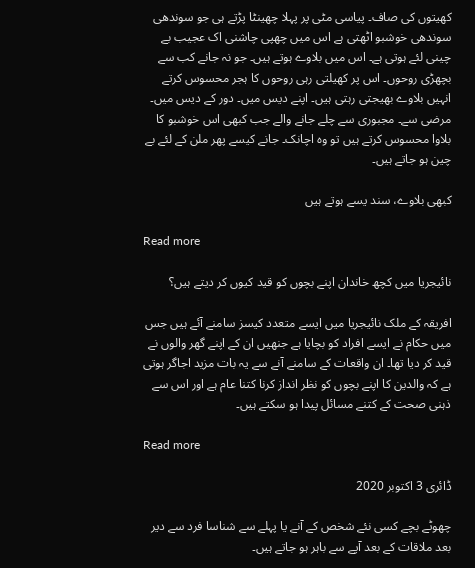کھیتوں کی صاف۔ پیاسی مٹی پر پہلا چھینٹا پڑتے ہی جو سوندھی سوندھی خوشبو اٹھتی ہے اس میں چھپی چاشنی اک عجیب بے چینی لئے ہوتی ہے۔ اس میں بلاوے ہوتے ہیں۔ جو نہ جانے کب سے بچھڑی روحوں۔ اس پر کھیلتی رہی روحوں کا ہجر محسوس کرتے انہیں بلاوے بھیجتی رہتی ہیں۔ اپنے دیس میں۔ دور کے دیس میں۔ مرضی سے۔ مجبوری سے چلے جانے والے جب کبھی اس خوشبو کا بلاوا محسوس کرتے ہیں تو وہ اچانک۔ جانے کیسے پھر ملن کے لئے بے چین ہو جاتے ہیں۔

کبھی بلاوے، سند یسے ہوتے ہیں

Read more

نائیجریا میں کچھ خاندان اپنے بچوں کو قید کیوں کر دیتے ہیں؟

افریقہ کے ملک نائیجریا میں ایسے متعدد کیسز سامنے آئے ہیں جس میں حکام نے ایسے افراد کو بچایا ہے جنھیں ان کے اپنے گھر والوں نے قید کر دیا تھا۔ ان واقعات کے سامنے آنے سے یہ بات مزید اجاگر ہوتی ہے کہ والدین کا اپنے بچوں کو نظر انداز کرنا کتنا عام ہے اور اس سے ذہنی صحت کے کتنے مسائل پیدا ہو سکتے ہیں۔

Read more

ڈائری 3 اکتوبر 2020

چھوٹے بچے کسی نئے شخص کے آنے یا پہلے سے شناسا فرد سے دیر بعد ملاقات کے بعد آپے سے باہر ہو جاتے ہیں۔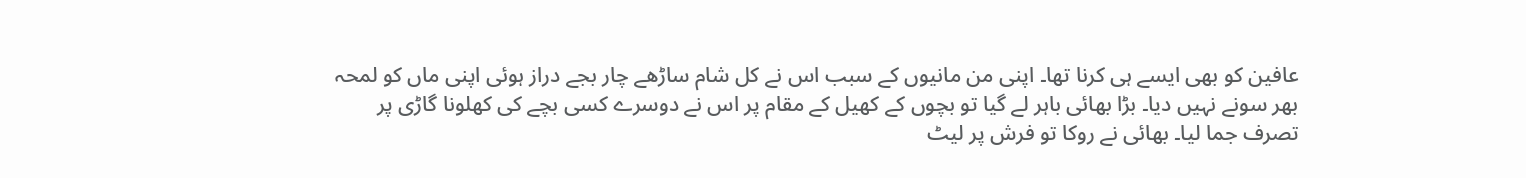عافین کو بھی ایسے ہی کرنا تھا۔ اپنی من مانیوں کے سبب اس نے کل شام ساڑھے چار بجے دراز ہوئی اپنی ماں کو لمحہ بھر سونے نہیں دیا۔ بڑا بھائی باہر لے گیا تو بچوں کے کھیل کے مقام پر اس نے دوسرے کسی بچے کی کھلونا گاڑی پر تصرف جما لیا۔ بھائی نے روکا تو فرش پر لیٹ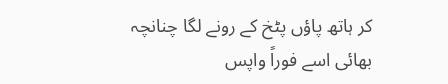کر ہاتھ پاؤں پٹخ کے رونے لگا چنانچہ بھائی اسے فوراً واپس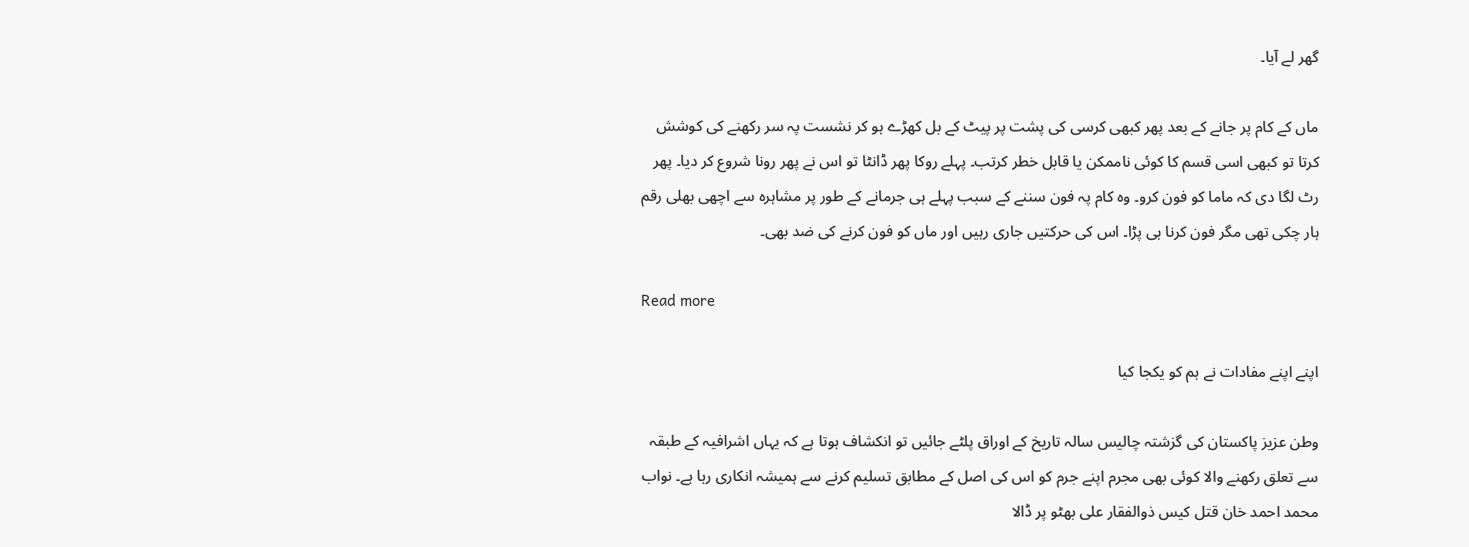گھر لے آیا۔

ماں کے کام پر جانے کے بعد پھر کبھی کرسی کی پشت پر پیٹ کے بل کھڑے ہو کر نشست پہ سر رکھنے کی کوشش کرتا تو کبھی اسی قسم کا کوئی ناممکن یا قابل خطر کرتب۔ پہلے روکا پھر ڈانٹا تو اس نے پھر رونا شروع کر دیا۔ پھر رٹ لگا دی کہ ماما کو فون کرو۔ وہ کام پہ فون سننے کے سبب پہلے ہی جرمانے کے طور پر مشاہرہ سے اچھی بھلی رقم ہار چکی تھی مگر فون کرنا ہی پڑا۔ اس کی حرکتیں جاری رہیں اور ماں کو فون کرنے کی ضد بھی۔

Read more

اپنے اپنے مفادات نے ہم کو یکجا کیا

وطن عزیز پاکستان کی گزشتہ چالیس سالہ تاریخ کے اوراق پلٹے جائیں تو انکشاف ہوتا ہے کہ یہاں اشرافیہ کے طبقہ سے تعلق رکھنے والا کوئی بھی مجرم اپنے جرم کو اس کی اصل کے مطابق تسلیم کرنے سے ہمیشہ انکاری رہا ہے۔ نواب محمد احمد خان قتل کیس ذوالفقار علی بھٹو پر ڈالا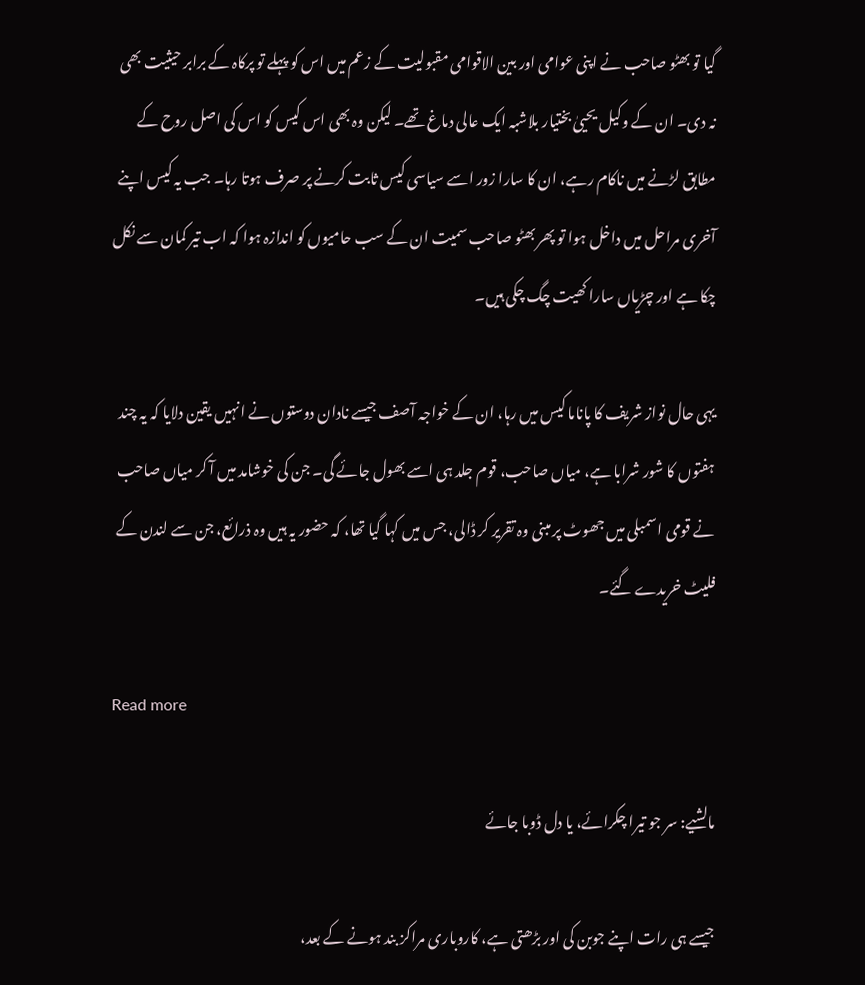گیا تو بھٹو صاحب نے اپنی عوامی اور بین الاقوامی مقبولیت کے زعم میں اس کو پہلے تو پرکاہ کے برابر حیثیت بھی نہ دی۔ ان کے وکیل یحییٰ بختیار بلاشبہ ایک عالی دماغ تھے۔ لیکن وہ بھی اس کیس کو اس کی اصل روح کے مطابق لڑنے میں ناکام رہے، ان کا سارا زور اسے سیاسی کیس ثابت کرنے پر صرف ہوتا رہا۔ جب یہ کیس اپنے آخری مراحل میں داخل ہوا تو پھر بھٹو صاحب سمیت ان کے سب حامیوں کو اندازہ ہوا کہ اب تیر کمان سے نکل چکا ہے اور چڑیاں سارا کھیت چگ چکی ہیں۔

یہی حال نواز شریف کا پاناما کیس میں رہا، ان کے خواجہ آصف جیسے نادان دوستوں نے انہیں یقین دلایا کہ یہ چند ہفتوں کا شور شرابا ہے، میاں صاحب، قوم جلد ہی اسے بھول جائے گی۔ جن کی خوشامد میں آ کر میاں صاحب نے قومی اسمبلی میں جھوٹ پر مبنی وہ تقریر کر ڈالی، جس میں کہا گیا تھا، کہ حضور یہ ہیں وہ ذرائع، جن سے لندن کے فلیٹ خریدے گئے۔

Read more

مالشیے: سر جو تیرا چکرائے، یا دل ڈوبا جائے

جیسے ہی رات اپنے جوبن کی اور بڑھتی ہے، کاروباری مراکز بند ہونے کے بعد،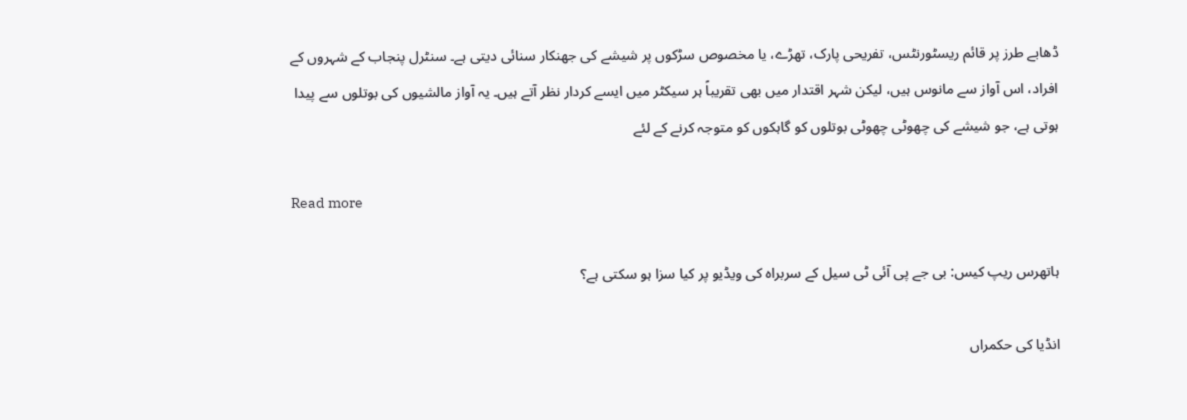ڈھابے طرز پر قائم ریسٹورنٹس، تفریحی پارک، تھڑے، یا مخصوص سڑکوں پر شیشے کی جھنکار سنائی دیتی ہے۔ سنٹرل پنجاب کے شہروں کے افراد، اس آواز سے مانوس ہیں، لیکن شہر اقتدار میں بھی تقریباً ہر سیکٹر میں ایسے کردار نظر آتے ہیں۔ یہ آواز مالشیوں کی بوتلوں سے پیدا ہوتی ہے، جو شیشے کی چھوٹی چھوٹی بوتلوں کو گاہکوں کو متوجہ کرنے کے لئے

Read more

ہاتھرس ریپ کیس: بی جے پی آئی ٹی سیل کے سربراہ کی ویڈیو پر کیا سزا ہو سکتی ہے؟

انڈیا کی حکمراں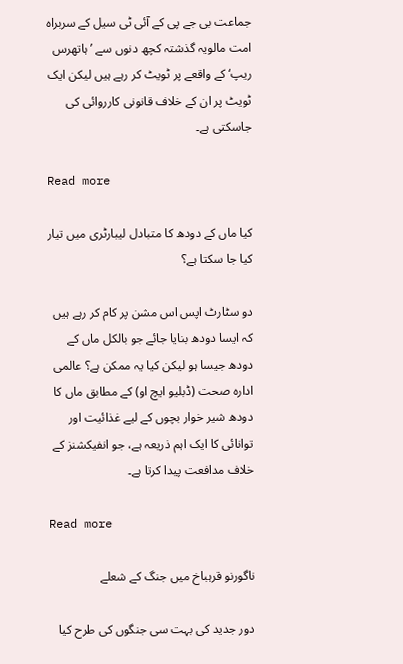جماعت بی جے پی کے آئی ٹی سیل کے سربراہ امت مالویہ گذشتہ کچھ دنوں سے ’ہاتھرس ریپ‘ کے واقعے پر ٹویٹ کر رہے ہیں لیکن ایک ٹویٹ پر ان کے خلاف قانونی کارروائی کی جاسکتی ہے۔

Read more

کیا ماں کے دودھ کا متبادل لیبارٹری میں تیار کیا جا سکتا ہے؟

دو سٹارٹ اپس اس مشن پر کام کر رہے ہیں کہ ایسا دودھ بنایا جائے جو بالکل ماں کے دودھ جیسا ہو لیکن کیا یہ ممکن ہے؟ عالمی ادارہ صحت (ڈبلیو ایچ او) کے مطابق ماں کا دودھ شیر خوار بچوں کے لیے غذائیت اور توانائی کا ایک اہم ذریعہ ہے، جو انفیکشنز کے خلاف مدافعت پیدا کرتا ہے۔

Read more

ناگورنو قرہباخ میں جنگ کے شعلے

دور جدید کی بہت سی جنگوں کی طرح کیا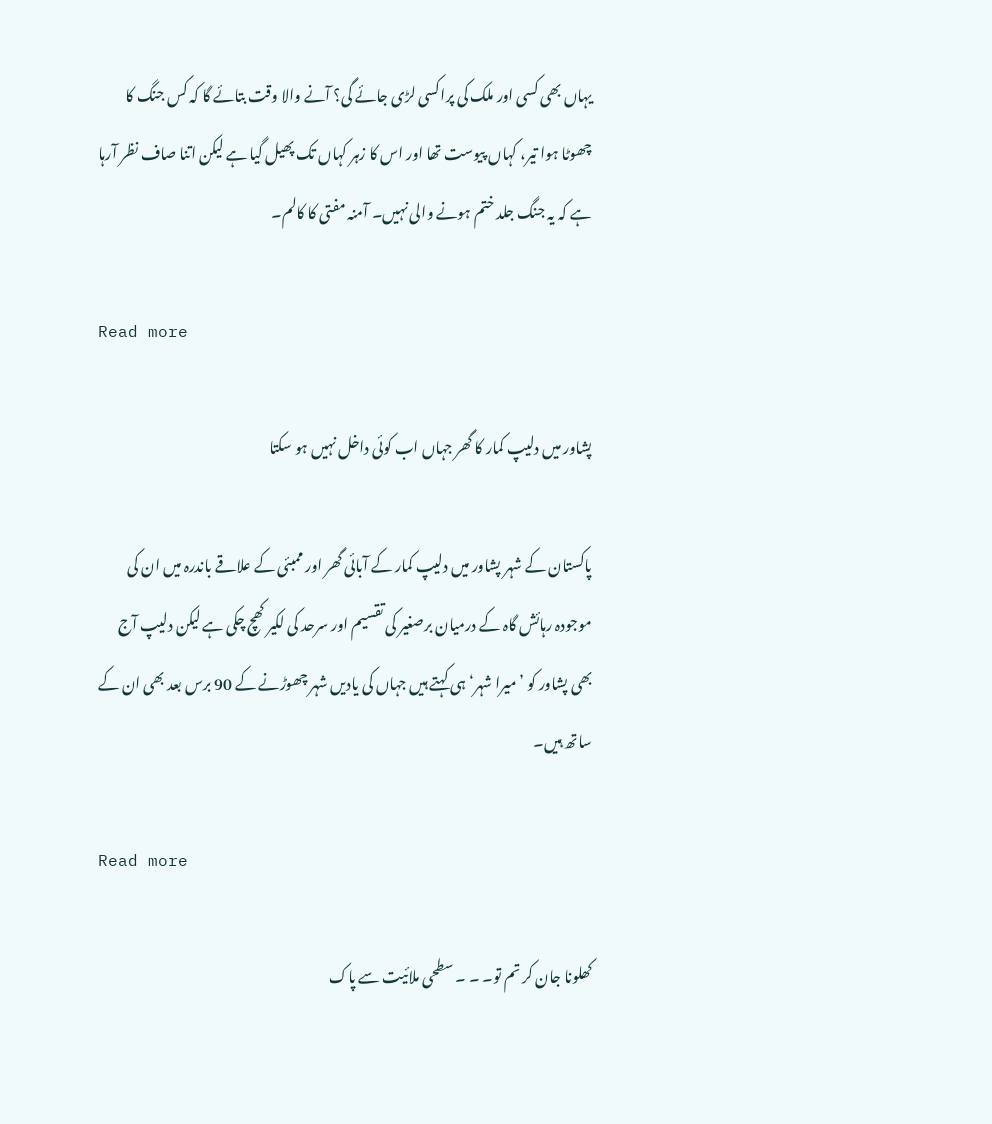یہاں بھی کسی اور ملک کی پراکسی لڑی جائے گی؟ آنے والا وقت بتائے گا کہ کس جنگ کا چھوٹا ہوا تیر، کہاں پیوست تھا اور اس کا زہر کہاں تک پھیل گیا ہے لیکن اتنا صاف نظر آرہا ہے کہ یہ جنگ جلد ختم ہونے والی نہیں۔ آمنہ مفتی کا کالم۔

Read more

پشاور میں دلیپ کمار کا گھر جہاں اب کوئی داخل نہیں ہو سکتا

پاکستان کے شہر پشاور میں دلیپ کمار کے آبائی گھر اور ممبئی کے علاقے باندرہ میں ان کی موجودہ رہائش گاہ کے درمیان برصغیر کی تقسیم اور سرحد کی لکیر کھچ چکی ہے لیکن دلیپ آج بھی پشاور کو ’میرا شہر‘ ہی کہتے ہیں جہاں کی یادیں شہر چھوڑنے کے 90 برس بعد بھی ان کے ساتھ ہیں۔

Read more

کھلونا جان کر تم تو۔ ۔ ۔ سطحی ملائیت سے پاک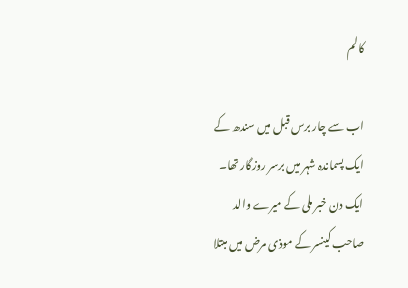کالم

اب سے چار برس قبل میں سندھ کے ایک پسماندہ شہر میں برسر روزگار تھا۔ ایک دن خبر ملی کے میرے والد صاحب کینسر کے موذی مرض میں مبتلا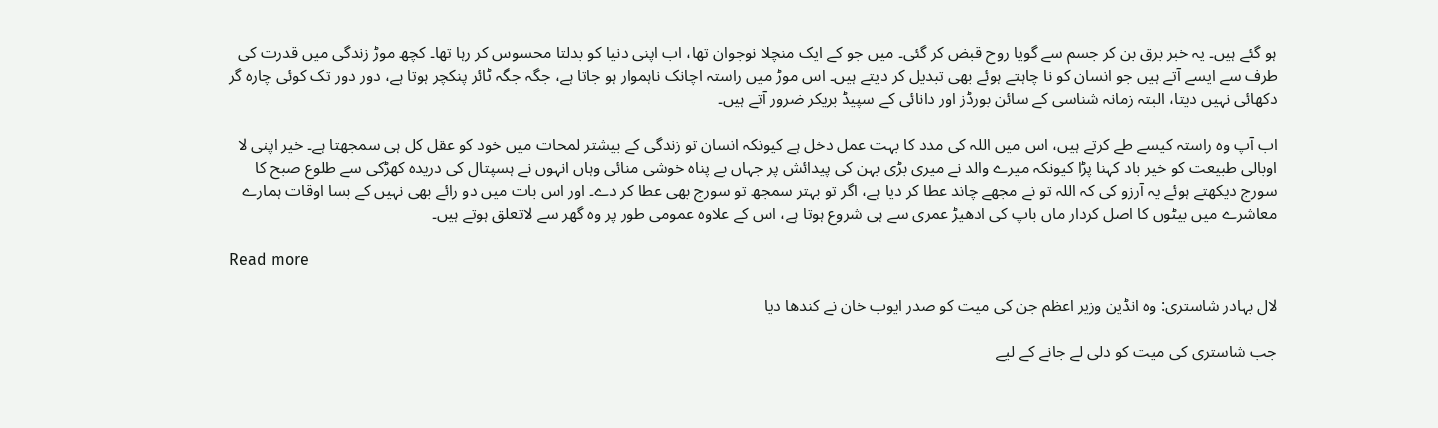ہو گئے ہیں۔ یہ خبر برق بن کر جسم سے گویا روح قبض کر گئی۔ میں جو کے ایک منچلا نوجوان تھا، اب اپنی دنیا کو بدلتا محسوس کر رہا تھا۔ کچھ موڑ زندگی میں قدرت کی طرف سے ایسے آتے ہیں جو انسان کو نا چاہتے ہوئے بھی تبدیل کر دیتے ہیں۔ اس موڑ میں راستہ اچانک ناہموار ہو جاتا ہے، جگہ جگہ ٹائر پنکچر ہوتا ہے، دور دور تک کوئی چارہ گر دکھائی نہیں دیتا، البتہ زمانہ شناسی کے سائن بورڈز اور دانائی کے سپیڈ بریکر ضرور آتے ہیں۔

اب آپ وہ راستہ کیسے طے کرتے ہیں، اس میں اللہ کی مدد کا بہت عمل دخل ہے کیونکہ انسان تو زندگی کے بیشتر لمحات میں خود کو عقل کل ہی سمجھتا ہے۔ خیر اپنی لا اوبالی طبیعت کو خیر باد کہنا پڑا کیونکہ میرے والد نے میری بڑی بہن کی پیدائش پر جہاں بے پناہ خوشی منائی وہاں انہوں نے ہسپتال کی دریدہ کھڑکی سے طلوع صبح کا سورج دیکھتے ہوئے یہ آرزو کی کہ اللہ تو نے مجھے چاند عطا کر دیا ہے، اگر تو بہتر سمجھ تو سورج بھی عطا کر دے۔ اور اس بات میں دو رائے بھی نہیں کے بسا اوقات ہمارے معاشرے میں بیٹوں کا اصل کردار ماں باپ کی ادھیڑ عمری سے ہی شروع ہوتا ہے، اس کے علاوہ عمومی طور پر وہ گھر سے لاتعلق ہوتے ہیں۔

Read more

لال بہادر شاستری: وہ انڈین وزیر اعظم جن کی میت کو صدر ایوب خان نے کندھا دیا

جب شاستری کی میت کو دلی لے جانے کے لیے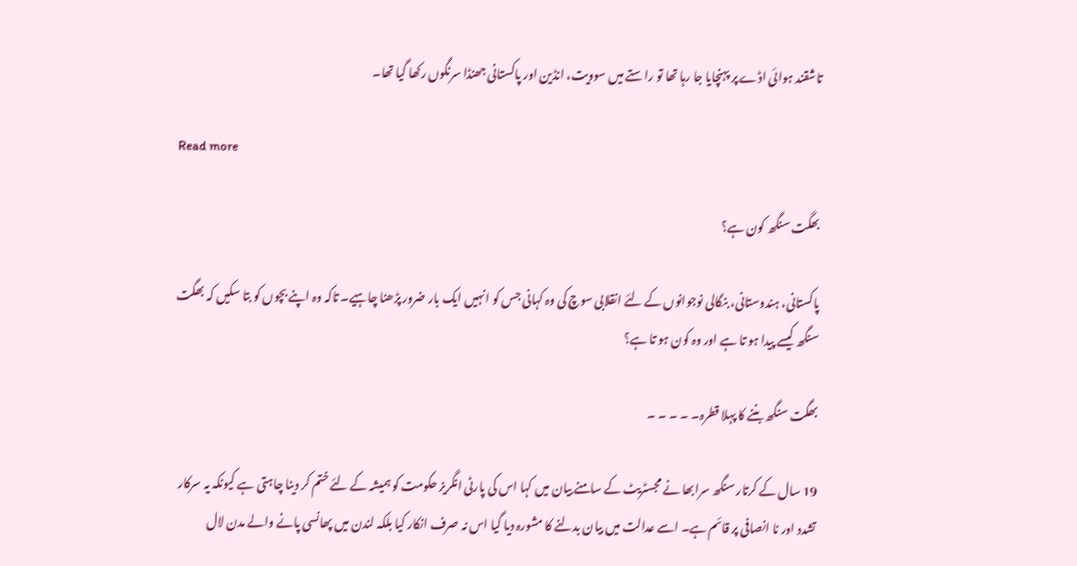تاشقند ہوائی اڈے پر پہنچایا جا رہا تھا تو راستے میں سوویت، انڈین اور پاکستانی جھنڈا سرنگوں رکھا گیا تھا۔

Read more

بھگت سنگھ کون ہے؟

پاکستانی، ہندوستانی، بنگالی نوجوانوں کے لئے انقلابی سوچ کی وہ کہانی جس کو انہیں ایک بار ضرور پڑھنا چاہیے۔ تاکہ وہ اپنے بچوں کو بتا سکیں کہ بھگت سنگھ کیسے پیدا ہو تا ہے اور وہ کون ہو تا ہے؟

بھگت سنگھ بننے کا پہلا قطرہ۔ ۔ ۔ ۔ ۔

19 سال کے کرتار سنگھ سرابھا نے مجسٹریٹ کے سامنے بیان میں کہا اس کی پارٹی انگریز حکومت کو ہمیشہ کے لئے ختم کر دینا چاہتی ہے کیونکہ یہ سرکار تشدد اور نا انصافی پر قائم ہے۔ اسے عدالت میں بیان بدلنے کا مشورہ دیا گیا اس نہ صرف انکار کیا بلکہ لندن میں پھانسی پانے والے مدن لال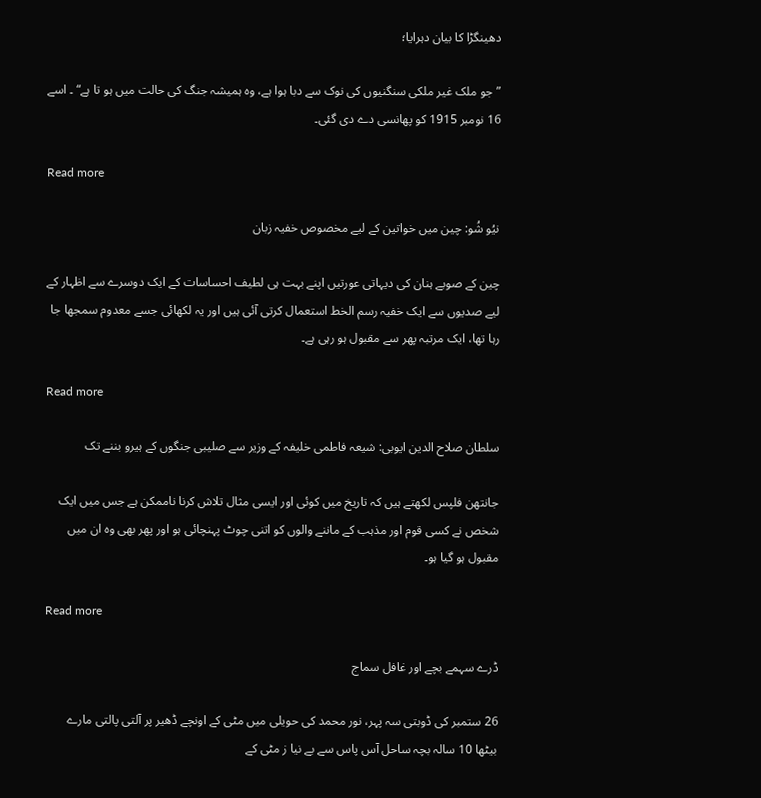دھینگڑا کا بیان دہرایا؛

”جو ملک غیر ملکی سنگنیوں کی نوک سے دبا ہوا ہے، وہ ہمیشہ جنگ کی حالت میں ہو تا ہے“ ۔ اسے 16 نومبر 1915 کو پھانسی دے دی گئی۔

Read more

نیُو شُو: چین میں خواتین کے لیے مخصوص خفیہ زبان

چین کے صوبے ہنان کی دیہاتی عورتیں اپنے بہت ہی لطیف احساسات کے ایک دوسرے سے اظہار کے لیے صدیوں سے ایک خفیہ رسم الخط استعمال کرتی آئی ہیں اور یہ لکھائی جسے معدوم سمجھا جا رہا تھا، ایک مرتبہ پھر سے مقبول ہو رہی ہے۔

Read more

سلطان صلاح الدین ایوبی: شیعہ فاطمی خلیفہ کے وزیر سے صلیبی جنگوں کے ہیرو بننے تک

جانتھن فلپس لکھتے ہیں کہ تاریخ میں کوئی اور ایسی مثال تلاش کرنا ناممکن ہے جس میں ایک شخص نے کسی قوم اور مذہب کے ماننے والوں کو اتنی چوٹ پہنچائی ہو اور پھر بھی وہ ان میں مقبول ہو گیا ہو۔

Read more

ڈرے سہمے بچے اور غافل سماج

26 ستمبر کی ڈوبتی سہ پہر، نور محمد کی حویلی میں مٹی کے اونچے ڈھیر پر آلتی پالتی مارے بیٹھا 10 سالہ بچہ ساحل آس پاس سے بے نیا ز مٹی کے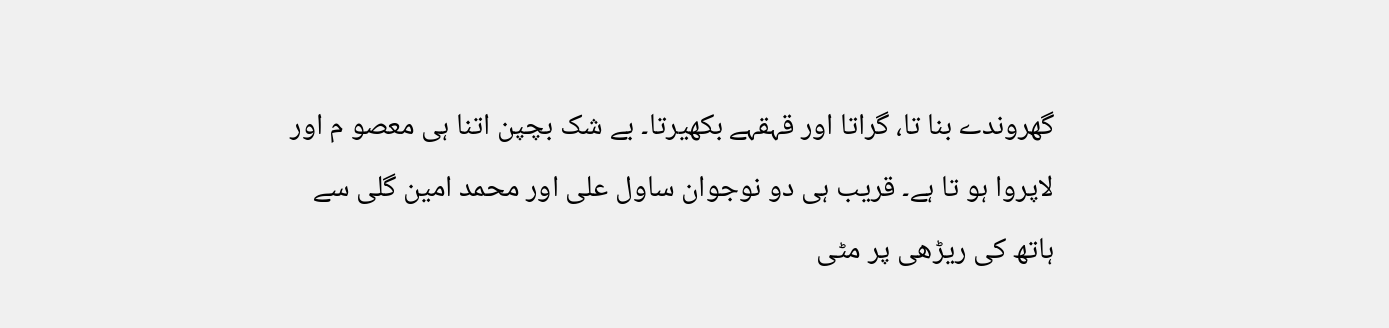گھروندے بنا تا، گراتا اور قہقہے بکھیرتا۔ بے شک بچپن اتنا ہی معصو م اور لاپروا ہو تا ہے۔ قریب ہی دو نوجوان ساول علی اور محمد امین گلی سے ہاتھ کی ریڑھی پر مٹی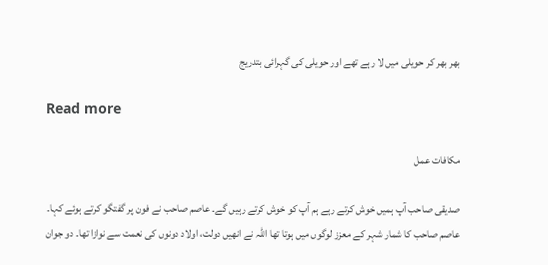بھر بھر کر حویلی میں لا رہے تھے اور حویلی کی گہرائی بتدریج

Read more

مکافات عمل

صدیقی صاحب آپ ہمیں خوش کرتے رہے ہم آپ کو خوش کرتے رہیں گے۔ عاصم صاحب نے فون پر گفتگو کرتے ہوئے کہا۔ عاصم صاحب کا شمار شہر کے معزز لوگوں میں ہوتا تھا اللہ نے انھیں دولت، اولاد دونوں کی نعمت سے نوازا تھا۔ دو جوان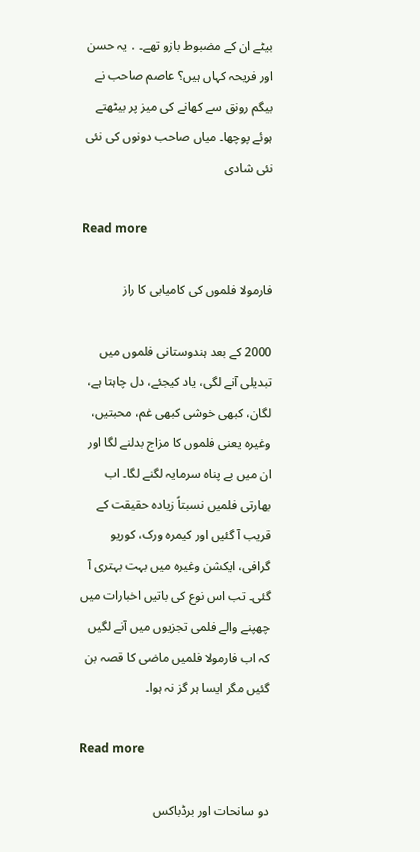بیٹے ان کے مضبوط بازو تھے۔ ․ یہ حسن اور فریحہ کہاں ہیں؟ عاصم صاحب نے بیگم رونق سے کھانے کی میز پر بیٹھتے ہوئے پوچھا۔ میاں صاحب دونوں کی نئی نئی شادی

Read more

فارمولا فلموں کی کامیابی کا راز

2000 کے بعد ہندوستانی فلموں میں تبدیلی آنے لگی، یاد کیجئے، دل چاہتا ہے، لگان، کبھی خوشی کبھی غم، محبتیں، وغیرہ یعنی فلموں کا مزاج بدلنے لگا اور ان میں بے پناہ سرمایہ لگنے لگا۔ اب بھارتی فلمیں نسبتاً زیادہ حقیقت کے قریب آ گئیں اور کیمرہ ورک، کوریو گرافی، ایکشن وغیرہ میں بہت بہتری آ گئی۔ تب اس نوع کی باتیں اخبارات میں چھپنے والے فلمی تجزیوں میں آنے لگیں کہ اب فارمولا فلمیں ماضی کا قصہ بن گئیں مگر ایسا ہر گز نہ ہوا۔

Read more

دو سانحات اور برڈباکس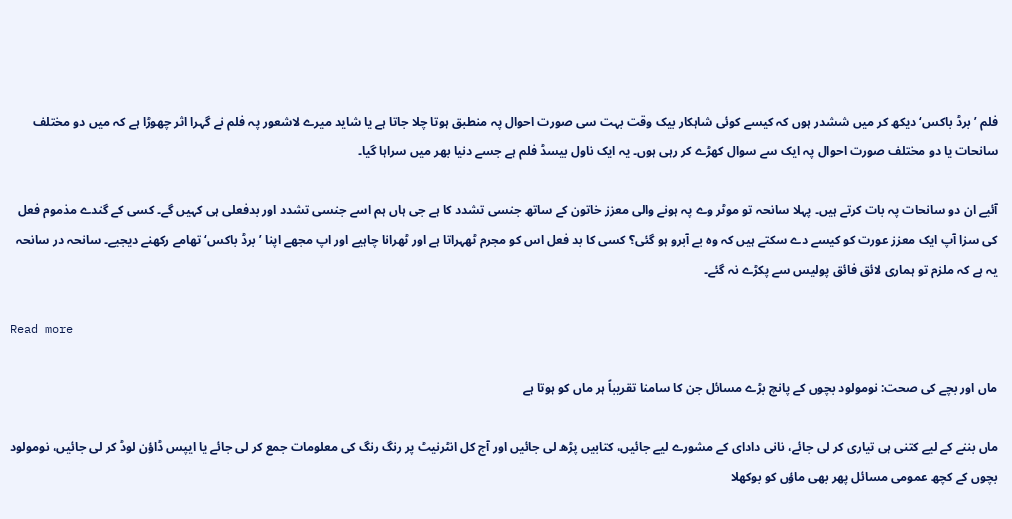فلم ’برڈ باکس‘ دیکھ کر میں ششدر ہوں کہ کیسے کوئی شاہکار بیک وقت بہت سی صورت احوال پہ منطبق ہوتا چلا جاتا ہے یا شاید میرے لاشعور پہ فلم نے گہرا اثر چھوڑا ہے کہ میں دو مختلف سانحات یا دو مختلف صورت احوال پہ ایک سے سوال کھڑے کر رہی ہوں۔ یہ ایک ناول بیسڈ فلم ہے جسے دنیا بھر میں سراہا گیا۔

آئیے ان دو سانحات پہ بات کرتے ہیں۔ پہلا سانحہ تو موٹر وے پہ ہونے والی معزز خاتون کے ساتھ جنسی تشدد کا ہے جی ہاں ہم اسے جنسی تشدد اور بدفعلی ہی کہیں گے۔ کسی کے گندے مذموم فعل کی سزا آپ ایک معزز عورت کو کیسے دے سکتے ہیں کہ وہ بے آبرو ہو گئی؟ کسی کا بد فعل اس کو مجرم ٹھہراتا ہے اور ٹھرانا چاہیے اور اپ مجھے اپنا ’برڈ باکس‘ تھامے رکھنے دیجیے۔ سانحہ در سانحہ یہ ہے کہ ملزم تو ہماری لائق فائق پولیس سے پکڑے نہ گئے۔

Read more

ماں اور بچے کی صحت: نومولود بچوں کے پانچ بڑے مسائل جن کا سامنا تقریباً ہر ماں کو ہوتا ہے

ماں بننے کے لیے کتنی ہی تیاری کر لی جائے، نانی دادای کے مشورے لیے جائیں، کتابیں پڑھ لی جائیں اور آج کل انٹرنیٹ پر رنگ رنگ کی معلومات جمع کر لی جائے یا ایپس ڈاؤن لوڈ کر لی جائیں، نومولود بچوں کے کچھ عمومی مسائل پھر بھی ماؤں کو بوکھلا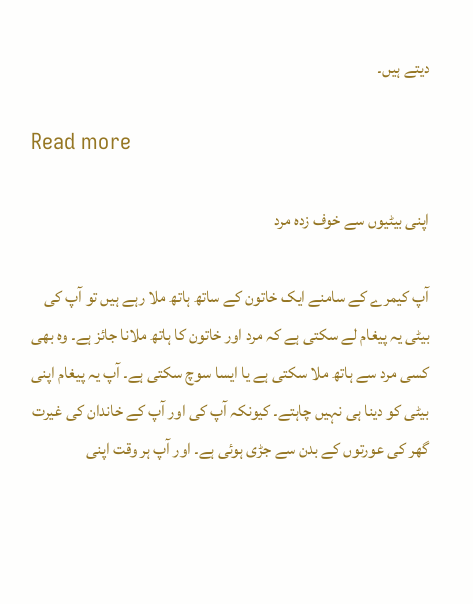دیتے ہیں۔

Read more

اپنی بیٹیوں سے خوف زدہ مرد

آپ کیمرے کے سامنے ایک خاتون کے ساتھ ہاتھ ملا رہے ہیں تو آپ کی بیٹی یہ پیغام لے سکتی ہے کہ مرد اور خاتون کا ہاتھ ملانا جائز ہے۔ وہ بھی کسی مرد سے ہاتھ ملا سکتی ہے یا ایسا سوچ سکتی ہے۔ آپ یہ پیغام اپنی بیٹی کو دینا ہی نہیں چاہتے۔ کیونکہ آپ کی اور آپ کے خاندان کی غیرت گھر کی عورتوں کے بدن سے جڑی ہوئی ہے۔ اور آپ ہر وقت اپنی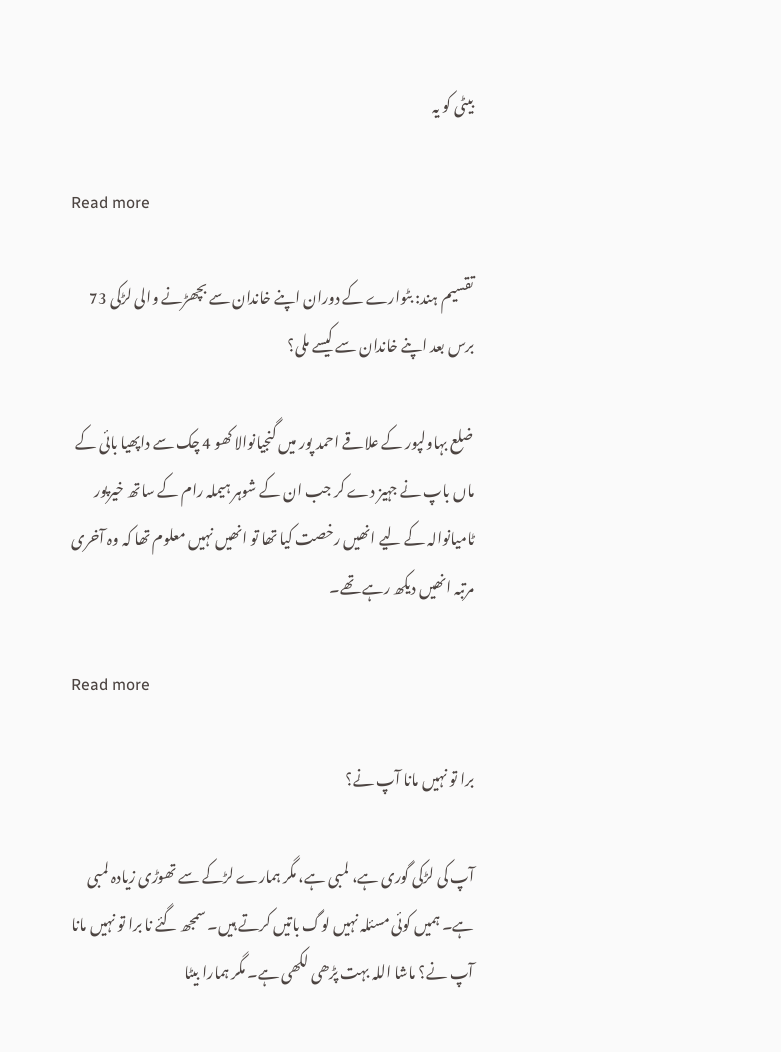بیٹی کو یہ

Read more

تقسیم ہند: بٹوارے کے دوران اپنے خاندان سے بچھڑنے والی لڑکی 73 برس بعد اپنے خاندان سے کیسے ملی؟

ضلع بہاولپور کے علاقے احمد پور میں گنجیانوالا کھو 4 چک سے داپھیا بائی کے ماں باپ نے جہیز دے کر جب ان کے شوہر ہیملہ رام کے ساتھ خیرپور ٹامیانوالہ کے لیے انھیں رخصت کیا تھا تو انھیں نہیں معلوم تھا کہ وہ آخری مرتبہ انھیں دیکھ رہے تھے۔

Read more

برا تو نہیں مانا آپ نے؟

آپ کی لڑکی گوری ہے، لمبی ہے، مگر ہمارے لڑکے سے تھوڑی زیادہ لمبی ہے۔ ہمیں کوئی مسئلہ نہیں لوگ باتیں کرتے ہیں۔ سمجھ گئے نا برا تو نہیں مانا آپ نے؟ ماشا اللہ بہت پڑھی لکھی ہے۔ مگر ہمارا بیٹا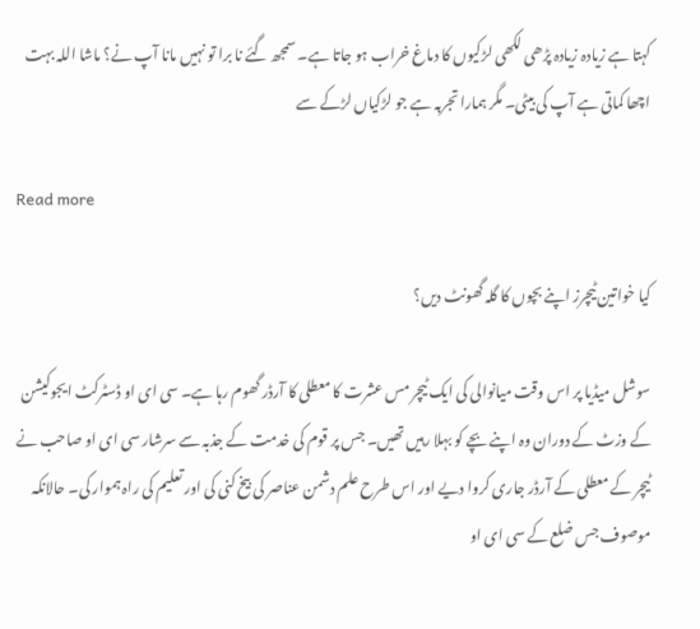کہتا ہے زیادہ زیادہ پڑھی لکھی لڑکیوں کا دماغ خراب ہو جاتا ہے۔ سمجھ گئے نا برا تو نہیں مانا آپ نے؟ ماشا اللہ بہت اچھا کماتی ہے آپ کی بیٹی۔ مگر ہمارا تجربہ ہے جو لڑکیاں لڑکے سے

Read more

کیا خواتین ٹیچرز اپنے بچوں کا گلہ گھونٹ دیں؟

سوشل میڈیا پر اس وقت میانوالی کی ایک ٹیچر مس عشرت کا معطلی کا آرڈر گھوم رہا ہے۔ سی ای او ڈسٹرکٹ ایجوکیشن کے وزٹ کے دوران وہ اپنے بچے کو بہلا رہیں تھیں۔ جس پر قوم کی خدمت کے جذبہ سے سرشار سی ای او صاحب نے ٹیچر کے معطلی کے آرڈر جاری کروا دیے اور اس طرح علم دشمن عناصر کی بیخ کنی کی اور تعلیم کی راہ ہموار کی۔ حالانکہ موصوف جس ضلع کے سی ای او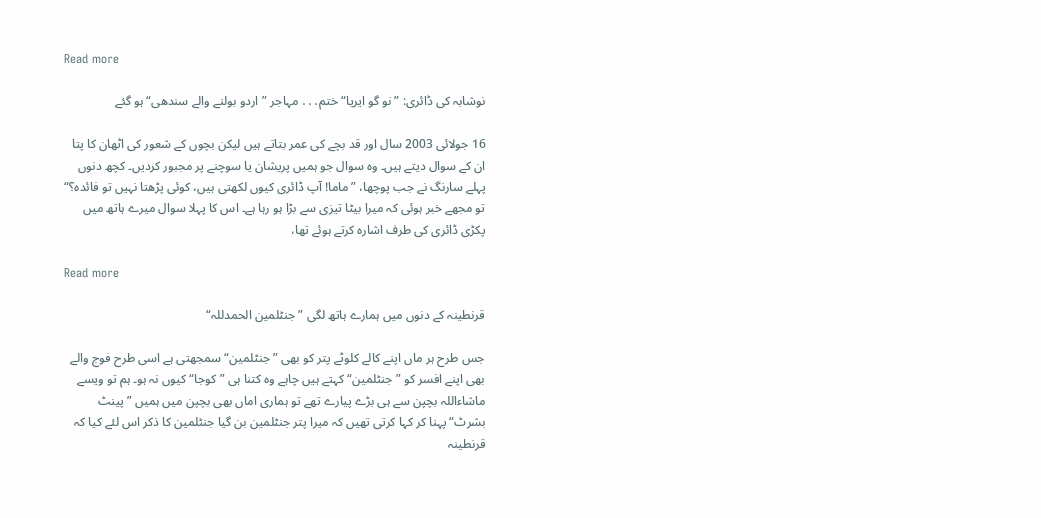Read more

نوشابہ کی ڈائری: ”نو گو ایریا“ ختم․․․ مہاجر ”اردو بولنے والے سندھی“ ہو گئے

16 جولائی 2003 سال اور قد بچے کی عمر بتاتے ہیں لیکن بچوں کے شعور کی اٹھان کا پتا ان کے سوال دیتے ہیں۔ وہ سوال جو ہمیں پریشان یا سوچنے پر مجبور کردیں۔ کچھ دنوں پہلے سارنگ نے جب پوچھا، ”ماما! آپ ڈائری کیوں لکھتی ہیں، کوئی پڑھتا نہیں تو فائدہ؟“ تو مجھے خبر ہوئی کہ میرا بیٹا تیزی سے بڑا ہو رہا ہے۔ اس کا پہلا سوال میرے ہاتھ میں پکڑی ڈائری کی طرف اشارہ کرتے ہوئے تھا،

Read more

قرنطینہ کے دنوں میں ہمارے ہاتھ لگی ”جنٹلمین الحمدللہ“

جس طرح ہر ماں اپنے کالے کلوٹے پتر کو بھی ”جنٹلمین“ سمجھتی ہے اسی طرح فوج والے بھی اپنے افسر کو ”جنٹلمین“ کہتے ہیں چاہے وہ کتنا ہی ”کوجا“ کیوں نہ ہو۔ ہم تو ویسے ماشاءاللہ بچپن سے ہی بڑے پیارے تھے تو ہماری اماں بھی بچپن میں ہمیں ”پینٹ بشرٹ“ پہنا کر کہا کرتی تھیں کہ میرا پتر جنٹلمین بن گیا جنٹلمین کا ذکر اس لئے کیا کہ قرنطینہ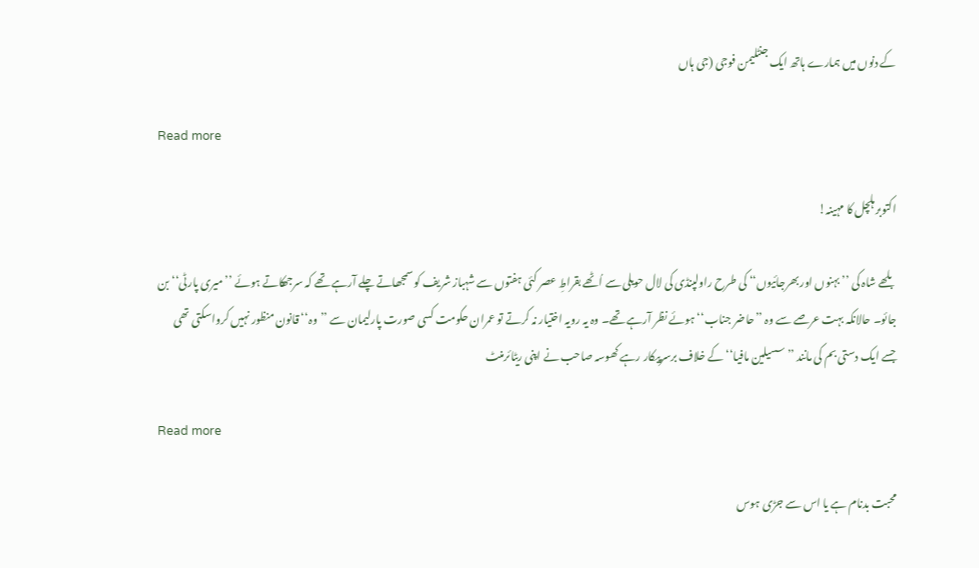کے دنوں میں ہمارے ہاتھ ایک جنٹلیمن فوجی (جی ہاں

Read more

اکتوبر ہلچل کا مہینہ!

بلھے شاہ کی ’’بہنوں اور بھرجائیوں‘‘ کی طرح راولپنڈی کی لال حویلی سے اُٹھے بقراطِ عصر کئی ہفتوں سے شہباز شریف کو سمجھاتے چلے آرہے تھے کہ سرجھکاتے ہوئے ’’میری پارٹی‘‘ بن جائو۔ حالانکہ بہت عرصے سے وہ ’’حاضر جناب‘‘ ہوئے نظر آرہے تھے۔ وہ یہ رویہ اختیار نہ کرتے تو عمران حکومت کسی صورت پارلیمان سے ’’وہ‘‘ قانون منظور نہیں کرواسکتی تھی جسے ایک دستی بم کی مانند ’’سسیلین مافیا‘‘ کے خلاف برسرپیکار رہے کھوسہ صاحب نے اپنی ریٹائرمنٹ

Read more

محبت بدنام ہے یا اس سے جڑی ہوس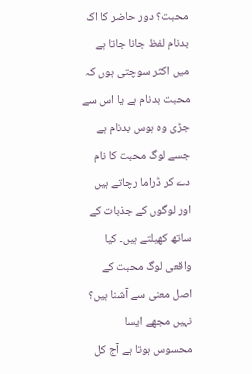محبت؟ دور حاضر کا اک بدنام لفظ جانا جاتا ہے میں اکثر سوچتی ہوں کہ محبت بدنام ہے یا اس سے جڑی وہ ہوس بدنام ہے جسے لوگ محبت کا نام دے کر ڈراما رچاتے ہیں اور لوگوں کے جذبات کے ساتھ کھیلتے ہیں۔ کیا واقعی لوگ محبت کے اصل معنی سے آشنا ہیں؟ نہیں مجھے ایسا محسوس ہوتا ہے آج کل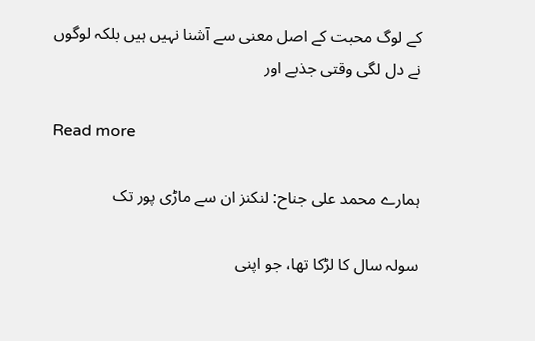کے لوگ محبت کے اصل معنی سے آشنا نہیں ہیں بلکہ لوگوں نے دل لگی وقتی جذبے اور

Read more

ہمارے محمد علی جناح: لنکنز ان سے ماڑی پور تک

سولہ سال کا لڑکا تھا، جو اپنی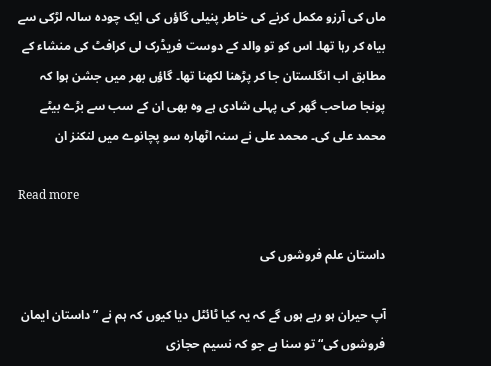ماں کی آرزو مکمل کرنے کی خاطر پنیلی گاؤں کی ایک چودہ سالہ لڑکی سے بیاہ کر رہا تھا۔ اس کو تو والد کے دوست فریڈرک لی کرافٹ کی منشاء کے مطابق اب انگلستان جا کر پڑھنا لکھنا تھا۔ گاؤں بھر میں جشن ہوا کہ پونجا صاحب گھر کی پہلی شادی ہے وہ بھی ان کے سب سے بڑے بیٹے محمد علی کی۔ محمد علی نے سنہ اٹھارہ سو پچانوے میں لنکنز ان

Read more

داستان علم فروشوں کی

آپ حیران ہو رہے ہوں گے کہ یہ کیا ٹائٹل دیا کیوں کہ ہم نے ”داستان ایمان فروشوں کی“ تو سنا ہے جو کہ نسیم حجازی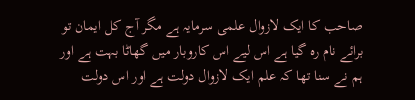صاحب کا ایک لازوال علمی سرمایہ ہے مگر آج کل ایمان تو برائے نام رہ گیا ہے اس لیے اس کاروبار میں گھاٹا بہت ہے اور ہم نے سنا تھا کہ علم ایک لازوال دولت ہے اور اس دولت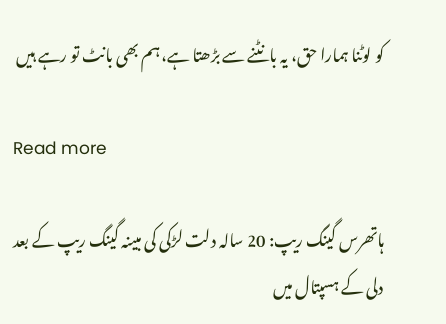کو لوٹنا ہمارا حق، یہ بانٹنے سے بڑھتا ہے، ہم بھی بانٹ تو رہے ہیں

Read more

ہاتھرس گینگ ریپ: 20 سالہ دلت لڑکی کی مبینہ گینگ ریپ کے بعد دلی کے ہسپتال میں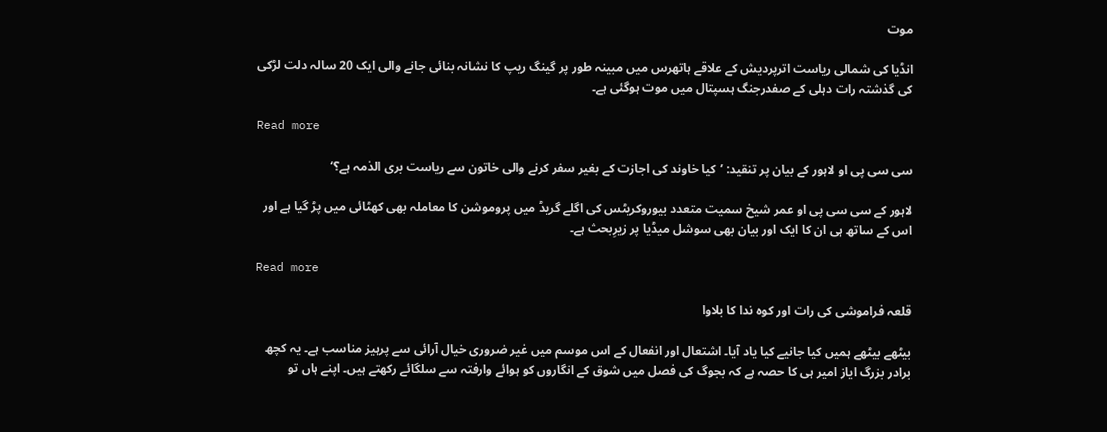موت

انڈیا کی شمالی ریاست اترپردیش کے علاقے ہاتھرس میں مبینہ طور پر گینگ ریپ کا نشانہ بنائی جانے والی ایک 20 سالہ دلت لڑکی کی گذشتہ رات دہلی کے صفدرجنگ ہسپتال میں موت ہوگئی ہے۔

Read more

سی سی پی او لاہور کے بیان پر تنقید: ’کیا خاوند کی اجازت کے بغیر سفر کرنے والی خاتون سے ریاست بری الذمہ ہے؟‘

لاہور کے سی سی پی او عمر شیخ سمیت متعدد بیوروکریٹس کی اگلے گریڈ میں پروموشن کا معاملہ بھی کھٹائی میں پڑ گیا ہے اور اس کے ساتھ ہی ان کا ایک اور بیان بھی سوشل میڈیا پر زیرِبحث ہے۔

Read more

قلعہ فراموشی کی رات اور کوہ ندا کا بلاوا

بیٹھے بیٹھے ہمیں کیا جانیے کیا یاد آیا۔ اشتعال اور انفعال کے اس موسم میں غیر ضروری خیال آرائی سے پرہیز مناسب ہے۔ یہ کچھ برادر بزرگ ایاز امیر ہی کا حصہ ہے کہ بجوگ کی فصل میں شوق کے انگاروں کو ہوائے وارفتہ سے سلگائے رکھتے ہیں۔ اپنے ہاں تو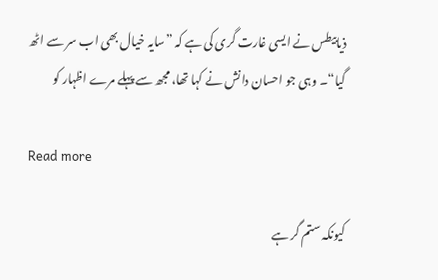ذیابیطس نے ایسی غارت گری کی ہے کہ ”سایہ خیال بھی اب سر سے اٹھ گیا“۔ وہی جو احسان دانش نے کہا تھا، مجھ سے پہلے مرے اظہار کو

Read more

کیونکہ ستم گر ہے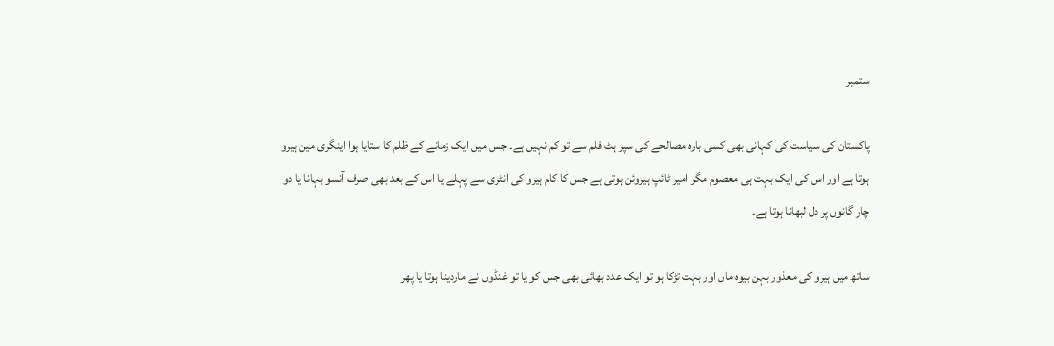ستمبر

پاکستان کی سیاست کی کہانی بھی کسی بارہ مصالحے کی سپر ہٹ فلم سے تو کم نہیں ہے۔ جس میں ایک زمانے کے ظلم کا ستایا ہوا اینگری مین ہیرو ہوتا ہے اور اس کی ایک بہت ہی معصوم مگر امیر ٹائپ ہیروئن ہوتی ہے جس کا کام ہیرو کی انٹری سے پہلے یا اس کے بعد بھی صرف آنسو بہانا یا دو چار گانوں پر دل لبھانا ہوتا ہے۔

ساتھ میں ہیرو کی معذور بہن بیوہ ماں اور بہت تڑکا ہو تو ایک عدد بھائی بھی جس کو یا تو غنڈوں نے ماردینا ہوتا یا پھر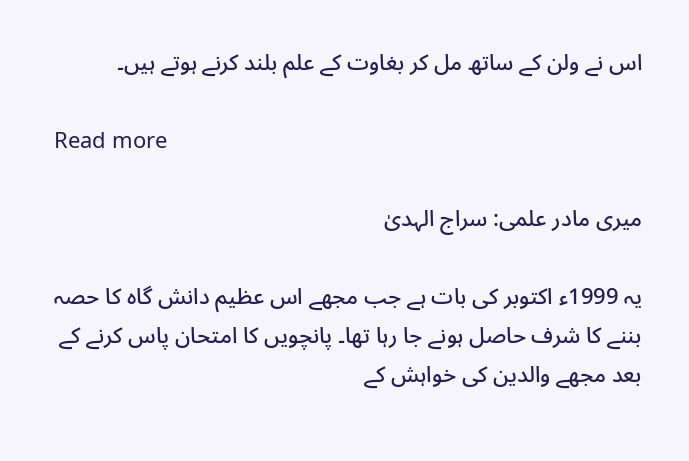اس نے ولن کے ساتھ مل کر بغاوت کے علم بلند کرنے ہوتے ہیں۔

Read more

میری مادر علمی: سراج الہدیٰ

یہ 1999ء اکتوبر کی بات ہے جب مجھے اس عظیم دانش گاہ کا حصہ بننے کا شرف حاصل ہونے جا رہا تھا۔ پانچویں کا امتحان پاس کرنے کے بعد مجھے والدین کی خواہش کے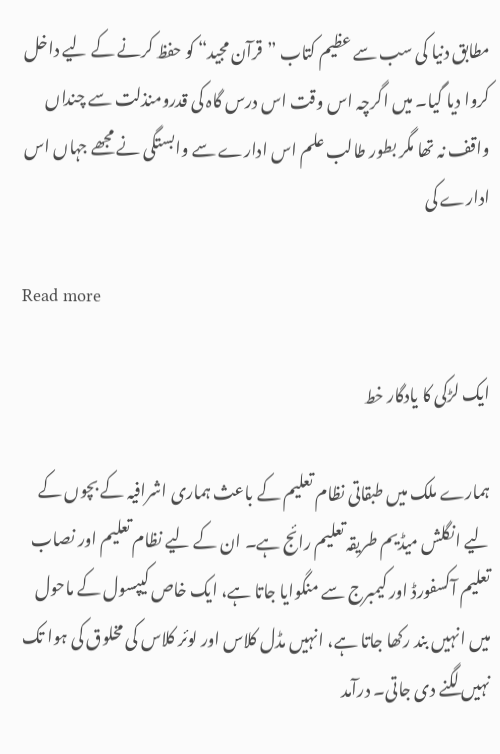مطابق دنیا کی سب سے عظیم کتاب ”قرآن مجید“ کو حفظ کرنے کے لیے داخل کروا دیا گیا۔ میں اگرچہ اس وقت اس درس گاہ کی قدرومنذلت سے چنداں واقف نہ تھا مگر بطور طالب علم اس ادارے سے وابستگی نے مجھے جہاں اس ادارے کی

Read more

ایک لڑکی کا یادگار خط

ہمارے ملک میں طبقاتی نظام تعلیم کے باعث ہماری اشرافیہ کے بچوں کے لیے انگلش میڈیم طریقہ تعلیم رائج ہے۔ ان کے لیے نظام تعلیم اور نصاب تعلیم آکسفورڈ اور کیمبرج سے منگوایا جاتا ہے، ایک خاص کیپسول کے ماحول میں انہیں بند رکھا جاتا ہے، انہیں مڈل کلاس اور لوئر کلاس کی مخلوق کی ہوا تک نہیں لگنے دی جاتی۔ درآمد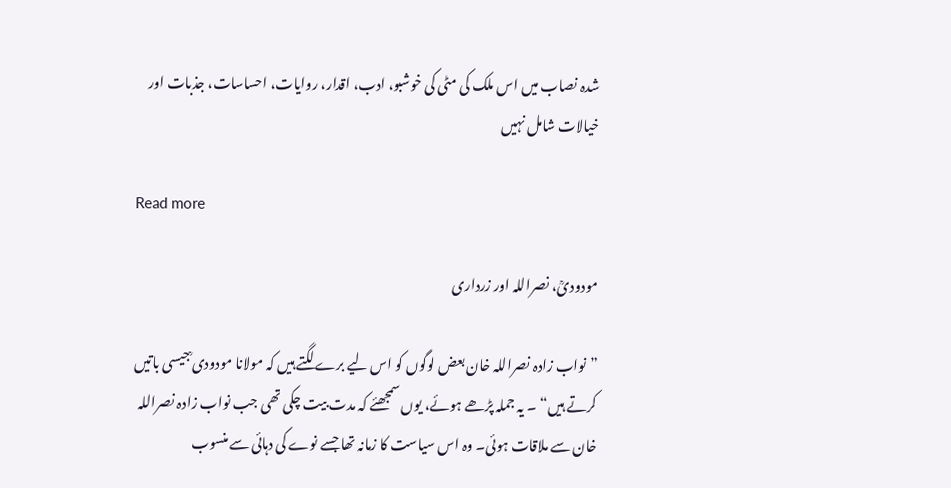شدہ نصاب میں اس ملک کی مٹی کی خوشبو، ادب، اقدار، روایات، احساسات، جذبات اور خیالات شامل نہیں

Read more

مودودیؒ، نصراللہ اور زرداری

”نواب زادہ نصراللہ خان بعض لوگوں کو اس لیے برے لگتے ہیں کہ مولانا مودودی ؒجیسی باتیں کرتے ہیں“ ۔ یہ جملہ پڑھے ہوئے، یوں سمجھئے کہ مدت بیت چکی تھی جب نواب زادہ نصراللہ خان سے ملاقات ہوئی۔ وہ اس سیاست کا زمانہ تھا جسے نوے کی دہائی سے منسوب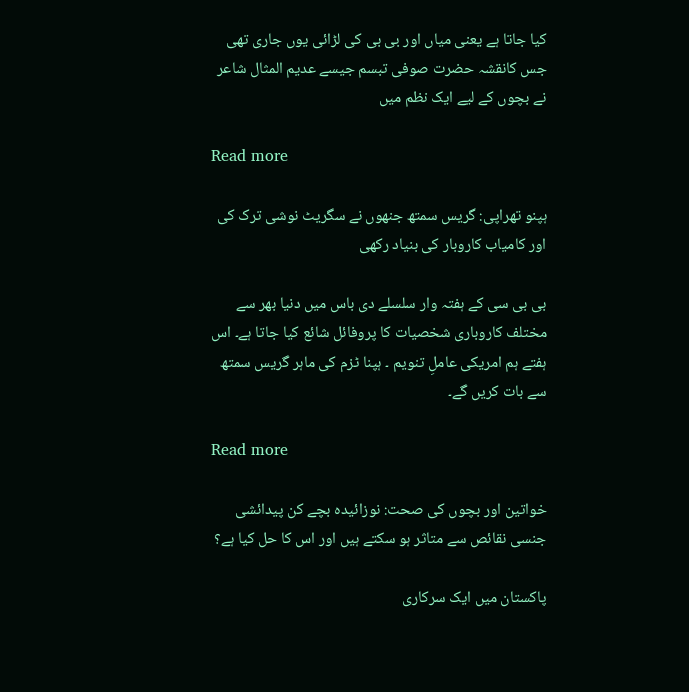کیا جاتا ہے یعنی میاں اور بی بی کی لڑائی یوں جاری تھی جس کانقشہ حضرت صوفی تبسم جیسے عدیم المثال شاعر نے بچوں کے لیے ایک نظم میں

Read more

ہپنو تھراپی: گریس سمتھ جنھوں نے سگریٹ نوشی ترک کی اور کامیاب کاروبار کی بنیاد رکھی

بی بی سی کے ہفتہ وار سلسلے دی باس میں دنیا بھر سے مختلف کاروباری شخصیات کا پروفائل شائع کیا جاتا ہے۔ اس ہفتے ہم امریکی عاملِ تنويم ۔ ہپنا ٹزم کی ماہر گریس سمتھ سے بات کریں گے۔

Read more

خواتین اور بچوں کی صحت: نوزائیدہ بچے کن پیدائشی جنسی نقائص سے متاثر ہو سکتے ہیں اور اس کا حل کیا ہے؟

پاکستان میں ایک سرکاری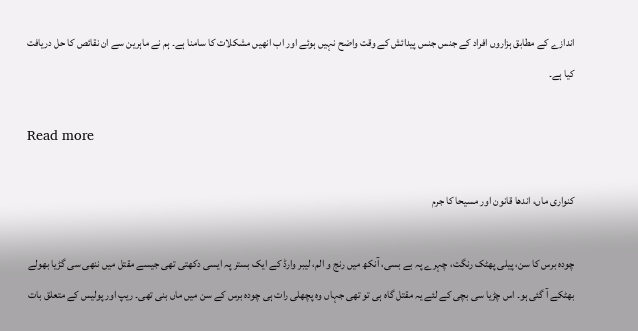اندازے کے مطابق ہزاروں افراد کے جنس جنس پیدائش کے وقت واضح نہیں ہوئے اور اب انھیں مشکلات کا سامنا ہے۔ ہم نے ماہرین سے ان نقائص کا حل دریافت کیا ہے۔

Read more

کنواری ماں، اندھا قانون اور مسیحا کا جرم

چودہ برس کا سن، پیلی پھٹک رنگت، چہرے پہ بے بسی، آنکھ میں رنج و الم، لیبر وارڈ کے ایک بستر پہ ایسی دکھتی تھی جیسے مقتل میں ننھی سی گڑیا بھولے بھٹکے آ گئی ہو۔ اس چڑیا سی بچی کے لئے یہ مقتل گاہ ہی تو تھی جہاں وہ پچھلی رات ہی چودہ برس کے سن میں ماں بنی تھی۔ ریپ اور پولیس کے متعلق بات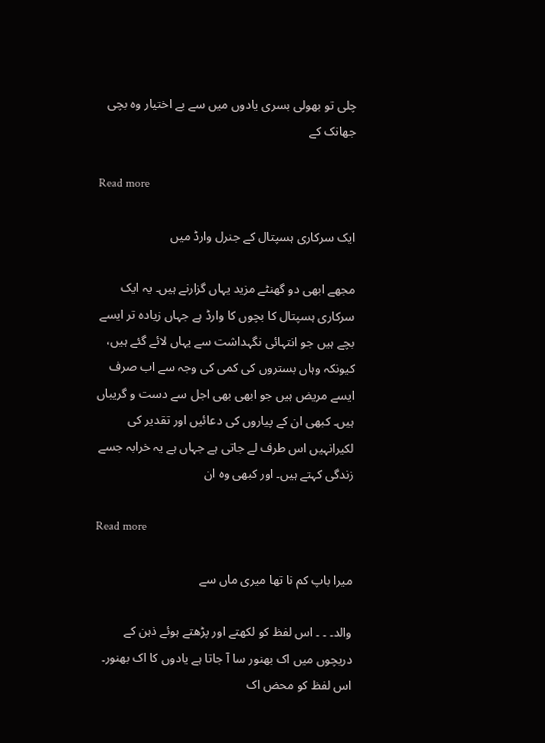چلی تو بھولی بسری یادوں میں سے بے اختیار وہ بچی جھانک کے

Read more

ایک سرکاری ہسپتال کے جنرل وارڈ میں

مجھے ابھی دو گھنٹے مزید یہاں گزارنے ہیں۔ یہ ایک سرکاری ہسپتال کا بچوں کا وارڈ ہے جہاں زیادہ تر ایسے بچے ہیں جو انتہائی نگہداشت سے یہاں لائے گئے ہیں، کیونکہ وہاں بستروں کی کمی کی وجہ سے اب صرف ایسے مریض ہیں جو ابھی بھی اجل سے دست و گریباں ہیں۔ کبھی ان کے پیاروں کی دعائیں اور تقدیر کی لکیرانہیں اس طرف لے جاتی ہے جہاں ہے یہ خرابہ جسے زندگی کہتے ہیں۔ اور کبھی وہ ان

Read more

میرا باپ کم نا تھا میری ماں سے

والد۔ ۔ ۔ اس لفظ کو لکھتے اور پڑھتے ہوئے ذہن کے دریچوں میں اک بھنور سا آ جاتا ہے یادوں کا اک بھنور۔ اس لفظ کو محض اک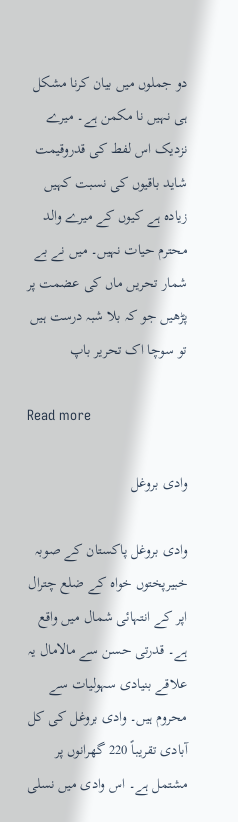دو جملوں میں بیان کرنا مشکل ہی نہیں نا مکمن ہے۔ میرے نزدیک اس لفط کی قدروقیمت شاید باقیوں کی نسبت کہیں زیادہ ہے کیوں کے میرے والد محترم حیات نہیں۔ میں نے بے شمار تحریں ماں کی عضمت پر پڑھیں جو کہ بلا شبہ درست ہیں تو سوچا اک تحریر باپ

Read more

وادی بروغل

وادی بروغل پاکستان کے صوبہ خبیرپختوں خواہ کے ضلع چترال اپر کے انتہائی شمال میں واقع ہے۔ قدرتی حسن سے مالامال یہ علاقے بنیادی سہولیات سے محروم ہیں۔ وادی بروغل کی کل آبادی تقریباً 220 گھرانوں پر مشتمل ہے۔ اس وادی میں نسلی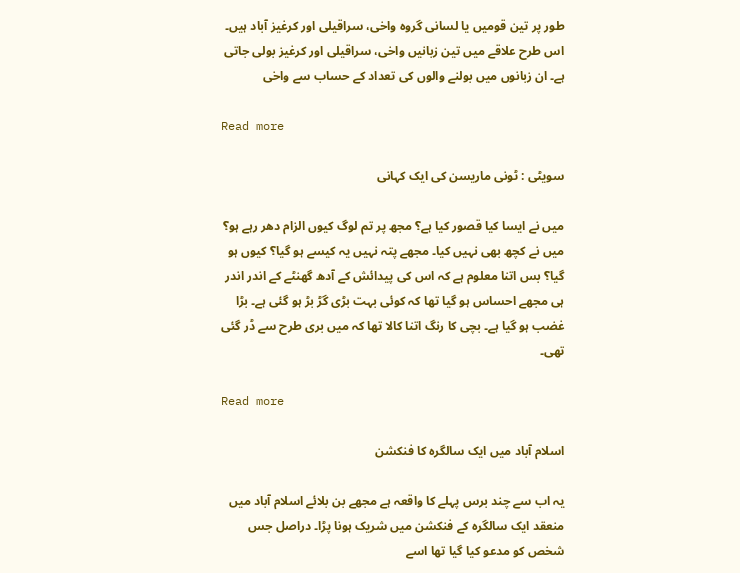طور پر تین قومیں یا لسانی گروہ واخی، سراقیلی اور کرغیز آباد ہیں۔ اس طرح علاقے میں تین زبانیں واخی، سراقیلی اور کرغیز بولی جاتی ہے۔ ان زبانوں میں بولنے والوں کی تعداد کے حساب سے واخی

Read more

سویٹی : ٹونی ماریسن کی ایک کہانی

میں نے ایسا کیا قصور کیا ہے؟ مجھ پر تم لوگ کیوں الزام دھر رہے ہو؟ میں نے کچھ بھی نہیں کیا۔ مجھے پتہ نہیں یہ کیسے ہو گیا؟ کیوں ہو گیا؟ بس اتنا معلوم ہے کہ اس کی پیدائش کے آدھ گھنٹے کے اندر اندر ہی مجھے احساس ہو گیا تھا کہ کوئی بہت بڑی گڑ بڑ ہو گئی ہے۔ بڑا غضب ہو گیا ہے۔ بچی کا رنگ اتنا کالا تھا کہ میں بری طرح سے ڈر گئی تھی۔

Read more

اسلام آباد میں ایک سالگرہ کا فنکشن

یہ اب سے چند برس پہلے کا واقعہ ہے مجھے بن بلائے اسلام آباد میں منعقد ایک سالگرہ کے فنکشن میں شریک ہونا پڑا۔ دراصل جس شخص کو مدعو کیا گیا تھا اسے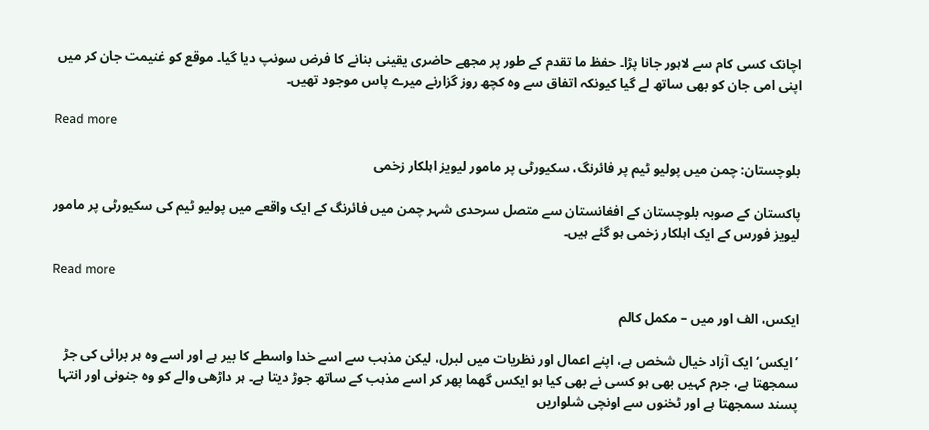اچانک کسی کام سے لاہور جانا پڑا۔ حفظ ما تقدم کے طور پر مجھے حاضری یقینی بنانے کا فرض سونپ دیا گیا۔ موقع کو غنیمت جان کر میں اپنی امی جان کو بھی ساتھ لے گیا کیونکہ اتفاق سے وہ کچھ روز گزارنے میرے پاس موجود تھیں۔

Read more

بلوچستان: چمن میں پولیو ٹیم پر فائرنگ، سکیورٹی پر مامور لیویز اہلکار زخمی

پاکستان کے صوبہ بلوچستان کے افغانستان سے متصل سرحدی شہر چمن میں فائرنگ کے ایک واقعے میں پولیو ٹیم کی سکیورٹی پر مامور لیویز فورس کے ایک اہلکار زخمی ہو گئے ہیں۔

Read more

ایکس، الف اور میں – مکمل کالم

’ایکس‘ ایک آزاد خیال شخص ہے، اپنے اعمال اور نظریات میں لبرل، لیکن مذہب سے اسے خدا واسطے کا بیر ہے اور اسے وہ ہر برائی کی جڑ سمجھتا ہے، جرم کہیں بھی ہو کسی نے بھی کیا ہو ایکس گھما پھر کر اسے مذہب کے ساتھ جوڑ دیتا ہے۔ ہر داڑھی والے کو وہ جنونی اور انتہا پسند سمجھتا ہے اور ٹخنوں سے اونچی شلواریں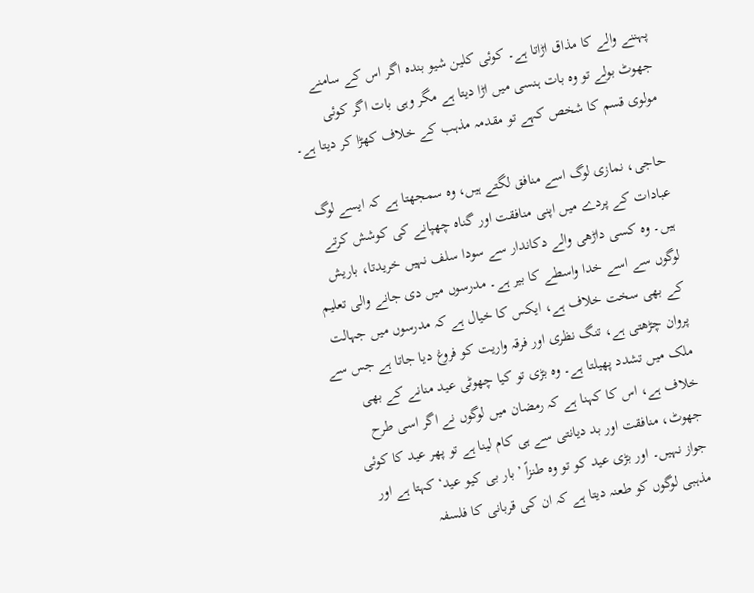پہننے والے کا مذاق اڑاتا ہے۔ کوئی کلین شیو بندہ اگر اس کے سامنے جھوٹ بولے تو وہ بات ہنسی میں اڑا دیتا ہے مگر وہی بات اگر کوئی مولوی قسم کا شخص کہے تو مقدمہ مذہب کے خلاف کھڑا کر دیتا ہے۔

حاجی، نمازی لوگ اسے منافق لگتے ہیں، وہ سمجھتا ہے کہ ایسے لوگ عبادات کے پردے میں اپنی منافقت اور گناہ چھپانے کی کوشش کرتے ہیں۔ وہ کسی داڑھی والے دکاندار سے سودا سلف نہیں خریدتا، باریش لوگوں سے اسے خدا واسطے کا بیر ہے۔ مدرسوں میں دی جانے والی تعلیم کے بھی سخت خلاف ہے، ایکس کا خیال ہے کہ مدرسوں میں جہالت پروان چڑھتی ہے، تنگ نظری اور فرقہ واریت کو فروغ دیا جاتا ہے جس سے ملک میں تشدد پھیلتا ہے۔ وہ بڑی تو کیا چھوٹی عید منانے کے بھی خلاف ہے، اس کا کہنا ہے کہ رمضان میں لوگوں نے اگر اسی طرح جھوٹ، منافقت اور بد دیانتی سے ہی کام لینا ہے تو پھر عید کا کوئی جواز نہیں۔ اور بڑی عید کو تو وہ طنزاً ’بار بی کیو عید‘ کہتا ہے اور مذہبی لوگوں کو طعنہ دیتا ہے کہ ان کی قربانی کا فلسفہ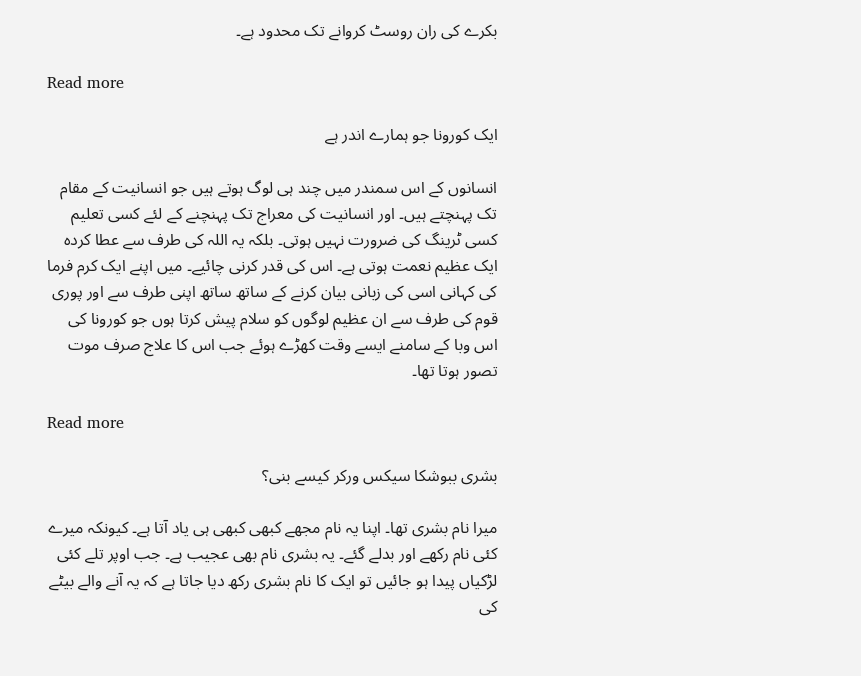بکرے کی ران روسٹ کروانے تک محدود ہے۔

Read more

ایک کورونا جو ہمارے اندر ہے

انسانوں کے اس سمندر میں چند ہی لوگ ہوتے ہیں جو انسانیت کے مقام تک پہنچتے ہیں۔ اور انسانیت کی معراج تک پہنچنے کے لئے کسی تعلیم کسی ٹرینگ کی ضرورت نہیں ہوتی۔ بلکہ یہ اللہ کی طرف سے عطا کردہ ایک عظیم نعمت ہوتی ہے۔ اس کی قدر کرنی چائیے۔ میں اپنے ایک کرم فرما کی کہانی اسی کی زبانی بیان کرنے کے ساتھ ساتھ اپنی طرف سے اور پوری قوم کی طرف سے ان عظیم لوگوں کو سلام پیش کرتا ہوں جو کورونا کی اس وبا کے سامنے ایسے وقت کھڑے ہوئے جب اس کا علاج صرف موت تصور ہوتا تھا۔

Read more

بشری ببوشکا سیکس ورکر کیسے بنی؟

میرا نام بشری تھا۔ اپنا یہ نام مجھے کبھی کبھی ہی یاد آتا ہے۔ کیونکہ میرے کئی نام رکھے اور بدلے گئے۔ یہ بشری نام بھی عجیب ہے۔ جب اوپر تلے کئی لڑکیاں پیدا ہو جائیں تو ایک کا نام بشری رکھ دیا جاتا ہے کہ یہ آنے والے بیٹے کی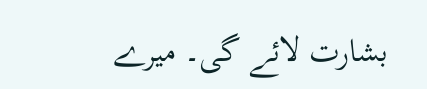بشارت لائے گی۔ میرے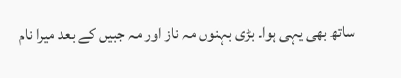ساتھ بھی یہی ہوا۔ بڑی بہنوں مہ ناز اور مہ جبیں کے بعد میرا نام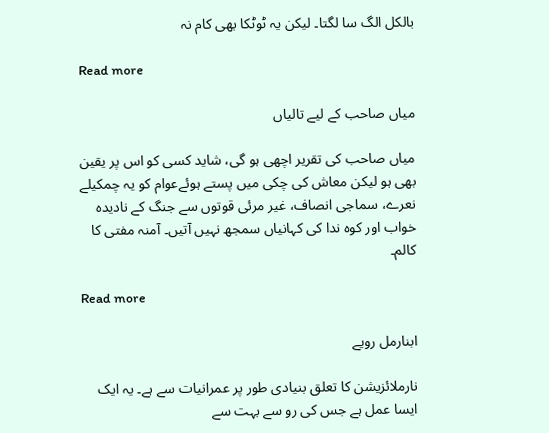بالکل الگ سا لگتا۔ لیکن یہ ٹوٹکا بھی کام نہ

Read more

میاں صاحب کے لیے تالیاں

میاں صاحب کی تقریر اچھی ہو گی، شاید کسی کو اس پر یقین بھی ہو لیکن معاش کی چکی میں پستے ہوئےعوام کو یہ چمکیلے نعرے، سماجی انصاف، غیر مرئی قوتوں سے جنگ کے نادیدہ خواب اور کوہ ندا کی کہانیاں سمجھ نہیں آتیں۔ آمنہ مفتی کا کالم۔

Read more

ابنارمل رویے

نارملائزیشن کا تعلق بنیادی طور پر عمرانیات سے ہے۔ یہ ایک ایسا عمل ہے جس کی رو سے بہت سے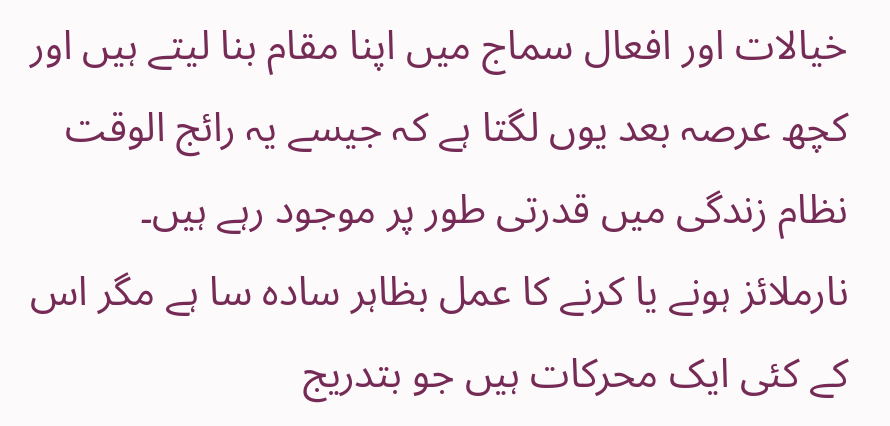خیالات اور افعال سماج میں اپنا مقام بنا لیتے ہیں اور کچھ عرصہ بعد یوں لگتا ہے کہ جیسے یہ رائج الوقت نظام زندگی میں قدرتی طور پر موجود رہے ہیں۔ نارملائز ہونے یا کرنے کا عمل بظاہر سادہ سا ہے مگر اس کے کئی ایک محرکات ہیں جو بتدریج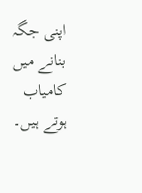اپنی جگہ بنانے میں کامیاب ہوتے ہیں۔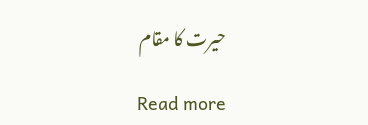حیرت کا مقام

Read more